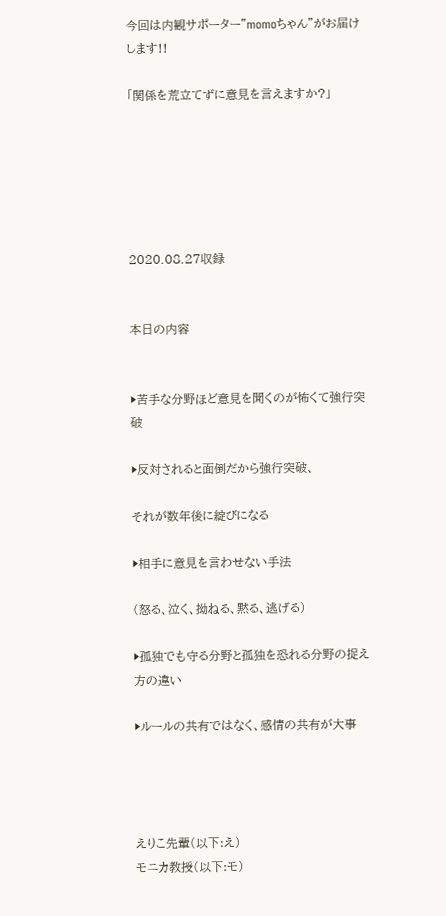今回は内観サポーター”momoちゃん”がお届けします!!

「関係を荒立てずに意見を言えますか?」






2020.08.27収録


本日の内容


▶苦手な分野ほど意見を聞くのが怖くて強行突破

▶反対されると面倒だから強行突破、

それが数年後に綻びになる

▶相手に意見を言わせない手法

(怒る、泣く、拗ねる、黙る、逃げる)

▶孤独でも守る分野と孤独を恐れる分野の捉え方の違い

▶ルールの共有ではなく、感情の共有が大事




えりこ先輩(以下:え)
モニカ教授(以下:モ)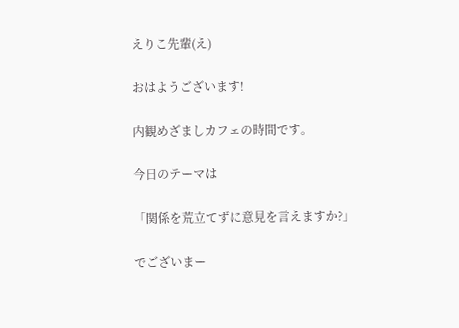えりこ先輩(え)

おはようございます!

内観めざましカフェの時間です。

今日のテーマは

「関係を荒立てずに意見を言えますか?」

でございまー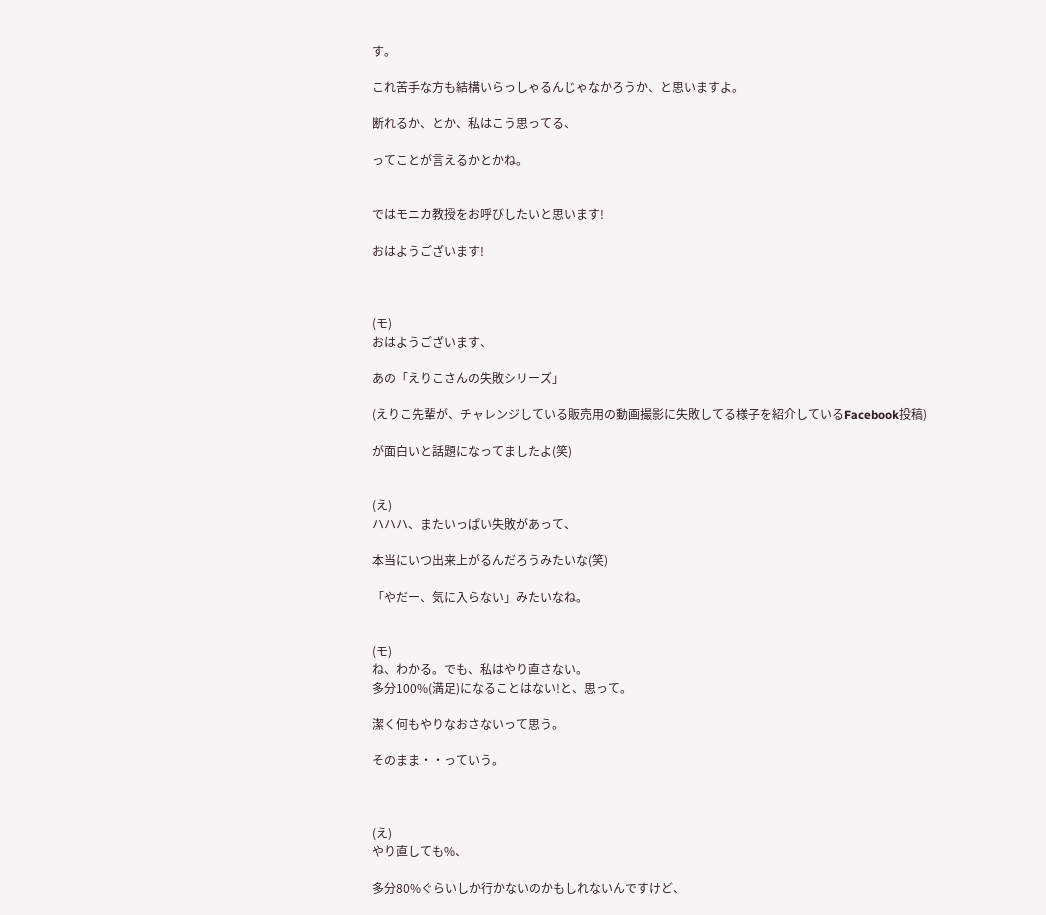す。

これ苦手な方も結構いらっしゃるんじゃなかろうか、と思いますよ。

断れるか、とか、私はこう思ってる、

ってことが言えるかとかね。


ではモニカ教授をお呼びしたいと思います!

おはようございます!



(モ)
おはようございます、

あの「えりこさんの失敗シリーズ」

(えりこ先輩が、チャレンジしている販売用の動画撮影に失敗してる様子を紹介しているFacebook投稿)

が面白いと話題になってましたよ(笑)


(え)
ハハハ、またいっぱい失敗があって、

本当にいつ出来上がるんだろうみたいな(笑)

「やだー、気に入らない」みたいなね。


(モ)
ね、わかる。でも、私はやり直さない。
多分100%(満足)になることはない!と、思って。

潔く何もやりなおさないって思う。

そのまま・・っていう。



(え)
やり直しても%、

多分80%ぐらいしか行かないのかもしれないんですけど、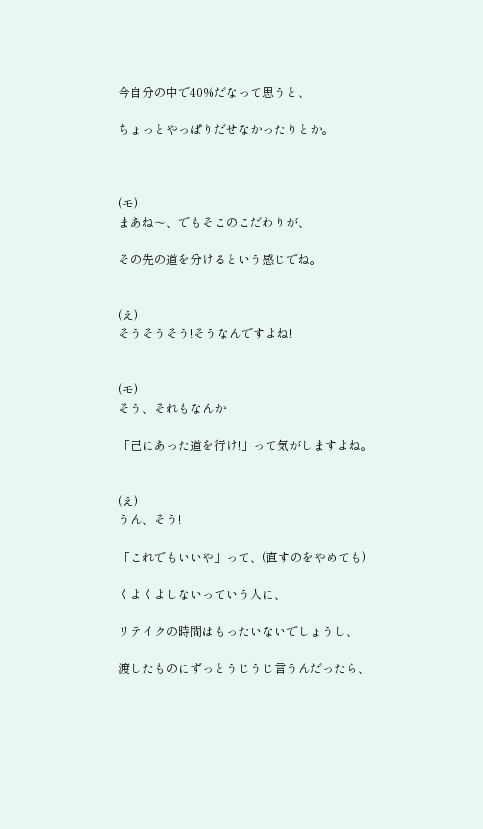今自分の中で40%だなって思うと、

ちょっとやっぱりだせなかったりとか。



(モ)
まあね〜、でもそこのこだわりが、

その先の道を分けるという感じでね。


(え)
そうそうそう!そうなんですよね!


(モ)
そう、それもなんか

「己にあった道を行け!」って気がしますよね。


(え)
うん、そう!

「これでもいいや」って、(直すのをやめても)

くよくよしないっていう人に、

リテイクの時間はもったいないでしょうし、

渡したものにずっとうじうじ言うんだったら、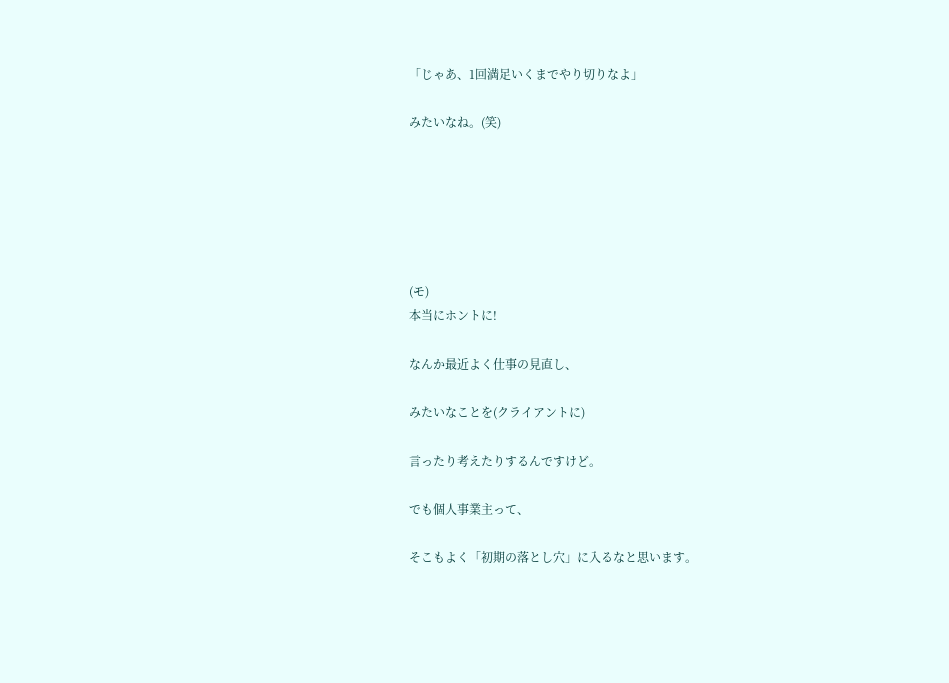「じゃあ、1回満足いくまでやり切りなよ」

みたいなね。(笑)






(モ)
本当にホントに!

なんか最近よく仕事の見直し、

みたいなことを(クライアントに)

言ったり考えたりするんですけど。

でも個人事業主って、

そこもよく「初期の落とし穴」に入るなと思います。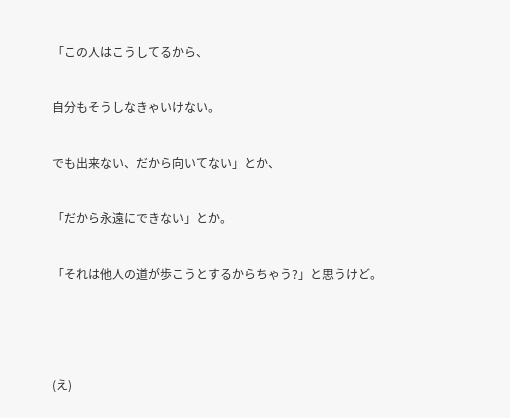「この人はこうしてるから、

自分もそうしなきゃいけない。

でも出来ない、だから向いてない」とか、

「だから永遠にできない」とか。

「それは他人の道が歩こうとするからちゃう?」と思うけど。



(え)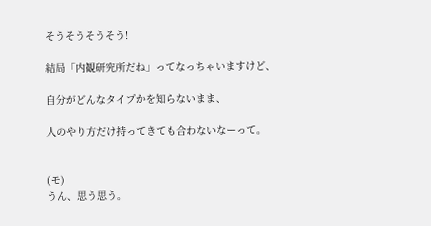そうそうそうそう!

結局「内観研究所だね」ってなっちゃいますけど、

自分がどんなタイプかを知らないまま、

人のやり方だけ持ってきても合わないなーって。


(モ)
うん、思う思う。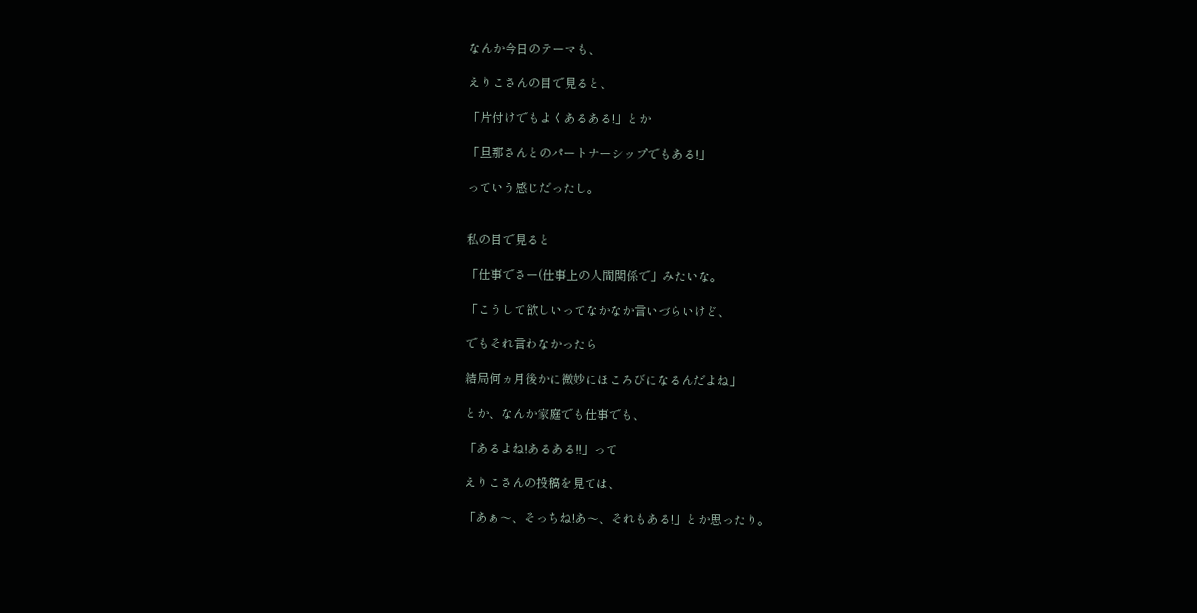なんか今日のテーマも、

えりこさんの目で見ると、

「片付けでもよくあるある!」とか

「旦那さんとのパートナーシップでもある!」

っていう感じだったし。


私の目で見ると

「仕事でさー(仕事上の人間関係で」みたいな。

「こうして欲しいってなかなか言いづらいけど、

でもそれ言わなかったら

結局何ヵ月後かに微妙にほころびになるんだよね」

とか、なんか家庭でも仕事でも、

「あるよね!あるある!!」って

えりこさんの投稿を見ては、

「あぁ〜、そっちね!あ〜、それもある!」とか思ったり。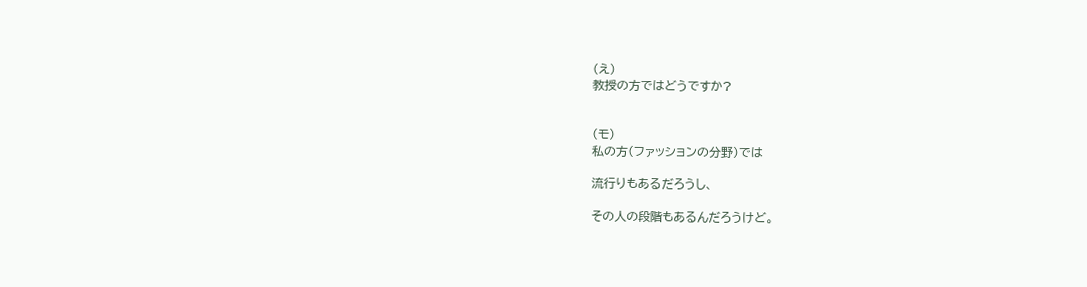(え)
教授の方ではどうですか?


(モ)
私の方(ファッションの分野)では

流行りもあるだろうし、

その人の段階もあるんだろうけど。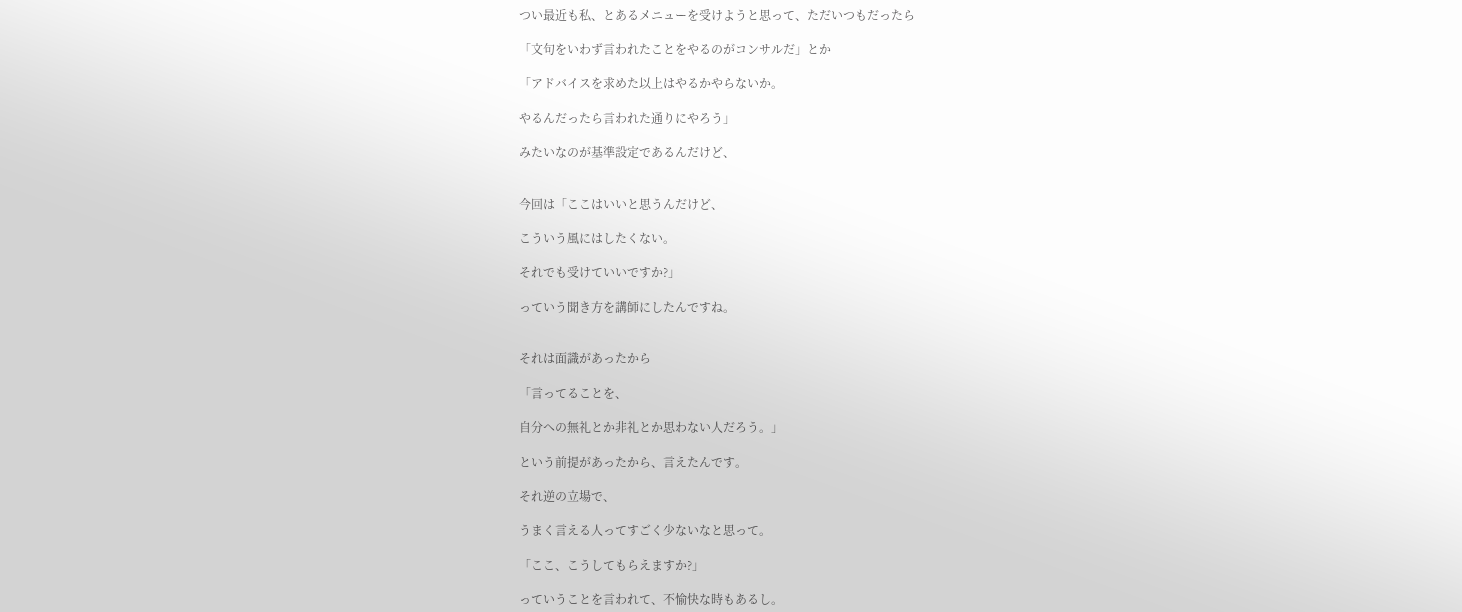つい最近も私、とあるメニューを受けようと思って、ただいつもだったら

「文句をいわず言われたことをやるのがコンサルだ」とか

「アドバイスを求めた以上はやるかやらないか。

やるんだったら言われた通りにやろう」

みたいなのが基準設定であるんだけど、


今回は「ここはいいと思うんだけど、

こういう風にはしたくない。

それでも受けていいですか?」

っていう聞き方を講師にしたんですね。


それは面識があったから

「言ってることを、

自分への無礼とか非礼とか思わない人だろう。」

という前提があったから、言えたんです。

それ逆の立場で、

うまく言える人ってすごく少ないなと思って。

「ここ、こうしてもらえますか?」

っていうことを言われて、不愉快な時もあるし。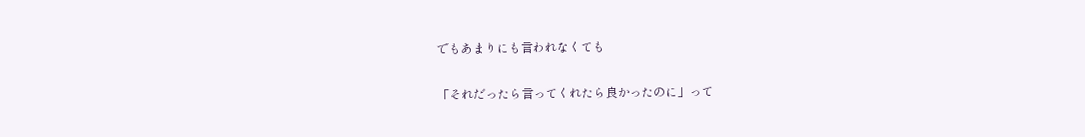でもあまりにも言われなくても

「それだったら言ってくれたら良かったのに」って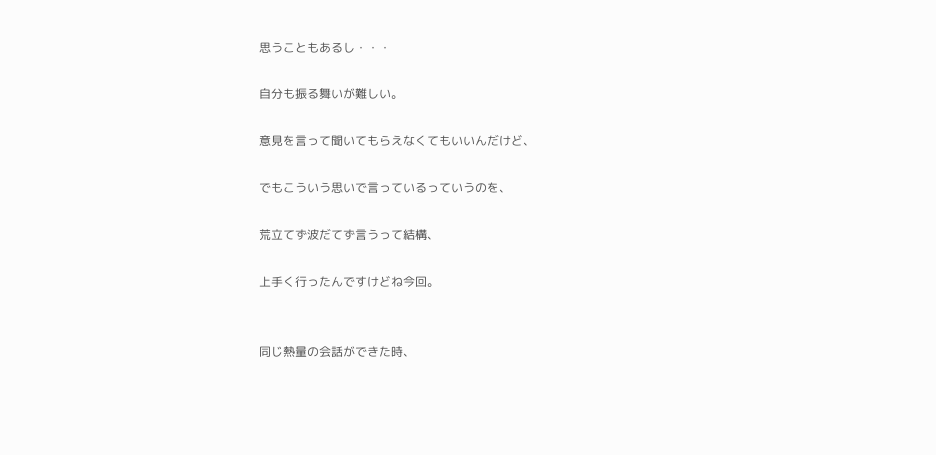思うこともあるし・・・

自分も振る舞いが難しい。

意見を言って聞いてもらえなくてもいいんだけど、

でもこういう思いで言っているっていうのを、

荒立てず波だてず言うって結構、

上手く行ったんですけどね今回。


同じ熱量の会話ができた時、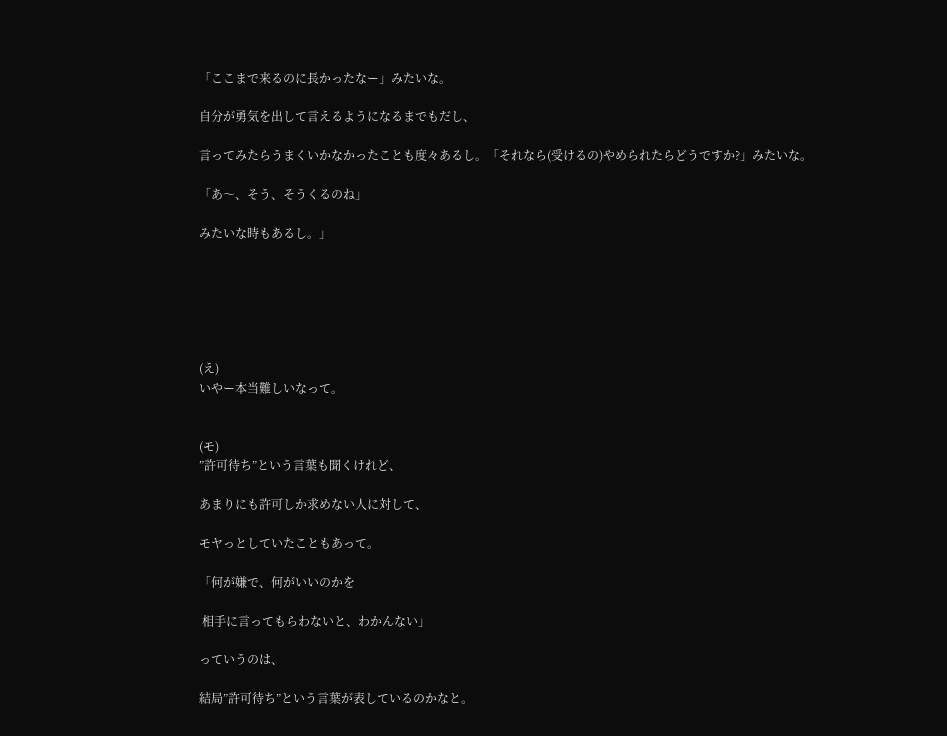「ここまで来るのに長かったなー」みたいな。

自分が勇気を出して言えるようになるまでもだし、

言ってみたらうまくいかなかったことも度々あるし。「それなら(受けるの)やめられたらどうですか?」みたいな。

「あ〜、そう、そうくるのね」

みたいな時もあるし。」






(え)
いやー本当難しいなって。


(モ)
”許可待ち”という言葉も聞くけれど、

あまりにも許可しか求めない人に対して、

モヤっとしていたこともあって。

「何が嫌で、何がいいのかを

 相手に言ってもらわないと、わかんない」

っていうのは、

結局”許可待ち”という言葉が表しているのかなと。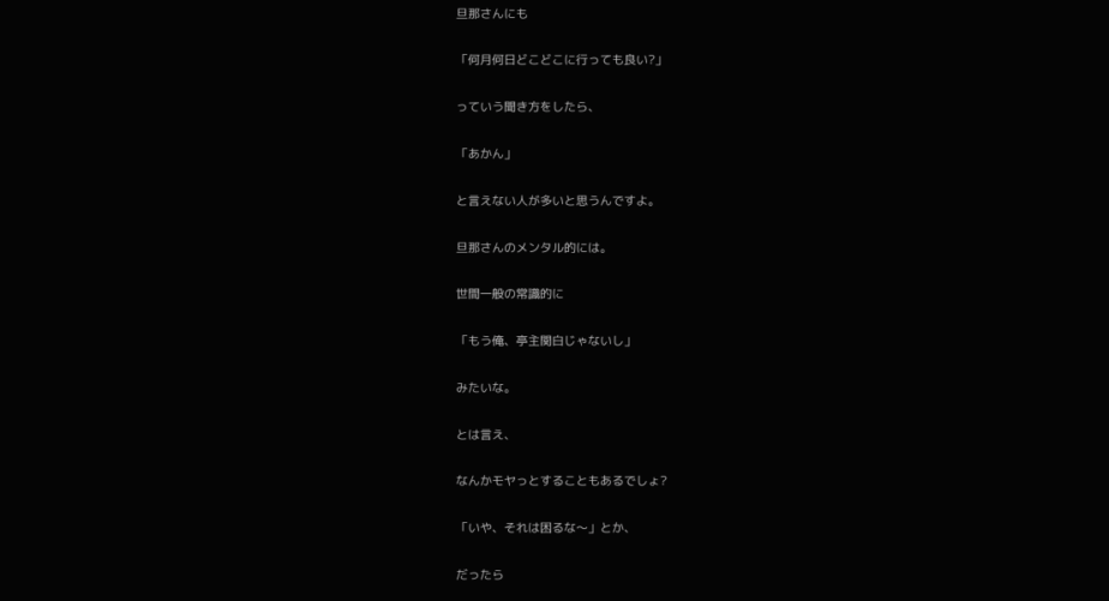旦那さんにも

「何月何日どこどこに行っても良い?」

っていう聞き方をしたら、

「あかん」

と言えない人が多いと思うんですよ。

旦那さんのメンタル的には。

世間一般の常識的に

「もう俺、亭主関白じゃないし」

みたいな。

とは言え、

なんかモヤっとすることもあるでしょ?

「いや、それは困るな〜」とか、

だったら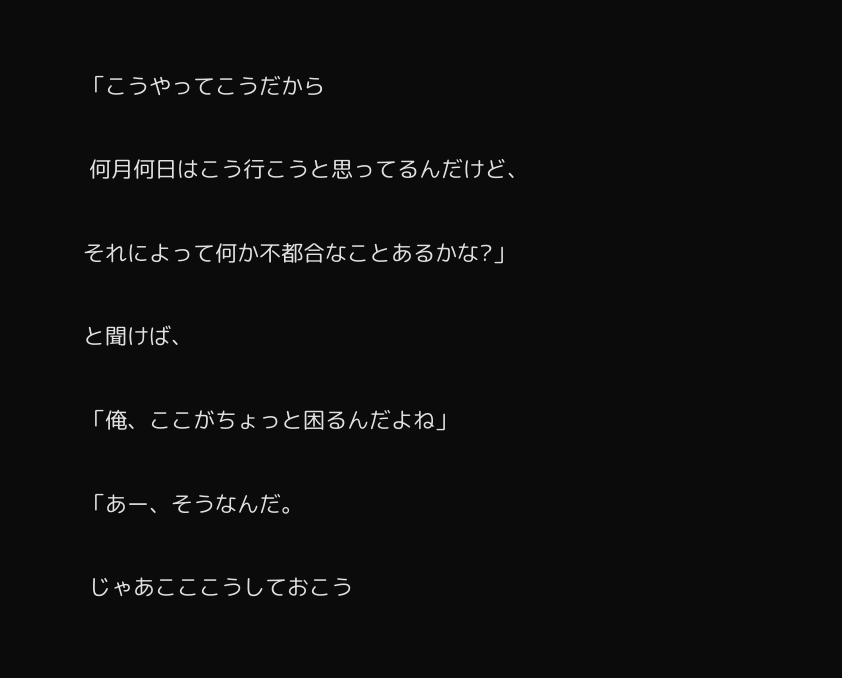「こうやってこうだから

 何月何日はこう行こうと思ってるんだけど、

それによって何か不都合なことあるかな?」

と聞けば、

「俺、ここがちょっと困るんだよね」

「あー、そうなんだ。

 じゃあこここうしておこう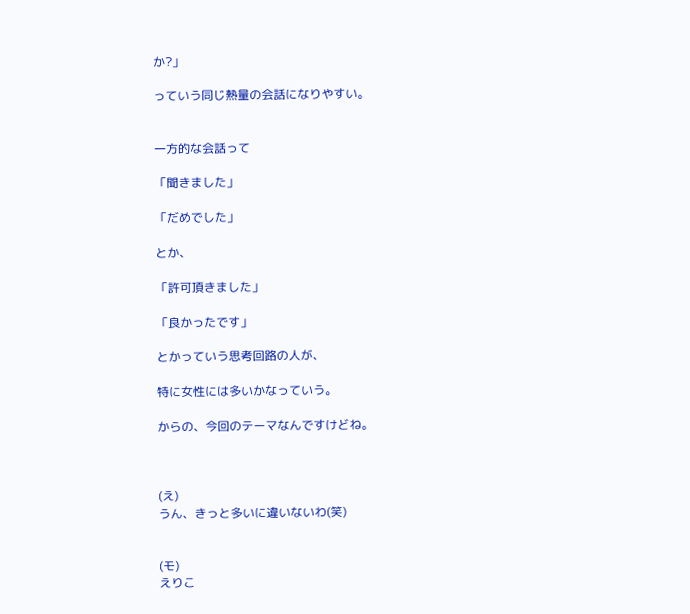か?」

っていう同じ熱量の会話になりやすい。


一方的な会話って

「聞きました」

「だめでした」

とか、

「許可頂きました」

「良かったです」

とかっていう思考回路の人が、

特に女性には多いかなっていう。

からの、今回のテーマなんですけどね。



(え)
うん、きっと多いに違いないわ(笑)


(モ)
えりこ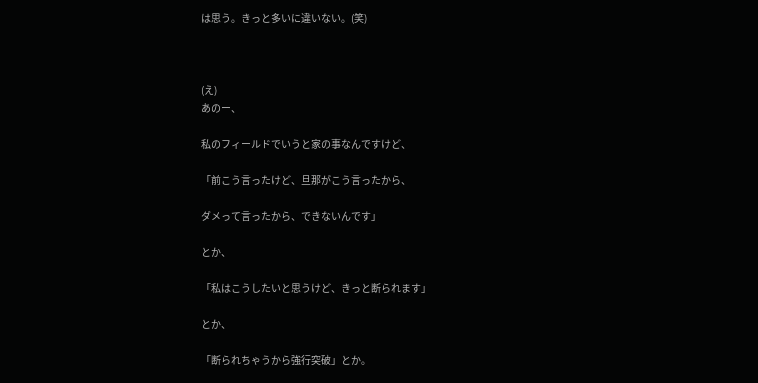は思う。きっと多いに違いない。(笑)



(え)
あのー、

私のフィールドでいうと家の事なんですけど、

「前こう言ったけど、旦那がこう言ったから、

ダメって言ったから、できないんです」

とか、

「私はこうしたいと思うけど、きっと断られます」

とか、

「断られちゃうから強行突破」とか。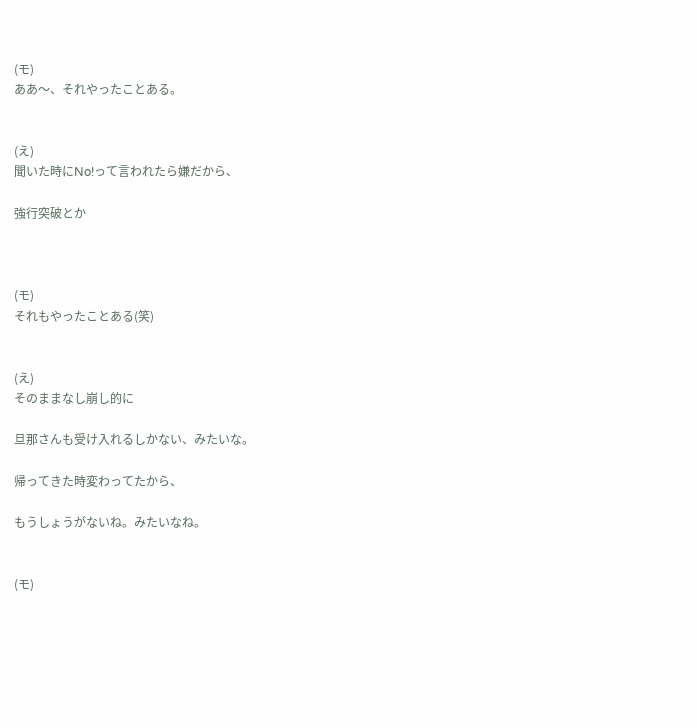(モ)
ああ〜、それやったことある。


(え)
聞いた時にNo!って言われたら嫌だから、

強行突破とか



(モ)
それもやったことある(笑)


(え)
そのままなし崩し的に

旦那さんも受け入れるしかない、みたいな。

帰ってきた時変わってたから、

もうしょうがないね。みたいなね。


(モ)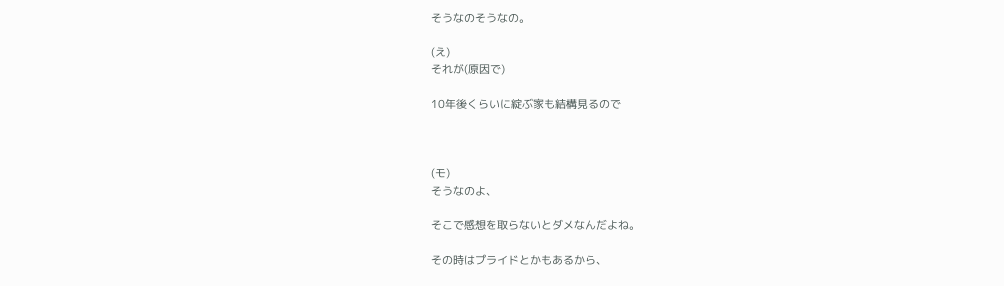そうなのそうなの。

(え)
それが(原因で)

10年後くらいに綻ぶ家も結構見るので



(モ)
そうなのよ、

そこで感想を取らないとダメなんだよね。

その時はプライドとかもあるから、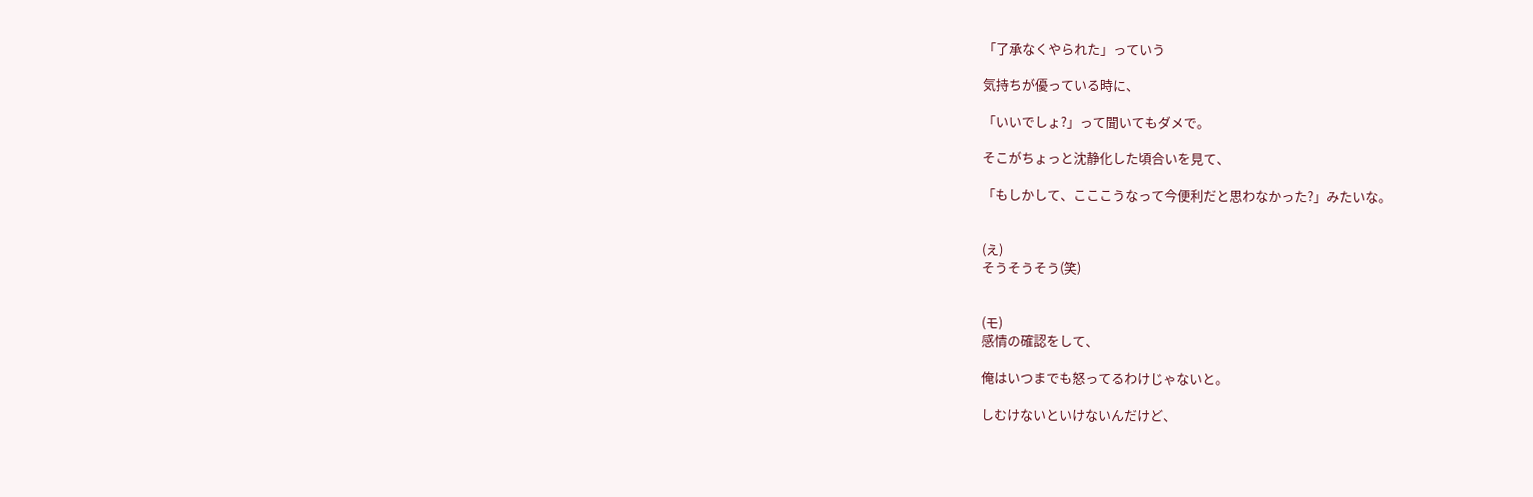「了承なくやられた」っていう

気持ちが優っている時に、

「いいでしょ?」って聞いてもダメで。

そこがちょっと沈静化した頃合いを見て、

「もしかして、こここうなって今便利だと思わなかった?」みたいな。


(え)
そうそうそう(笑)


(モ)
感情の確認をして、

俺はいつまでも怒ってるわけじゃないと。

しむけないといけないんだけど、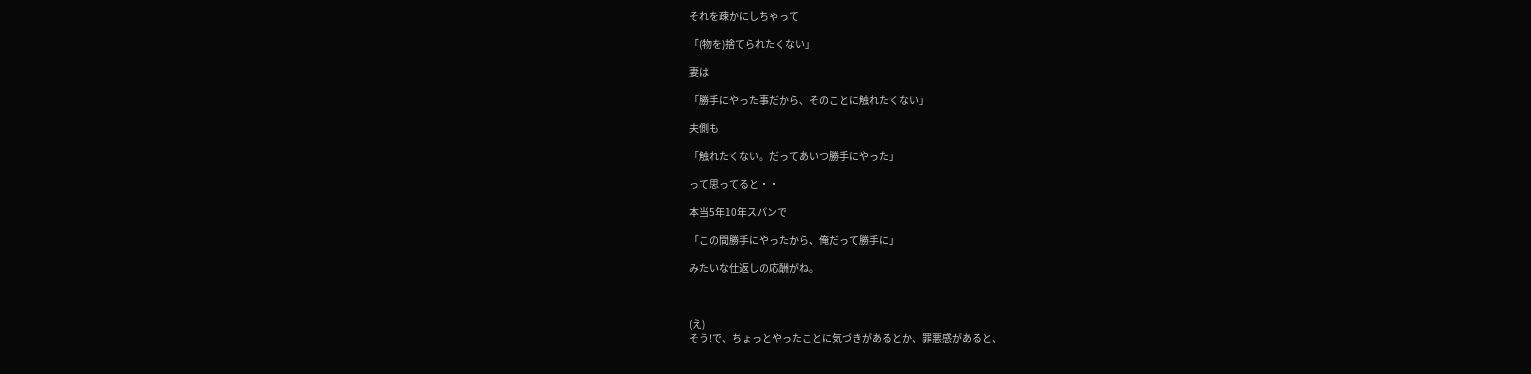それを疎かにしちゃって

「(物を)捨てられたくない」

妻は

「勝手にやった事だから、そのことに触れたくない」

夫側も

「触れたくない。だってあいつ勝手にやった」

って思ってると・・

本当5年10年スパンで

「この間勝手にやったから、俺だって勝手に」

みたいな仕返しの応酬がね。



(え)
そう!で、ちょっとやったことに気づきがあるとか、罪悪感があると、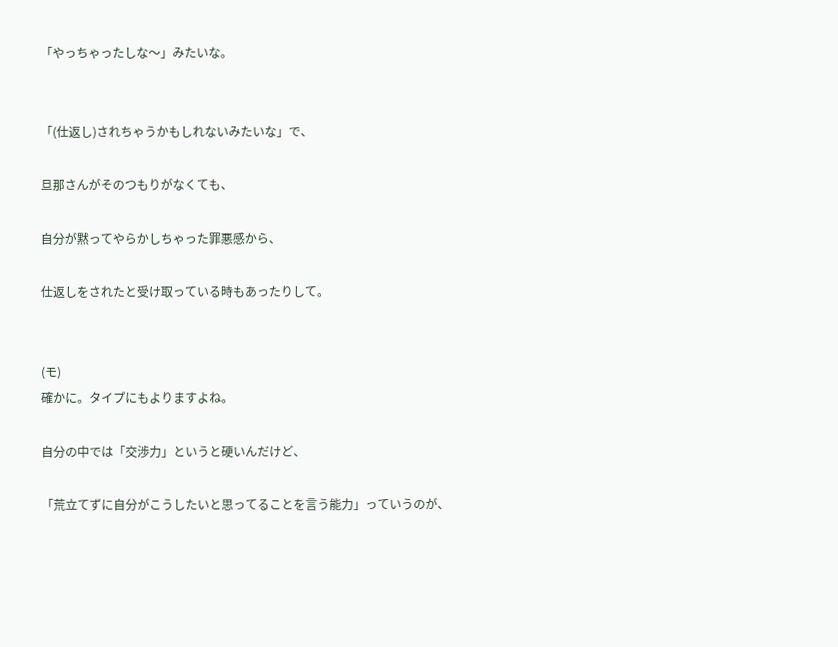「やっちゃったしな〜」みたいな。


「(仕返し)されちゃうかもしれないみたいな」で、

旦那さんがそのつもりがなくても、

自分が黙ってやらかしちゃった罪悪感から、

仕返しをされたと受け取っている時もあったりして。


(モ)
確かに。タイプにもよりますよね。

自分の中では「交渉力」というと硬いんだけど、

「荒立てずに自分がこうしたいと思ってることを言う能力」っていうのが、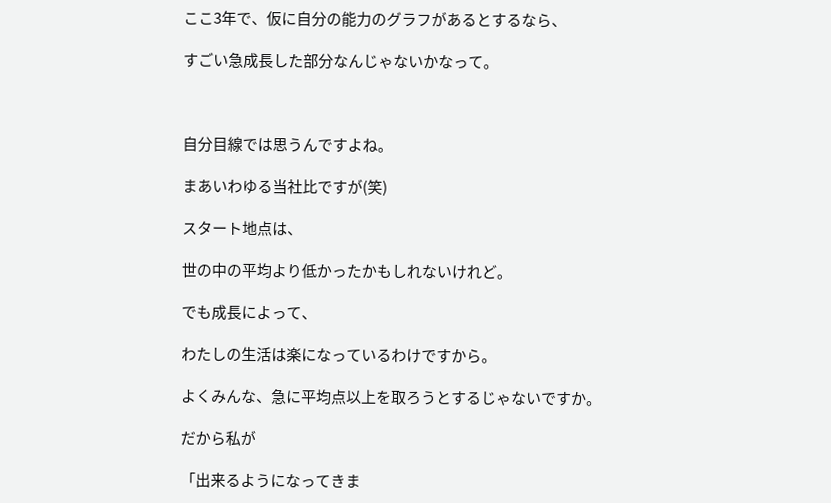ここ3年で、仮に自分の能力のグラフがあるとするなら、

すごい急成長した部分なんじゃないかなって。



自分目線では思うんですよね。

まあいわゆる当社比ですが(笑)

スタート地点は、

世の中の平均より低かったかもしれないけれど。

でも成長によって、

わたしの生活は楽になっているわけですから。

よくみんな、急に平均点以上を取ろうとするじゃないですか。

だから私が

「出来るようになってきま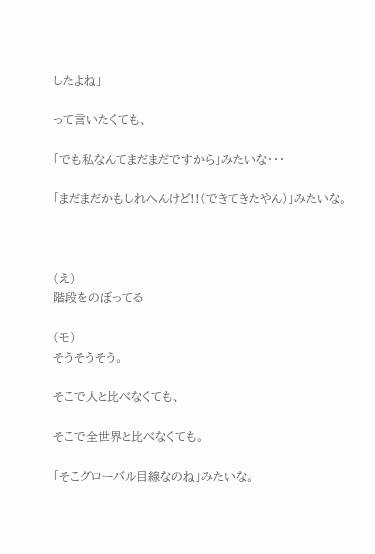したよね」

って言いたくても、

「でも私なんてまだまだですから」みたいな・・・

「まだまだかもしれへんけど!!(できてきたやん)」みたいな。



(え)
階段をのぼってる

(モ)
そうそうそう。

そこで人と比べなくても、

そこで全世界と比べなくても。

「そこグローバル目線なのね」みたいな。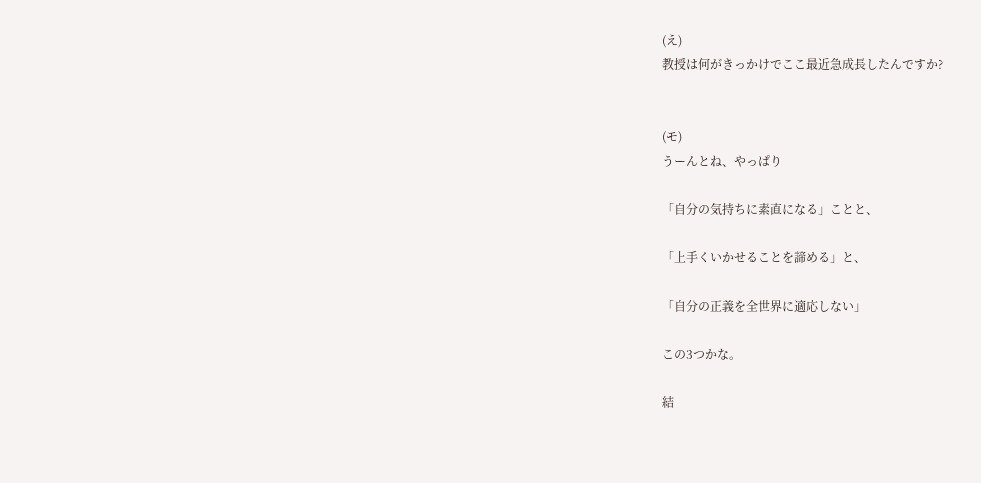(え)
教授は何がきっかけでここ最近急成長したんですか?


(モ)
うーんとね、やっぱり

「自分の気持ちに素直になる」ことと、

「上手くいかせることを諦める」と、

「自分の正義を全世界に適応しない」

この3つかな。

結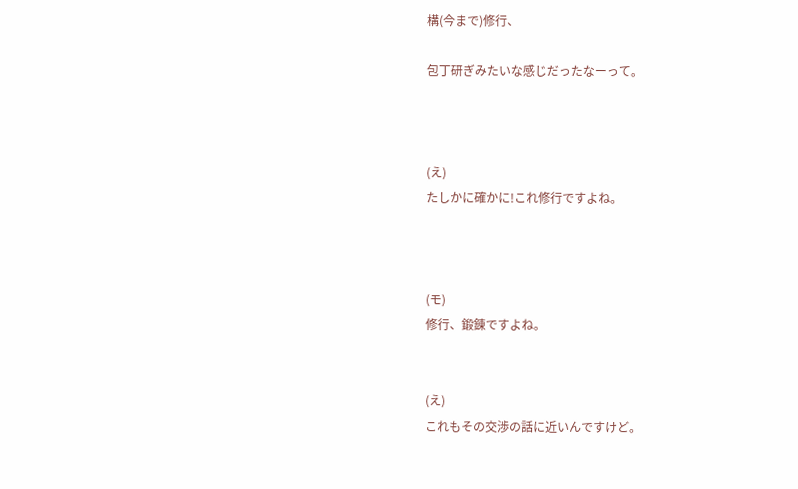構(今まで)修行、

包丁研ぎみたいな感じだったなーって。



(え)
たしかに確かに!これ修行ですよね。



(モ)
修行、鍛錬ですよね。


(え)
これもその交渉の話に近いんですけど。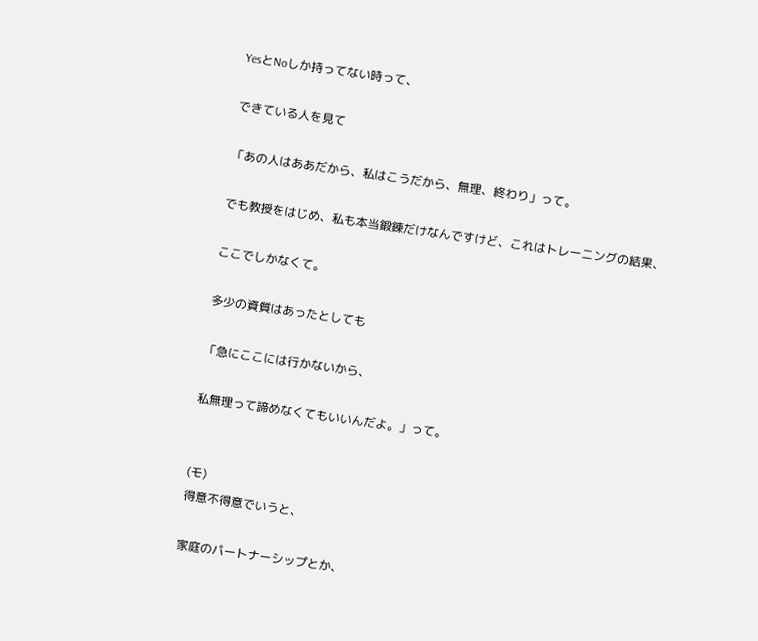YesとNoしか持ってない時って、

できている人を見て

「あの人はああだから、私はこうだから、無理、終わり」って。

でも教授をはじめ、私も本当鍛錬だけなんですけど、これはトレーニングの結果、

ここでしかなくて。

多少の資質はあったとしても

「急にここには行かないから、

私無理って諦めなくてもいいんだよ。」って。


(モ)
得意不得意でいうと、

家庭のパートナーシップとか、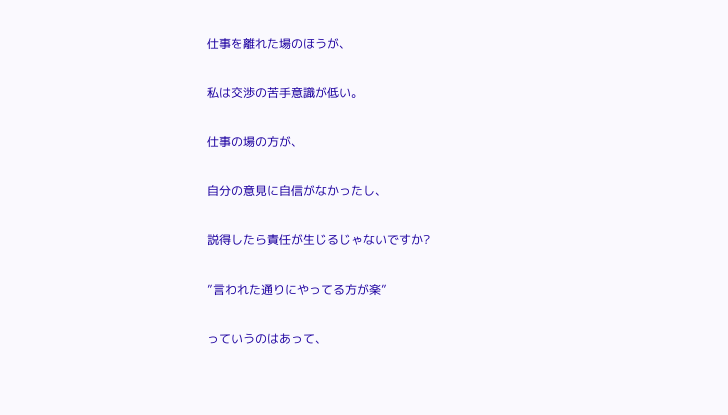仕事を離れた場のほうが、

私は交渉の苦手意識が低い。

仕事の場の方が、

自分の意見に自信がなかったし、

説得したら責任が生じるじゃないですか?

”言われた通りにやってる方が楽”

っていうのはあって、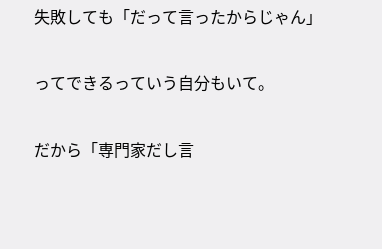失敗しても「だって言ったからじゃん」

ってできるっていう自分もいて。

だから「専門家だし言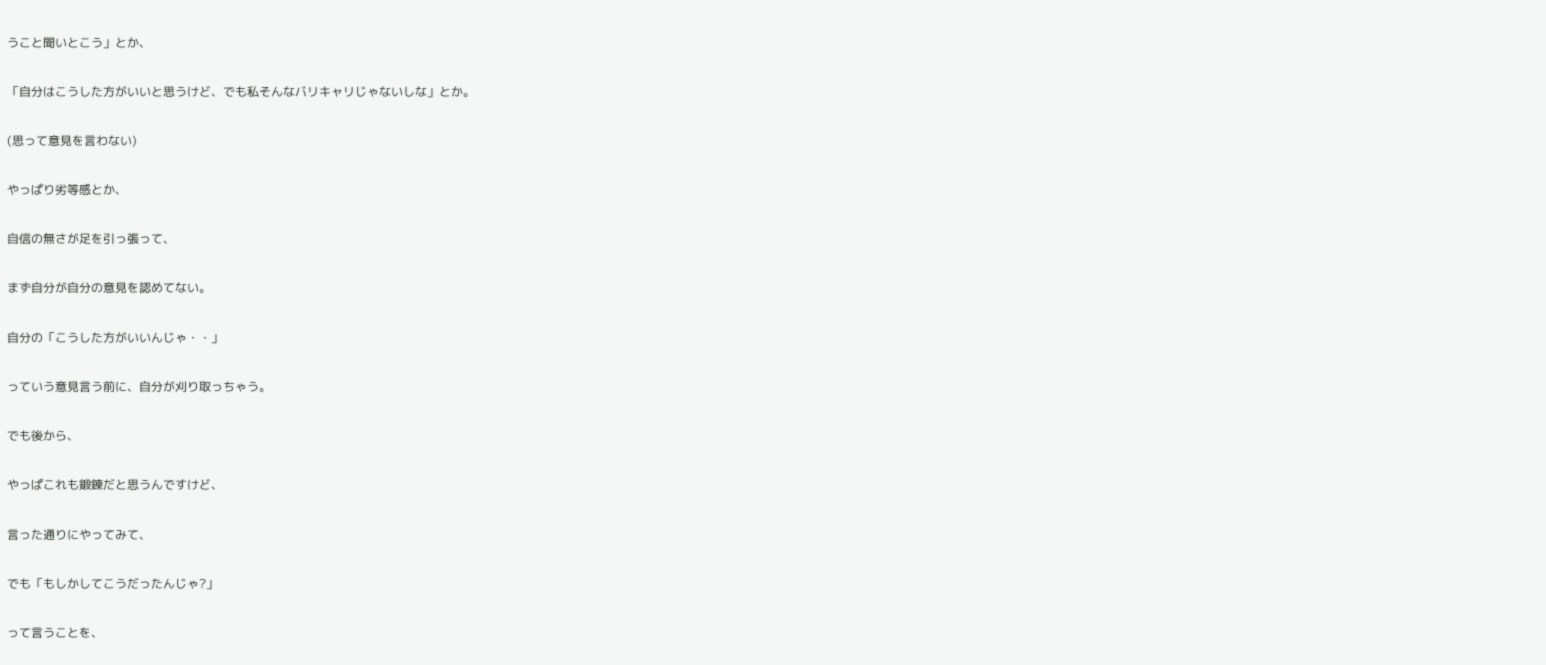うこと聞いとこう」とか、

「自分はこうした方がいいと思うけど、でも私そんなバリキャリじゃないしな」とか。

(思って意見を言わない)

やっぱり劣等感とか、

自信の無さが足を引っ張って、

まず自分が自分の意見を認めてない。

自分の「こうした方がいいんじゃ・・」

っていう意見言う前に、自分が刈り取っちゃう。

でも後から、

やっぱこれも鍛錬だと思うんですけど、

言った通りにやってみて、

でも「もしかしてこうだったんじゃ?」

って言うことを、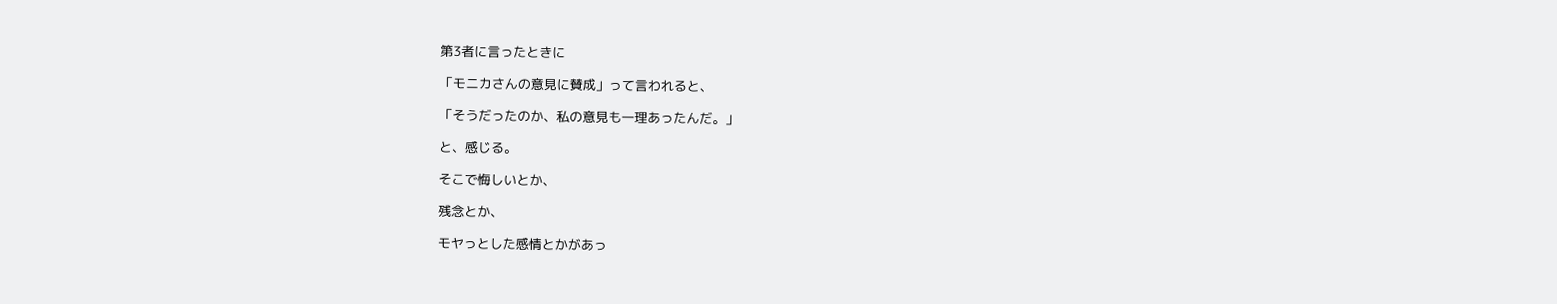第3者に言ったときに

「モニカさんの意見に賛成」って言われると、

「そうだったのか、私の意見も一理あったんだ。」

と、感じる。

そこで悔しいとか、

残念とか、

モヤっとした感情とかがあっ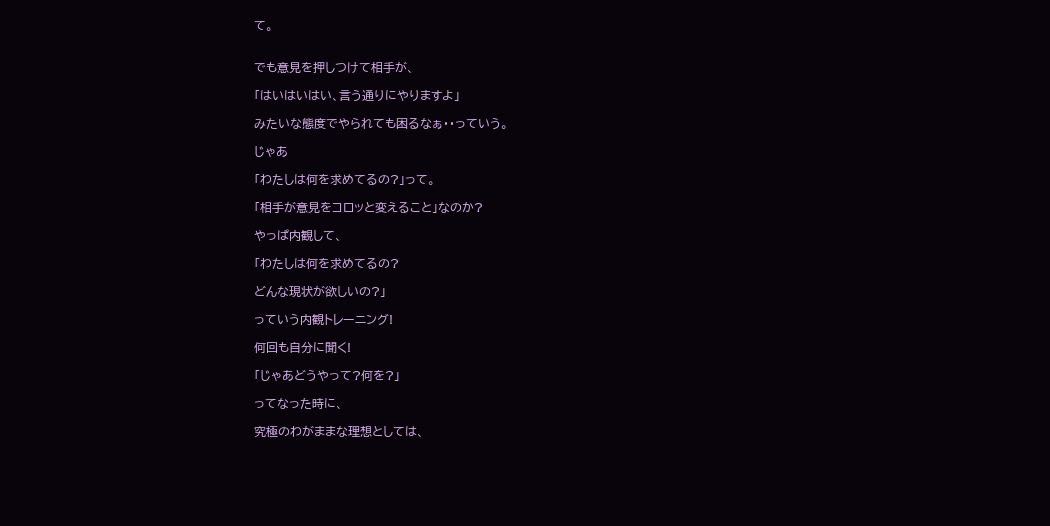て。


でも意見を押しつけて相手が、

「はいはいはい、言う通りにやりますよ」

みたいな態度でやられても困るなぁ・・っていう。

じゃあ

「わたしは何を求めてるの?」って。

「相手が意見をコロッと変えること」なのか?

やっぱ内観して、

「わたしは何を求めてるの?

どんな現状が欲しいの?」

っていう内観トレーニング!

何回も自分に聞く!

「じゃあどうやって?何を?」

ってなった時に、

究極のわがままな理想としては、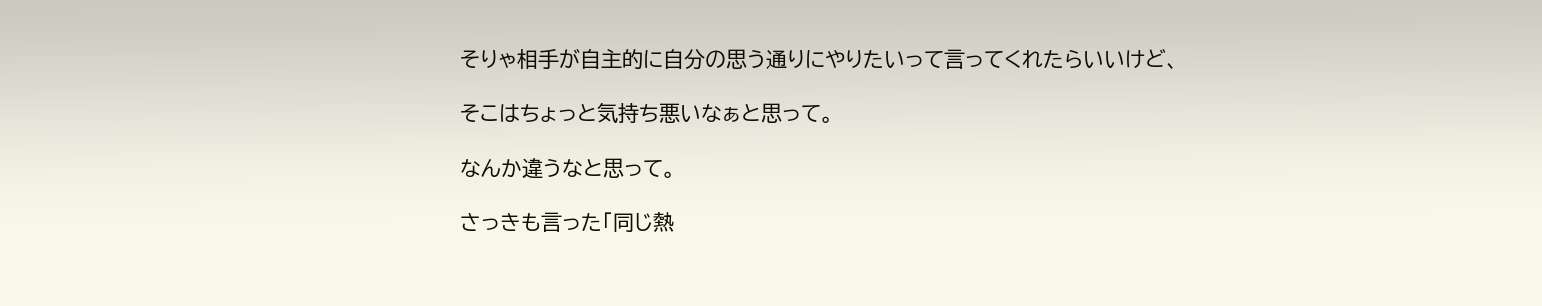そりゃ相手が自主的に自分の思う通りにやりたいって言ってくれたらいいけど、

そこはちょっと気持ち悪いなぁと思って。

なんか違うなと思って。

さっきも言った「同じ熱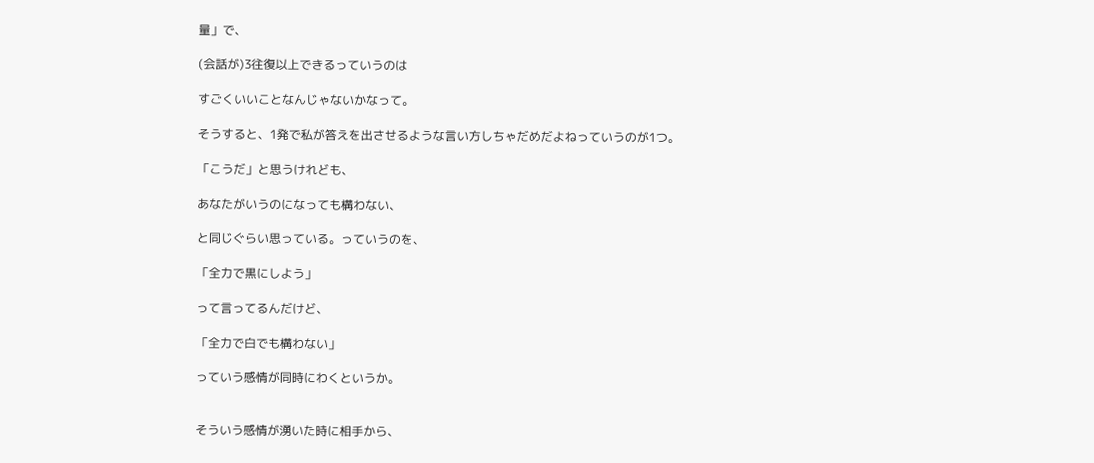量」で、

(会話が)3往復以上できるっていうのは

すごくいいことなんじゃないかなって。

そうすると、1発で私が答えを出させるような言い方しちゃだめだよねっていうのが1つ。

「こうだ」と思うけれども、

あなたがいうのになっても構わない、

と同じぐらい思っている。っていうのを、

「全力で黒にしよう」

って言ってるんだけど、

「全力で白でも構わない」

っていう感情が同時にわくというか。


そういう感情が湧いた時に相手から、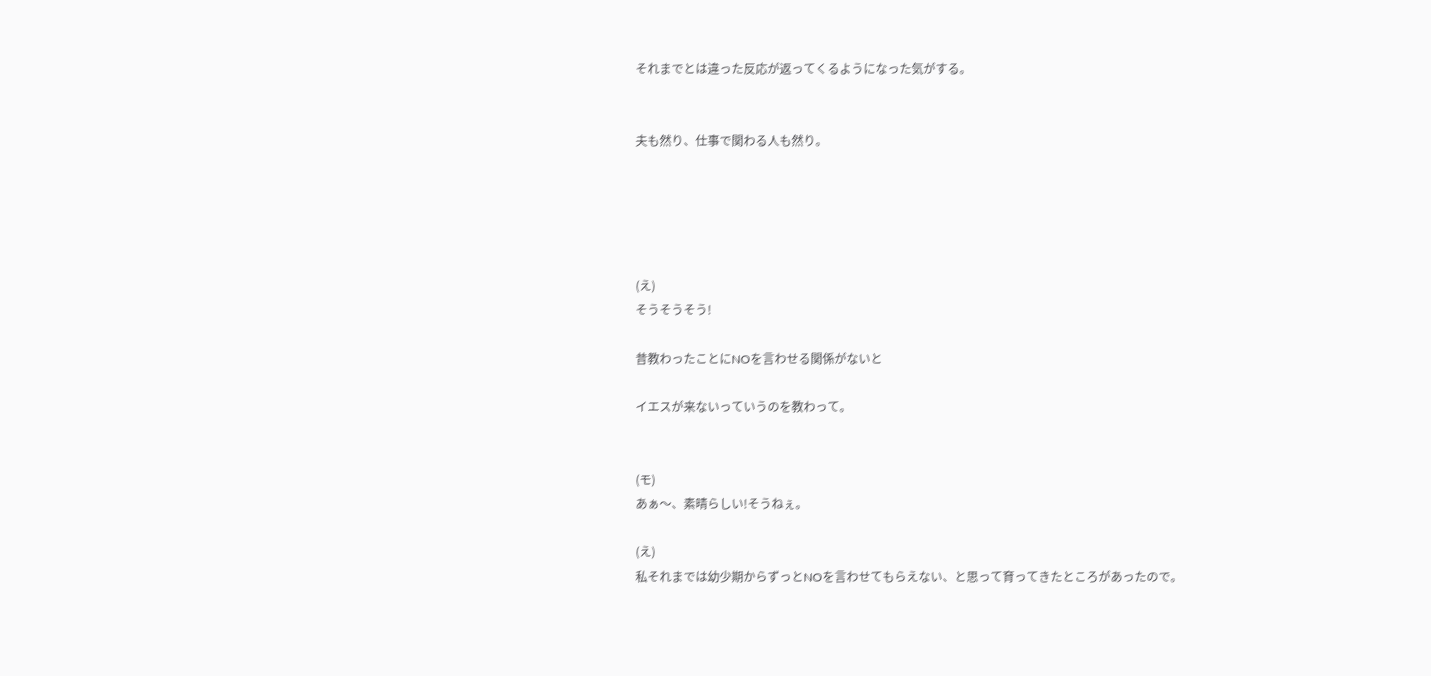それまでとは違った反応が返ってくるようになった気がする。


夫も然り、仕事で関わる人も然り。





(え)
そうそうそう!

昔教わったことにNOを言わせる関係がないと

イエスが来ないっていうのを教わって。


(モ)
あぁ〜、素晴らしい!そうねぇ。

(え)
私それまでは幼少期からずっとNOを言わせてもらえない、と思って育ってきたところがあったので。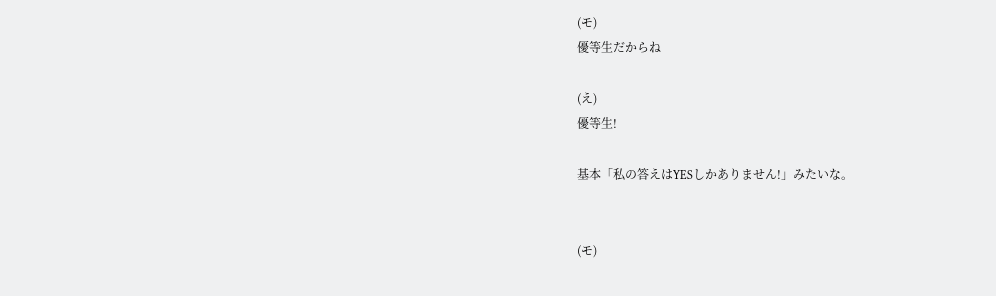(モ)
優等生だからね

(え)
優等生!

基本「私の答えはYESしかありません!」みたいな。


(モ)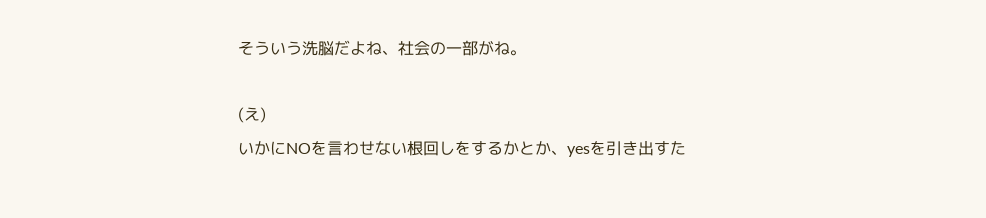そういう洗脳だよね、社会の一部がね。

(え)
いかにNOを言わせない根回しをするかとか、yesを引き出すた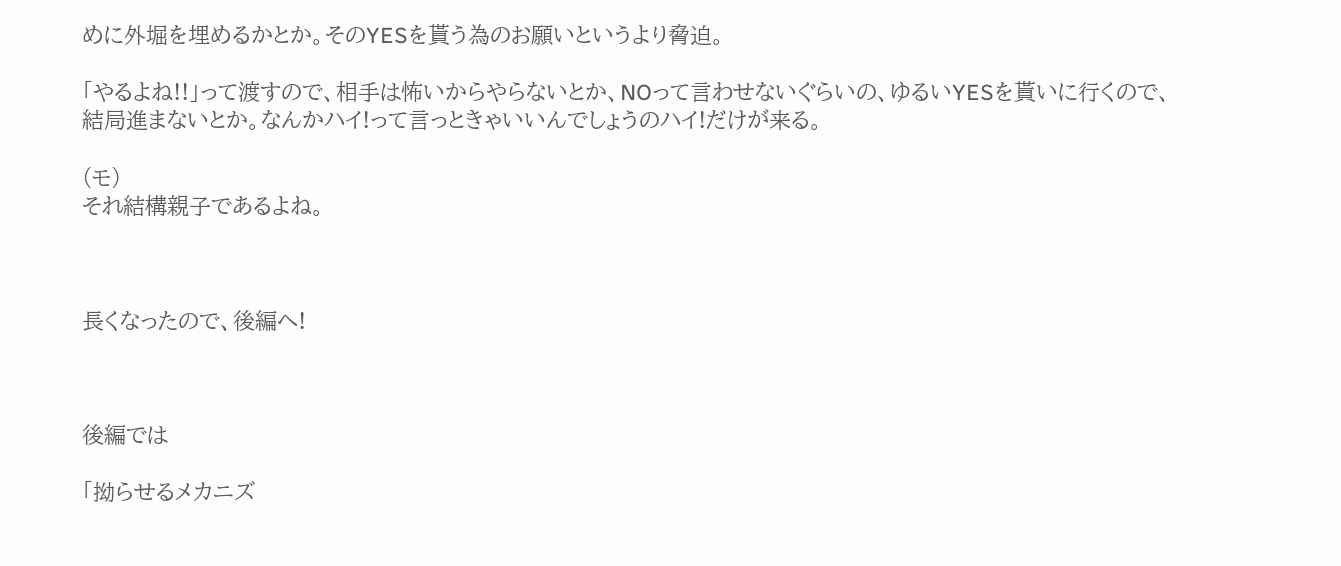めに外堀を埋めるかとか。そのYESを貰う為のお願いというより脅迫。

「やるよね!!」って渡すので、相手は怖いからやらないとか、NOって言わせないぐらいの、ゆるいYESを貰いに行くので、結局進まないとか。なんかハイ!って言っときゃいいんでしょうのハイ!だけが来る。

(モ)
それ結構親子であるよね。



長くなったので、後編へ!



後編では

「拗らせるメカニズ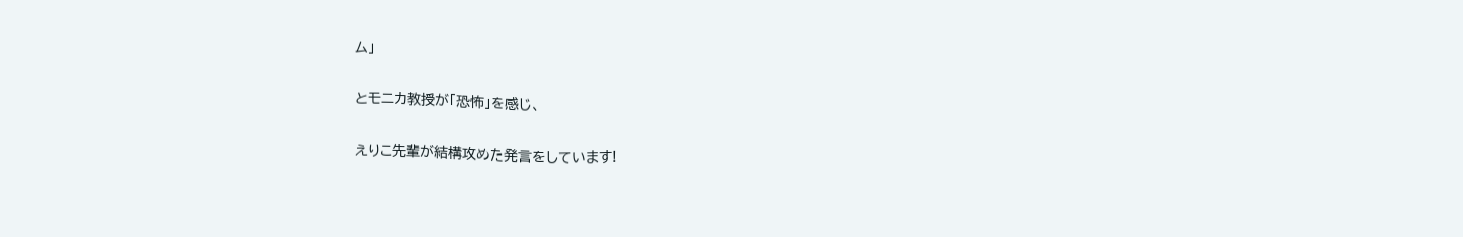ム」

とモニカ教授が「恐怖」を感じ、

えりこ先輩が結構攻めた発言をしています!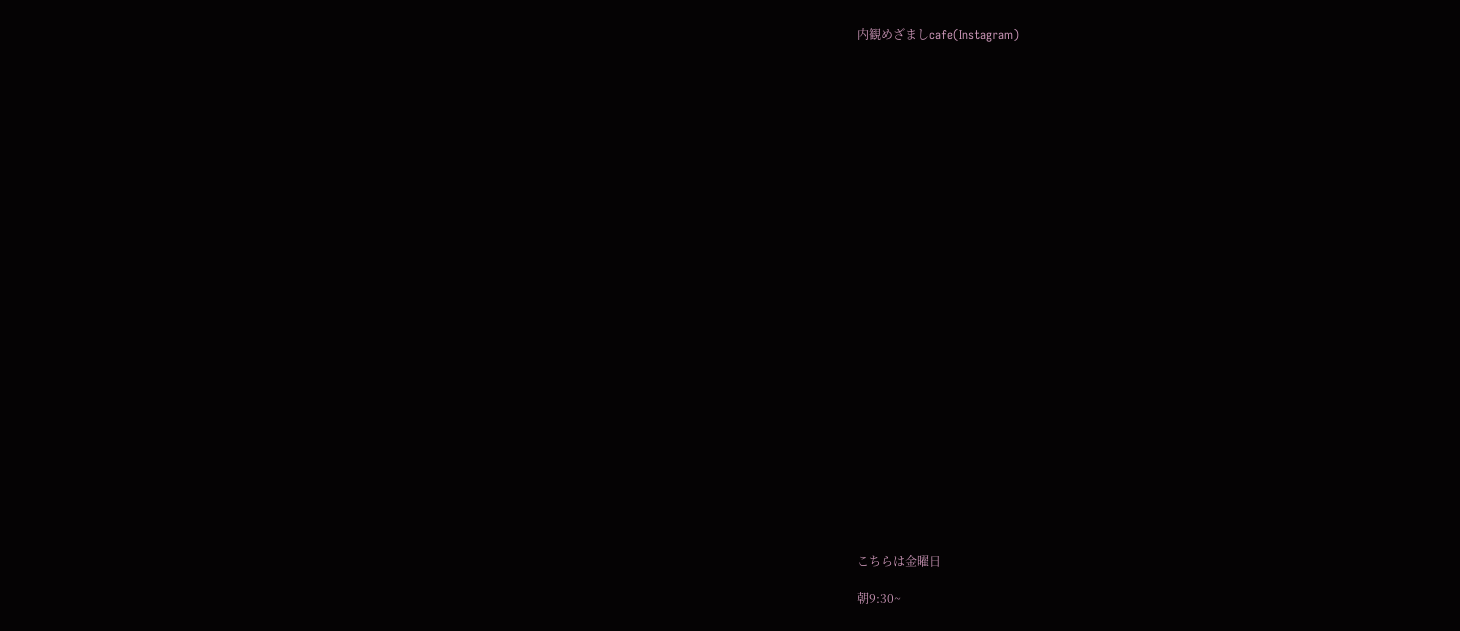内観めざましcafe(Instagram)




























こちらは金曜日

朝9:30~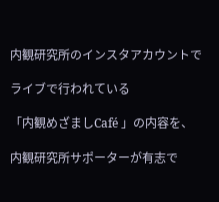内観研究所のインスタアカウントで

ライブで行われている

「内観めざましCafé 」の内容を、

内観研究所サポーターが有志で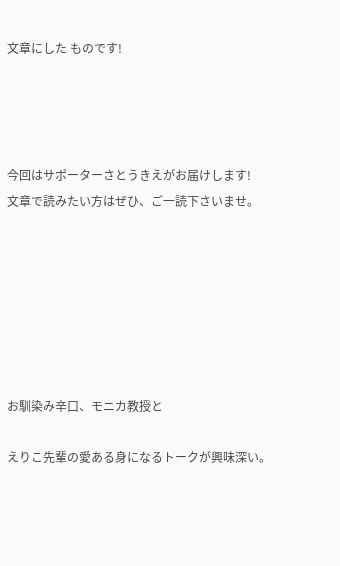文章にした ものです!




今回はサポーターさとうきえがお届けします!
文章で読みたい方はぜひ、ご一読下さいませ。







お馴染み辛口、モニカ教授と

えりこ先輩の愛ある身になるトークが興味深い。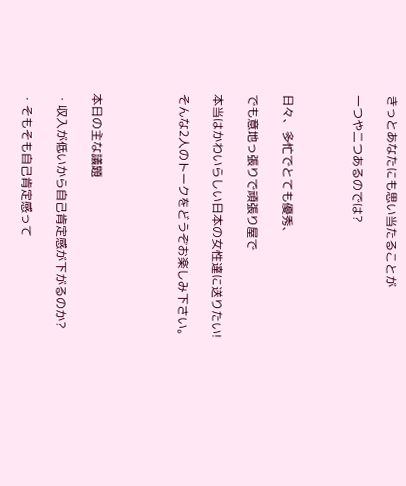きっとあなたにも思い当たることが

一つや二つあるのでは?



日々、多忙でとても優秀、

でも意地っ張りで頑張り屋で

本当はかわいらしい日本の女性達に送りたい!

そんな2人のトークをどうぞお楽しみ下さい。




本日の主な議題

・収入が低いから自己肯定感が下がるのか?

・そもそも自己肯定感って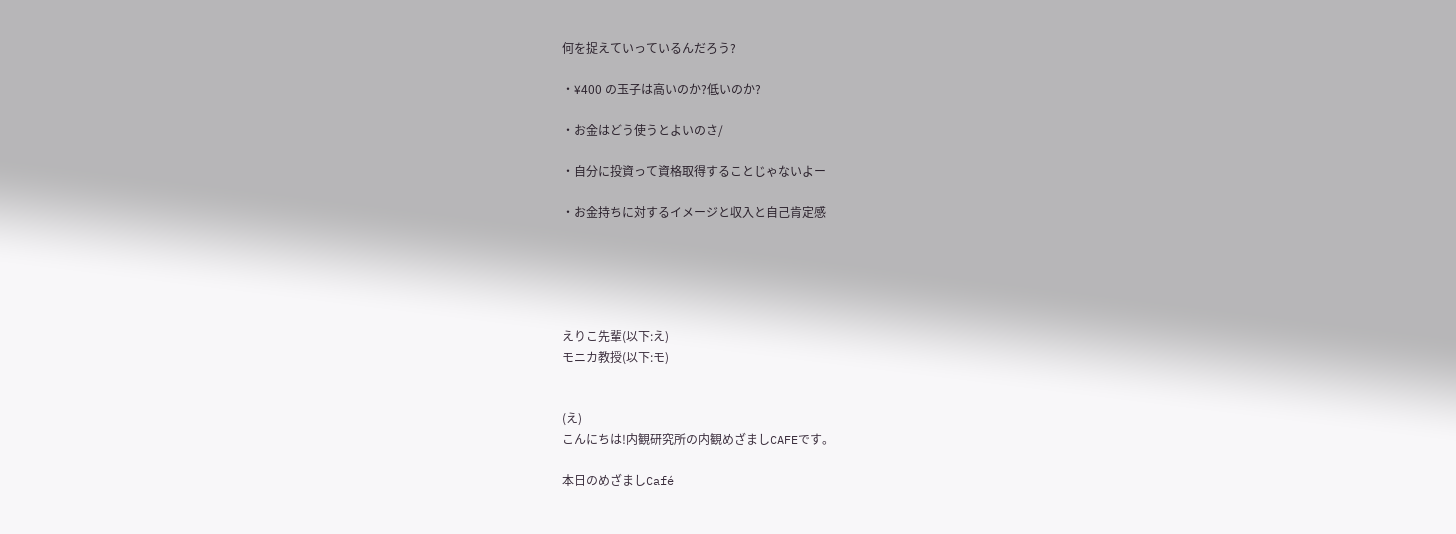何を捉えていっているんだろう?

・¥400 の玉子は高いのか?低いのか?

・お金はどう使うとよいのさ/

・自分に投資って資格取得することじゃないよー

・お金持ちに対するイメージと収入と自己肯定感





えりこ先輩(以下:え)
モニカ教授(以下:モ)


(え)
こんにちは!内観研究所の内観めざましCAFEです。

本日のめざましCafé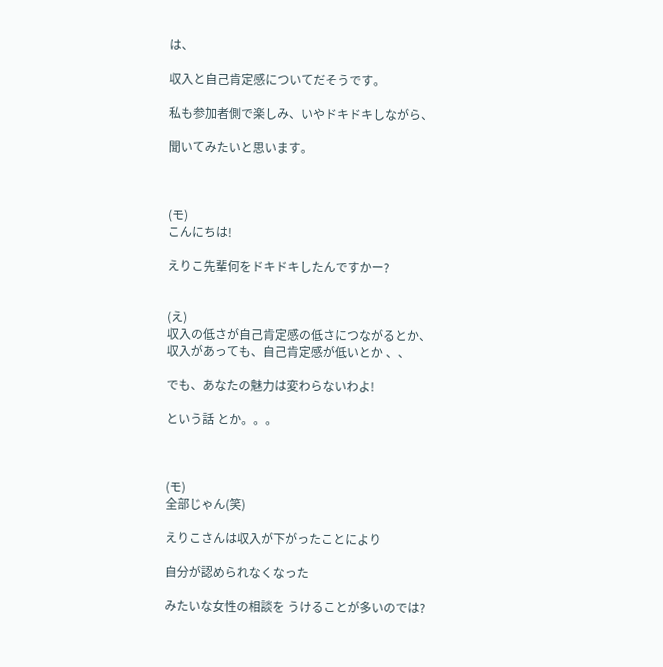は、

収入と自己肯定感についてだそうです。

私も参加者側で楽しみ、いやドキドキしながら、

聞いてみたいと思います。



(モ)
こんにちは!

えりこ先輩何をドキドキしたんですかー?


(え)
収入の低さが自己肯定感の低さにつながるとか、
収入があっても、自己肯定感が低いとか 、、

でも、あなたの魅力は変わらないわよ!

という話 とか。。。



(モ)
全部じゃん(笑)

えりこさんは収入が下がったことにより

自分が認められなくなった

みたいな女性の相談を うけることが多いのでは?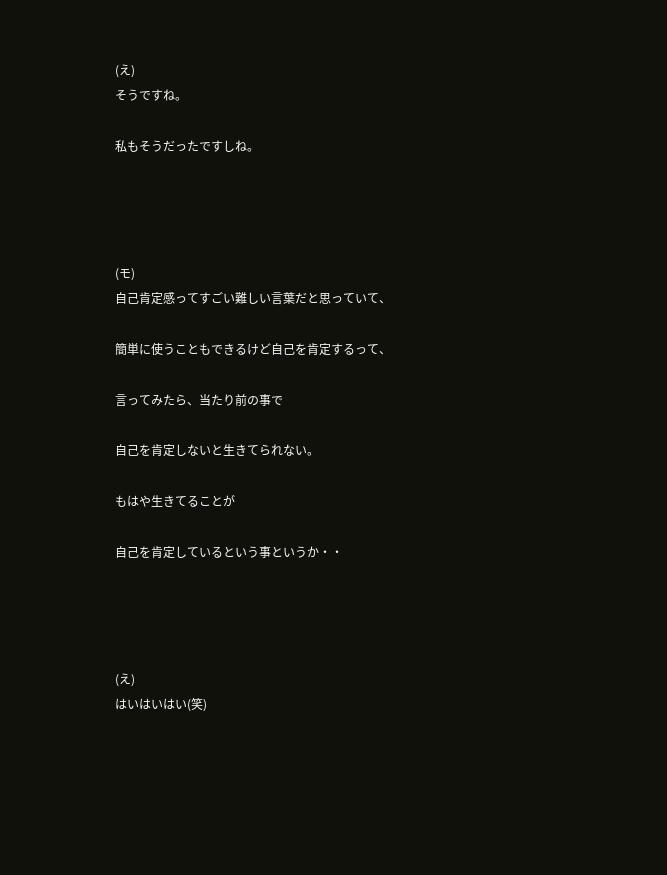(え)
そうですね。

私もそうだったですしね。




(モ)
自己肯定感ってすごい難しい言葉だと思っていて、

簡単に使うこともできるけど自己を肯定するって、

言ってみたら、当たり前の事で

自己を肯定しないと生きてられない。

もはや生きてることが

自己を肯定しているという事というか・・




(え)
はいはいはい(笑)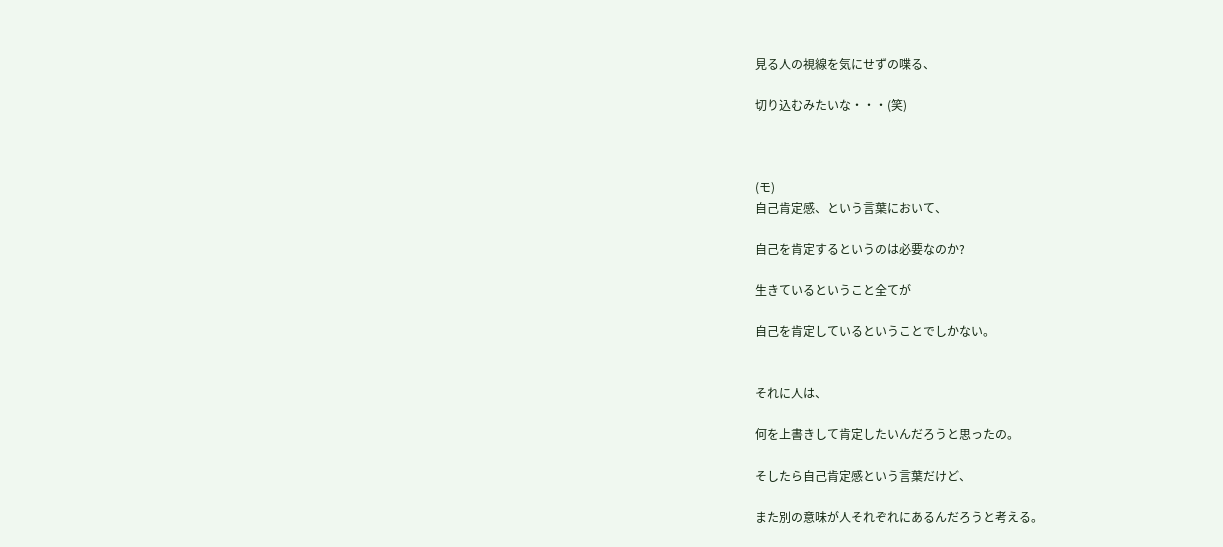見る人の視線を気にせずの喋る、

切り込むみたいな・・・(笑)



(モ)
自己肯定感、という言葉において、

自己を肯定するというのは必要なのか?

生きているということ全てが

自己を肯定しているということでしかない。


それに人は、

何を上書きして肯定したいんだろうと思ったの。

そしたら自己肯定感という言葉だけど、

また別の意味が人それぞれにあるんだろうと考える。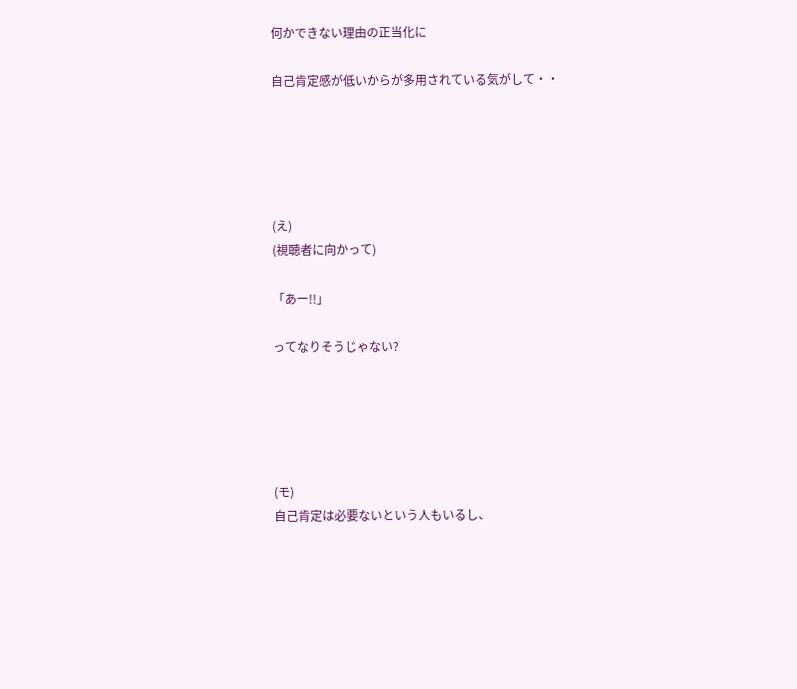何かできない理由の正当化に

自己肯定感が低いからが多用されている気がして・・





(え)
(視聴者に向かって)

「あー!!」

ってなりそうじゃない?





(モ)
自己肯定は必要ないという人もいるし、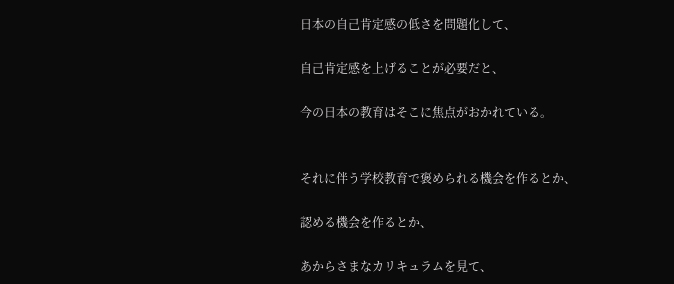日本の自己肯定感の低さを問題化して、

自己肯定感を上げることが必要だと、

今の日本の教育はそこに焦点がおかれている。


それに伴う学校教育で褒められる機会を作るとか、

認める機会を作るとか、

あからさまなカリキュラムを見て、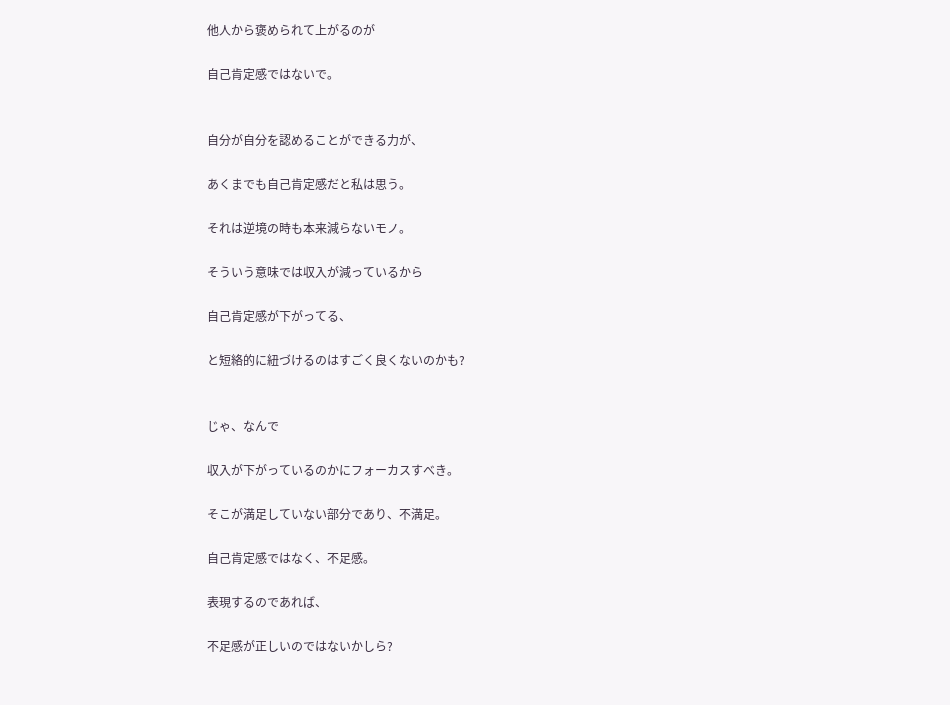他人から褒められて上がるのが

自己肯定感ではないで。


自分が自分を認めることができる力が、

あくまでも自己肯定感だと私は思う。

それは逆境の時も本来減らないモノ。

そういう意味では収入が減っているから

自己肯定感が下がってる、

と短絡的に紐づけるのはすごく良くないのかも?


じゃ、なんで

収入が下がっているのかにフォーカスすべき。

そこが満足していない部分であり、不満足。

自己肯定感ではなく、不足感。

表現するのであれば、

不足感が正しいのではないかしら?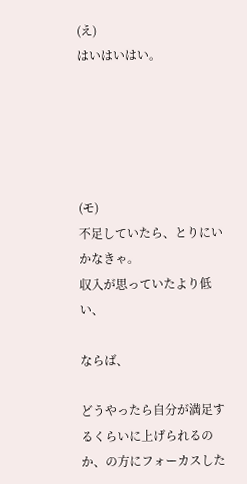(え)
はいはいはい。





(モ)
不足していたら、とりにいかなきゃ。
収入が思っていたより低い、

ならば、

どうやったら自分が満足するくらいに上げられるのか、の方にフォーカスした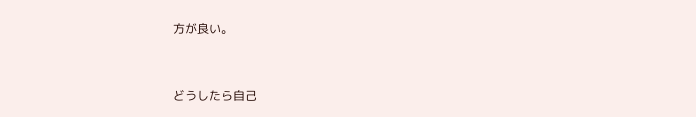方が良い。


どうしたら自己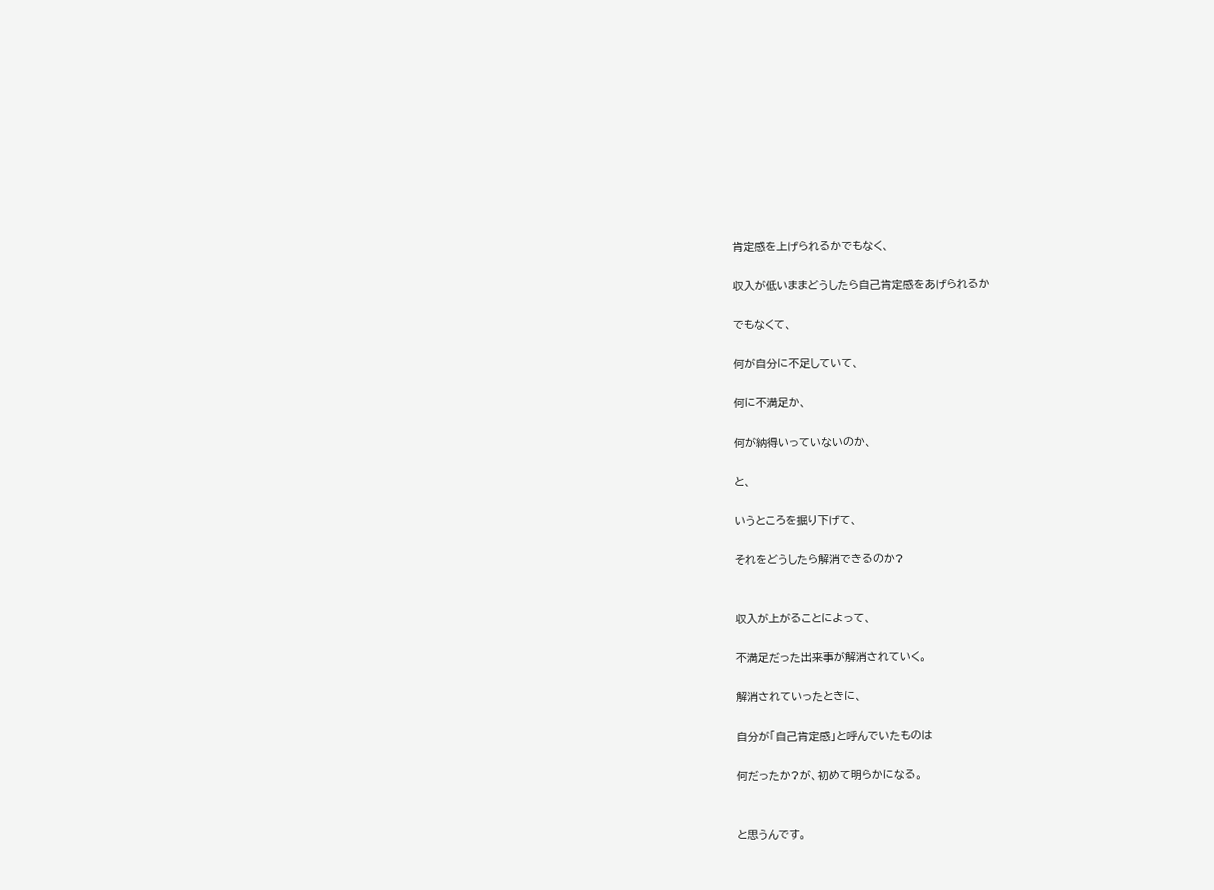肯定感を上げられるかでもなく、

収入が低いままどうしたら自己肯定感をあげられるか

でもなくて、

何が自分に不足していて、

何に不満足か、

何が納得いっていないのか、

と、

いうところを掘り下げて、

それをどうしたら解消できるのか?


収入が上がることによって、

不満足だった出来事が解消されていく。

解消されていったときに、

自分が「自己肯定感」と呼んでいたものは

何だったか?が、初めて明らかになる。


と思うんです。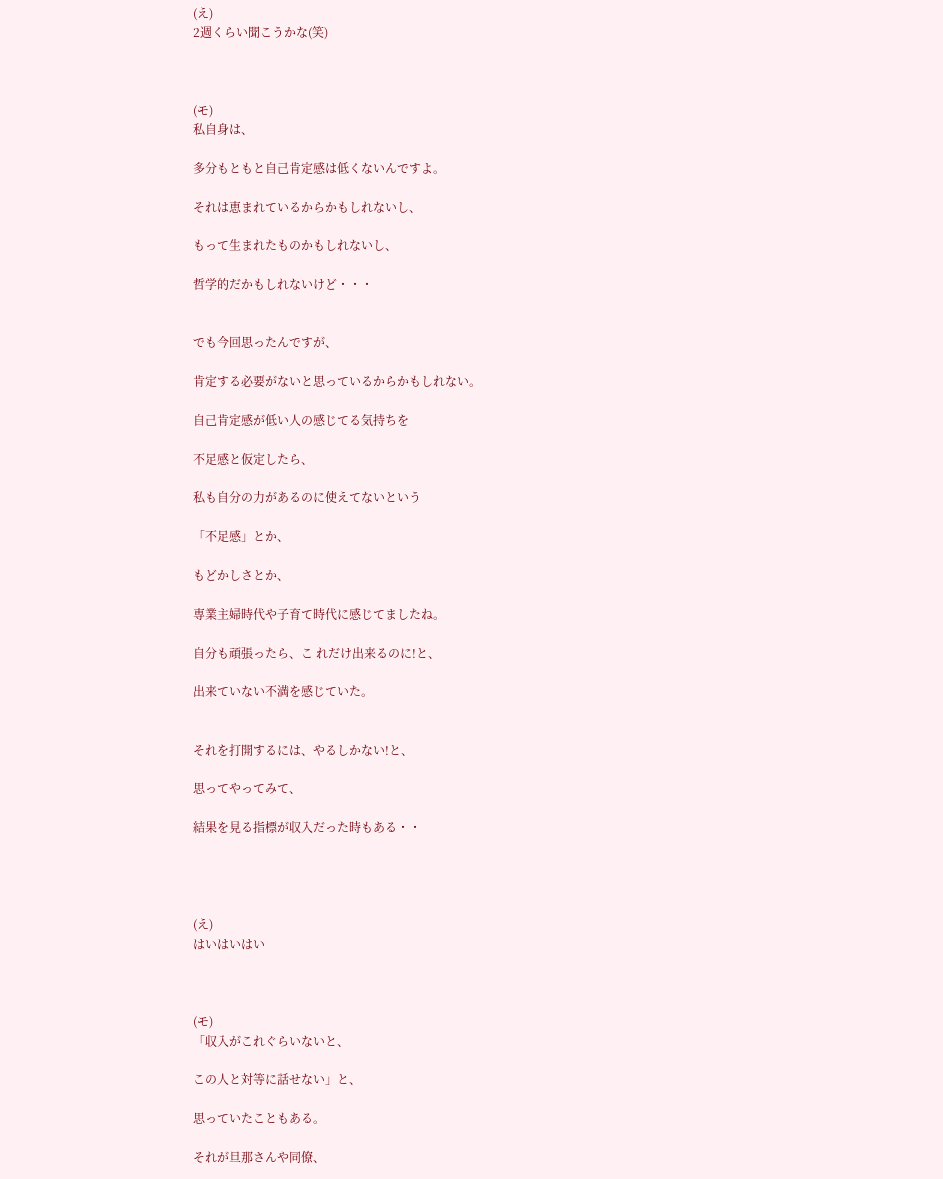(え)
2週くらい聞こうかな(笑)



(モ)
私自身は、

多分もともと自己肯定感は低くないんですよ。

それは恵まれているからかもしれないし、

もって生まれたものかもしれないし、

哲学的だかもしれないけど・・・


でも今回思ったんですが、

肯定する必要がないと思っているからかもしれない。

自己肯定感が低い人の感じてる気持ちを

不足感と仮定したら、

私も自分の力があるのに使えてないという

「不足感」とか、

もどかしさとか、

専業主婦時代や子育て時代に感じてましたね。

自分も頑張ったら、こ れだけ出来るのに!と、

出来ていない不満を感じていた。


それを打開するには、やるしかない!と、

思ってやってみて、

結果を見る指標が収入だった時もある・・




(え)
はいはいはい



(モ)
「収入がこれぐらいないと、

この人と対等に話せない」と、

思っていたこともある。

それが旦那さんや同僚、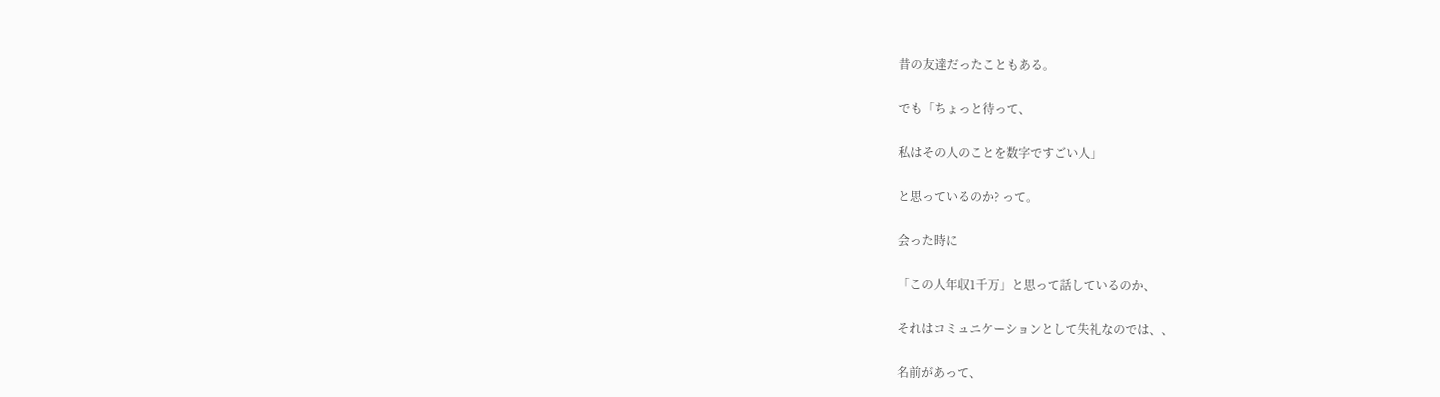昔の友達だったこともある。

でも「ちょっと待って、

私はその人のことを数字ですごい人」

と思っているのか? って。

会った時に

「この人年収1千万」と思って話しているのか、

それはコミュニケーションとして失礼なのでは、、

名前があって、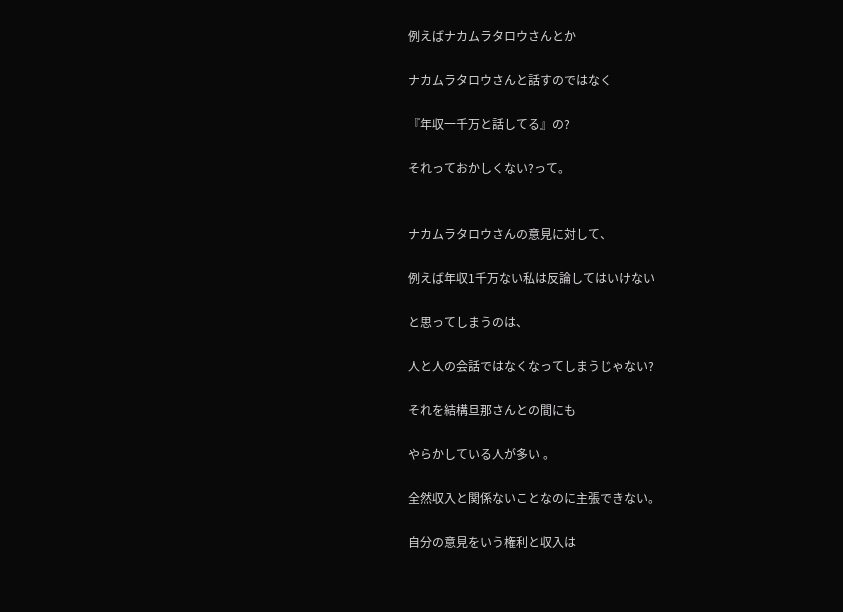例えばナカムラタロウさんとか

ナカムラタロウさんと話すのではなく

『年収一千万と話してる』の?

それっておかしくない?って。


ナカムラタロウさんの意見に対して、

例えば年収1千万ない私は反論してはいけない

と思ってしまうのは、

人と人の会話ではなくなってしまうじゃない?

それを結構旦那さんとの間にも

やらかしている人が多い 。

全然収入と関係ないことなのに主張できない。

自分の意見をいう権利と収入は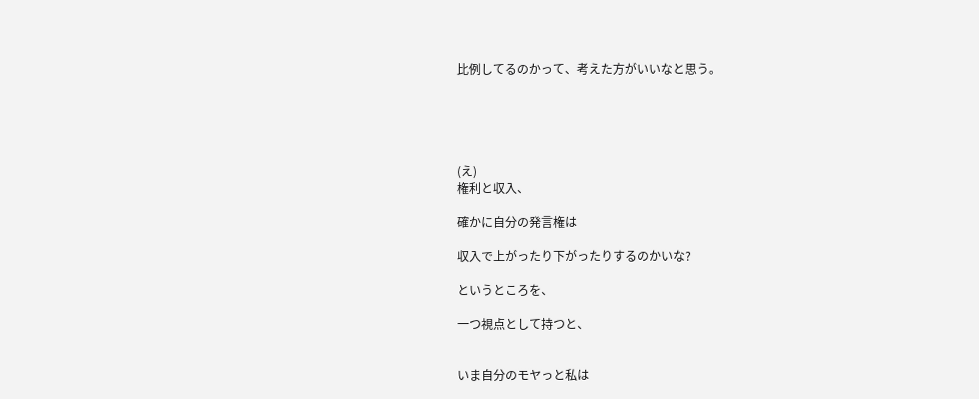比例してるのかって、考えた方がいいなと思う。





(え)
権利と収入、

確かに自分の発言権は

収入で上がったり下がったりするのかいな?

というところを、

一つ視点として持つと、


いま自分のモヤっと私は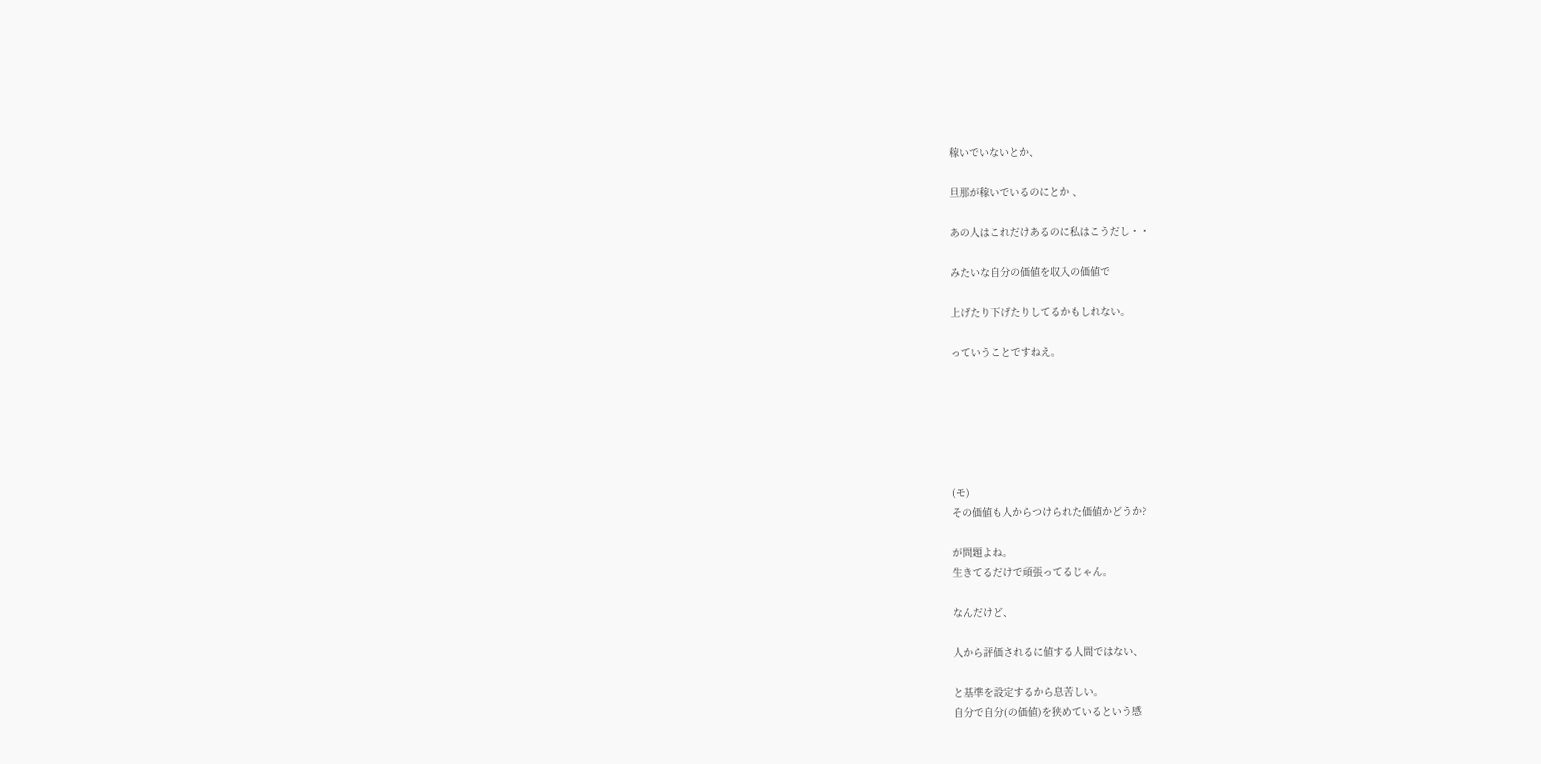稼いでいないとか、

旦那が稼いでいるのにとか 、

あの人はこれだけあるのに私はこうだし・・

みたいな自分の価値を収入の価値で

上げたり下げたりしてるかもしれない。

っていうことですねえ。






(モ)
その価値も人からつけられた価値かどうか?

が問題よね。
生きてるだけで頑張ってるじゃん。

なんだけど、

人から評価されるに値する人間ではない、

と基準を設定するから息苦しい。
自分で自分(の価値)を狭めているという感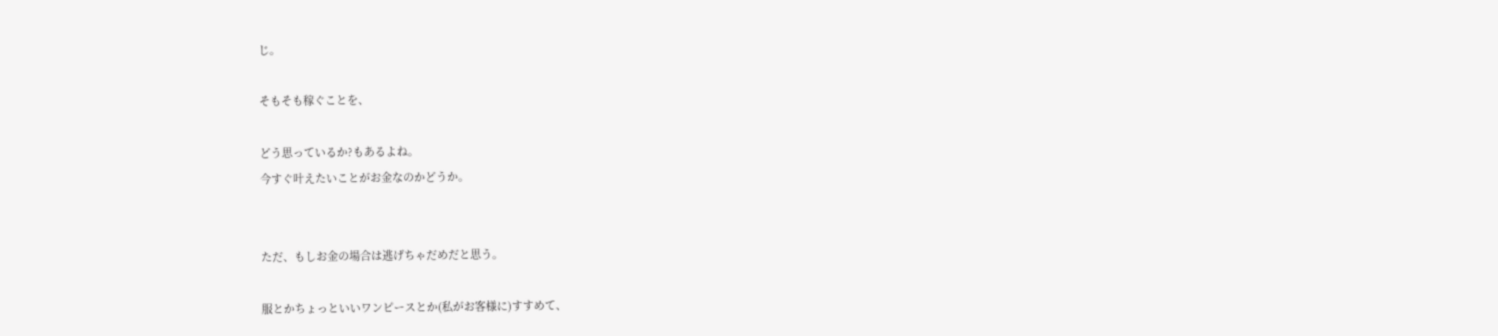じ。

そもそも稼ぐことを、

どう思っているか?もあるよね。
今すぐ叶えたいことがお金なのかどうか。


ただ、もしお金の場合は逃げちゃだめだと思う。

服とかちょっといいワンピースとか(私がお客様に)すすめて、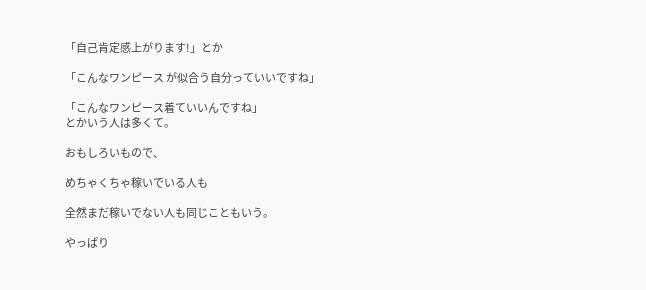「自己肯定感上がります!」とか

「こんなワンピース が似合う自分っていいですね」

「こんなワンピース着ていいんですね」
とかいう人は多くて。

おもしろいもので、

めちゃくちゃ稼いでいる人も

全然まだ稼いでない人も同じこともいう。

やっぱり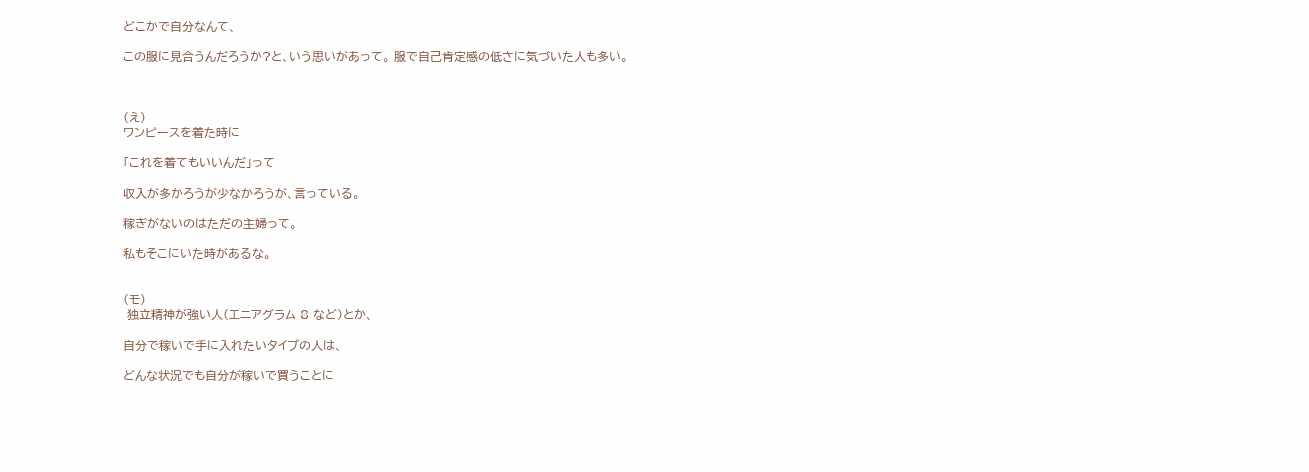どこかで自分なんて、

この服に見合うんだろうか?と、いう思いがあって。 服で自己肯定感の低さに気づいた人も多い。



(え)
ワンピースを着た時に

「これを着てもいいんだ」って

収入が多かろうが少なかろうが、言っている。

稼ぎがないのはただの主婦って。

私もそこにいた時があるな。


(モ)
 独立精神が強い人(エニアグラム 8 など)とか、

自分で稼いで手に入れたいタイプの人は、

どんな状況でも自分が稼いで買うことに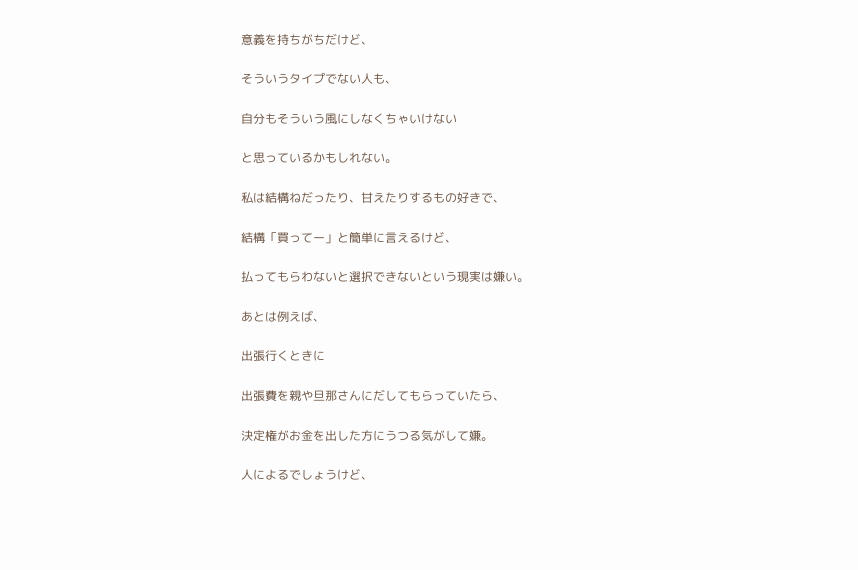意義を持ちがちだけど、

そういうタイプでない人も、

自分もそういう風にしなくちゃいけない

と思っているかもしれない。

私は結構ねだったり、甘えたりするもの好きで、

結構「買ってー」と簡単に言えるけど、

払ってもらわないと選択できないという現実は嫌い。

あとは例えば、

出張行くときに

出張費を親や旦那さんにだしてもらっていたら、

決定権がお金を出した方にうつる気がして嫌。

人によるでしょうけど、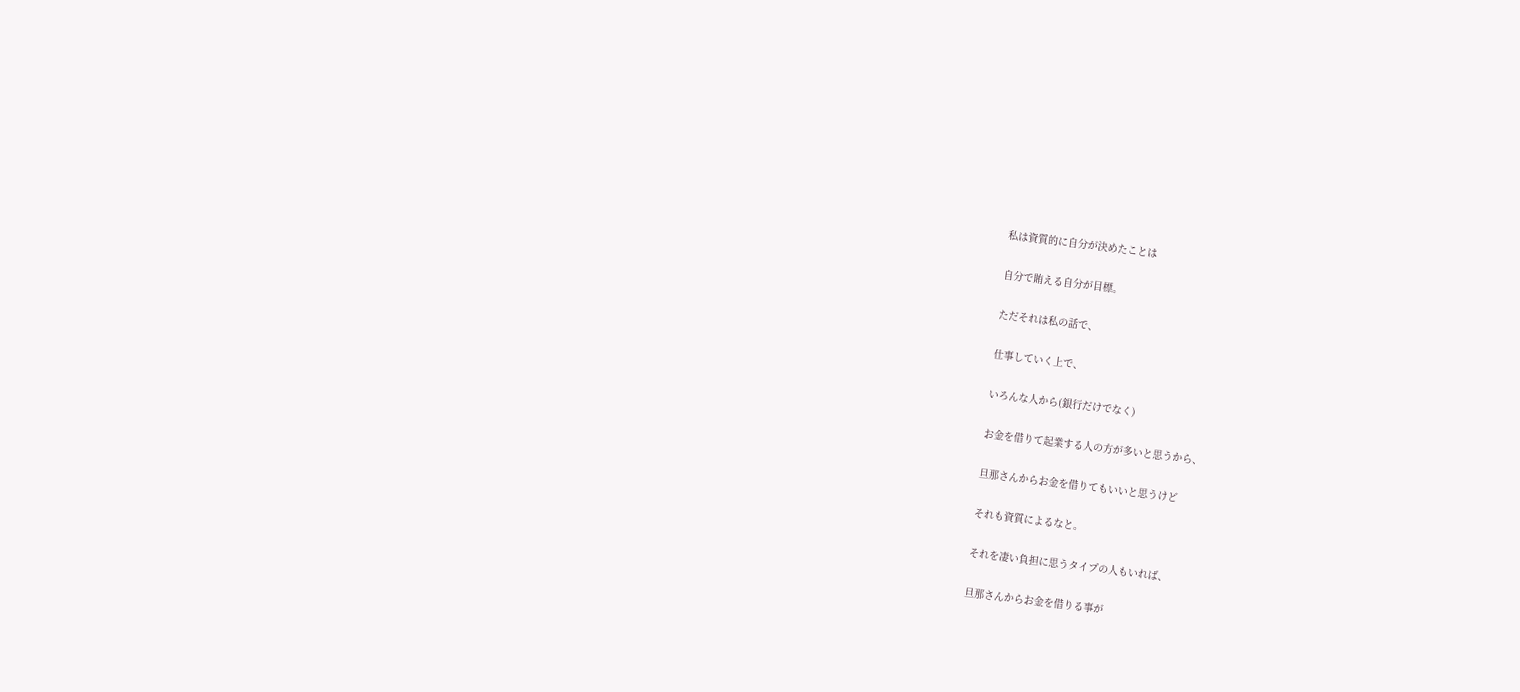私は資質的に自分が決めたことは

自分で賄える自分が目標。

ただそれは私の話で、

仕事していく上で、

いろんな人から(銀行だけでなく)

お金を借りて起業する人の方が多いと思うから、

旦那さんからお金を借りてもいいと思うけど

それも資質によるなと。

それを凄い負担に思うタイプの人もいれば、

旦那さんからお金を借りる事が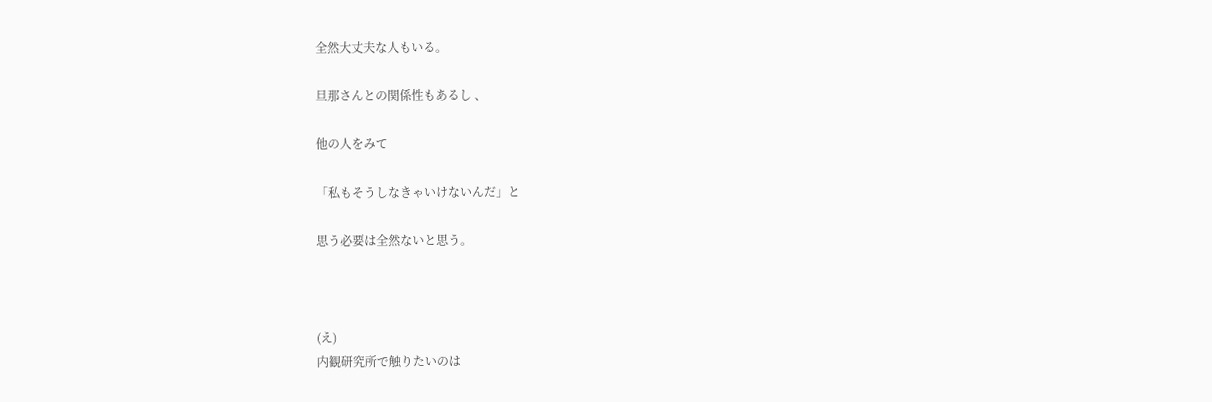全然大丈夫な人もいる。

旦那さんとの関係性もあるし 、

他の人をみて

「私もそうしなきゃいけないんだ」と

思う必要は全然ないと思う。



(え)
内観研究所で触りたいのは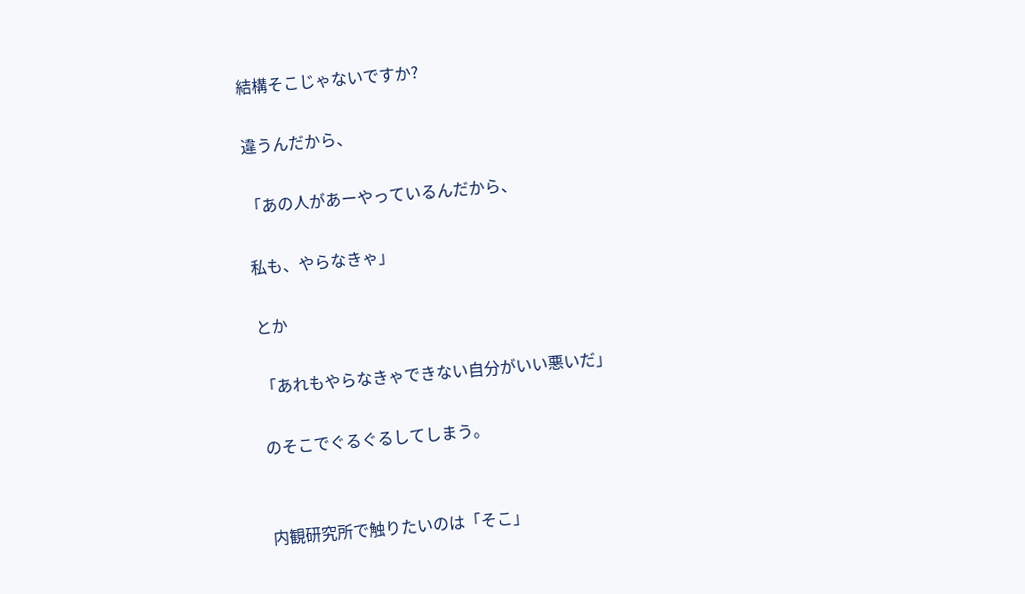結構そこじゃないですか?

違うんだから、

「あの人があーやっているんだから、

私も、やらなきゃ」

とか

「あれもやらなきゃできない自分がいい悪いだ」

のそこでぐるぐるしてしまう。


内観研究所で触りたいのは「そこ」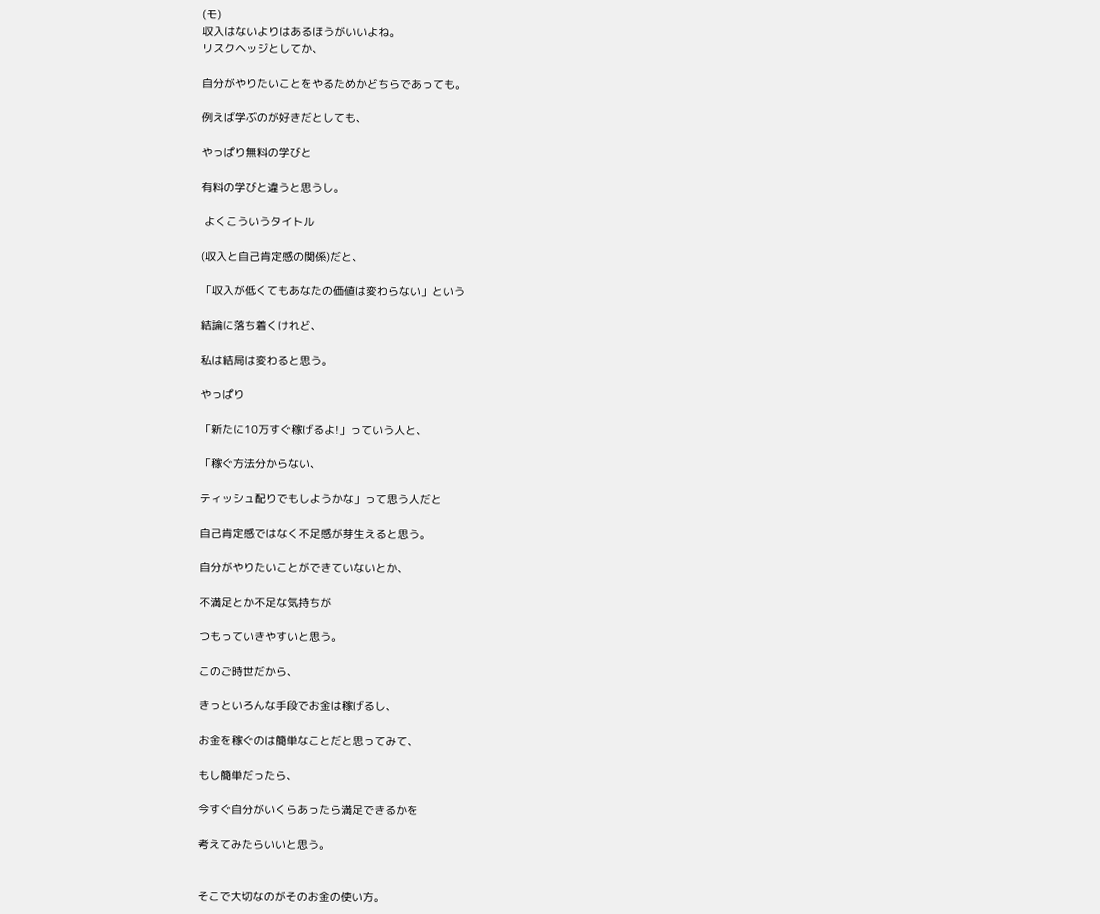(モ)
収入はないよりはあるほうがいいよね。
リスクヘッジとしてか、

自分がやりたいことをやるためかどちらであっても。

例えば学ぶのが好きだとしても、

やっぱり無料の学びと

有料の学びと違うと思うし。

 よくこういうタイトル

(収入と自己肯定感の関係)だと、

「収入が低くてもあなたの価値は変わらない」という

結論に落ち着くけれど、

私は結局は変わると思う。

やっぱり

「新たに10万すぐ稼げるよ!」っていう人と、

「稼ぐ方法分からない、

ティッシュ配りでもしようかな」って思う人だと

自己肯定感ではなく不足感が芽生えると思う。

自分がやりたいことができていないとか、

不満足とか不足な気持ちが

つもっていきやすいと思う。

このご時世だから、

きっといろんな手段でお金は稼げるし、

お金を稼ぐのは簡単なことだと思ってみて、

もし簡単だったら、

今すぐ自分がいくらあったら満足できるかを

考えてみたらいいと思う。


そこで大切なのがそのお金の使い方。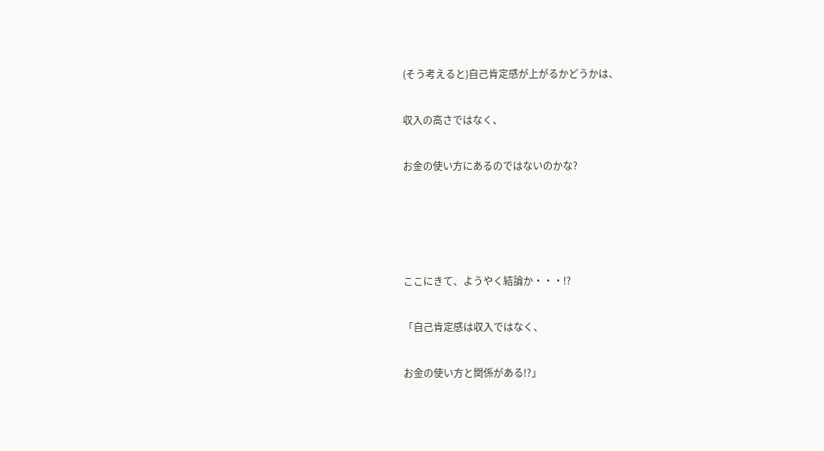(そう考えると)自己肯定感が上がるかどうかは、

収入の高さではなく、

お金の使い方にあるのではないのかな?




ここにきて、ようやく結論か・・・!?

「自己肯定感は収入ではなく、

お金の使い方と関係がある!?」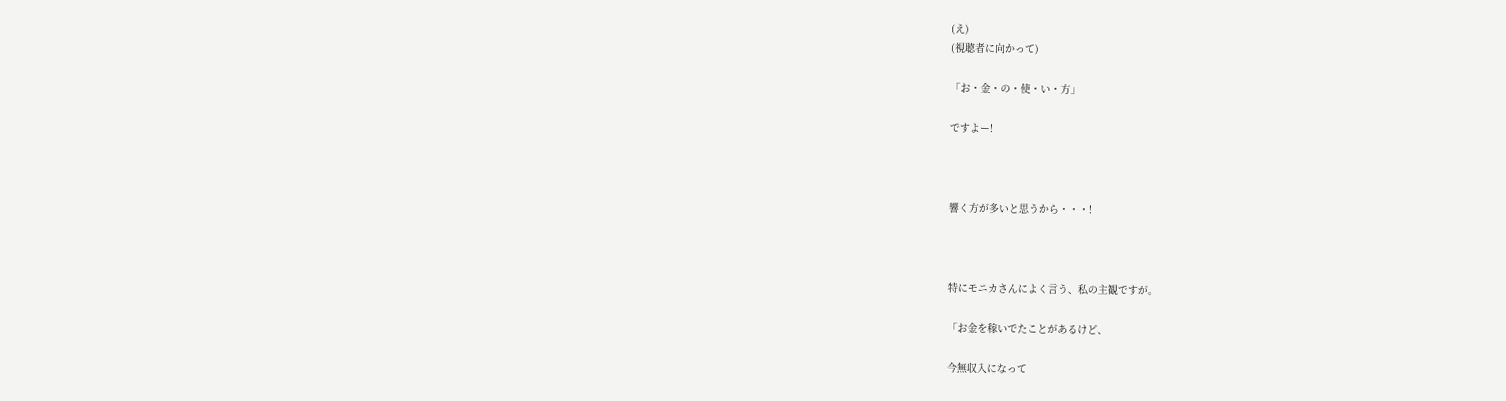(え)
(視聴者に向かって)

「お・金・の・使・い・方」

ですよー!



響く方が多いと思うから・・・!



特にモニカさんによく言う、私の主観ですが。

「お金を稼いでたことがあるけど、

今無収入になって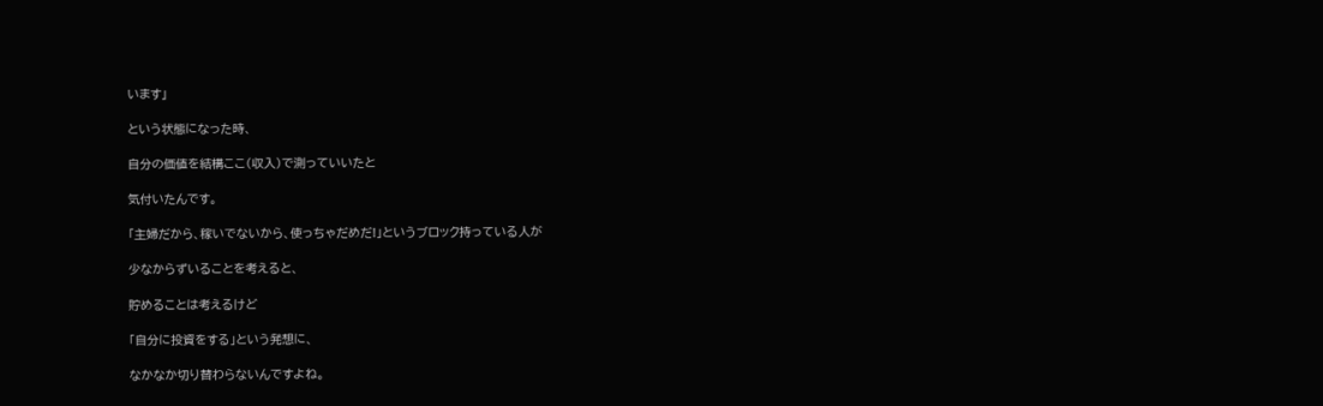います」

という状態になった時、

自分の価値を結構ここ(収入)で測っていいたと

気付いたんです。

「主婦だから、稼いでないから、使っちゃだめだ!」というブロック持っている人が

少なからずいることを考えると、

貯めることは考えるけど

「自分に投資をする」という発想に、

なかなか切り替わらないんですよね。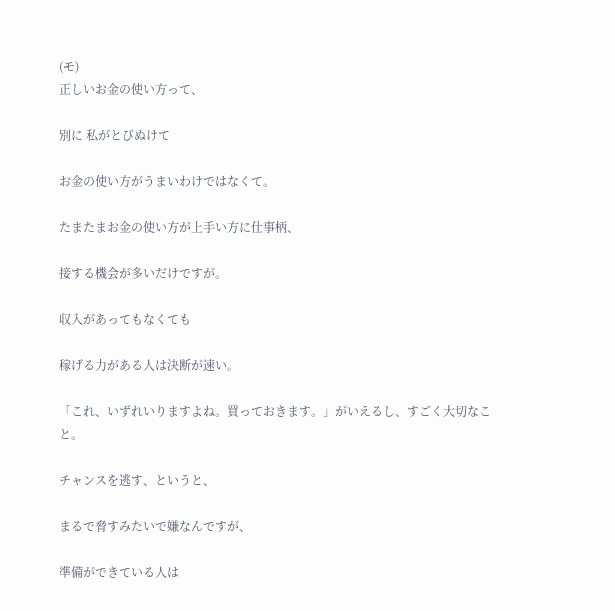(モ)
正しいお金の使い方って、

別に 私がとびぬけて

お金の使い方がうまいわけではなくて。

たまたまお金の使い方が上手い方に仕事柄、

接する機会が多いだけですが。

収入があってもなくても

稼げる力がある人は決断が速い。

「これ、いずれいりますよね。買っておきます。」がいえるし、すごく大切なこと。

チャンスを逃す、というと、

まるで脅すみたいで嫌なんですが、

準備ができている人は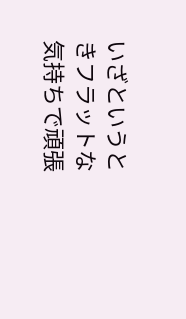いざというときフラットな気持ちで頑張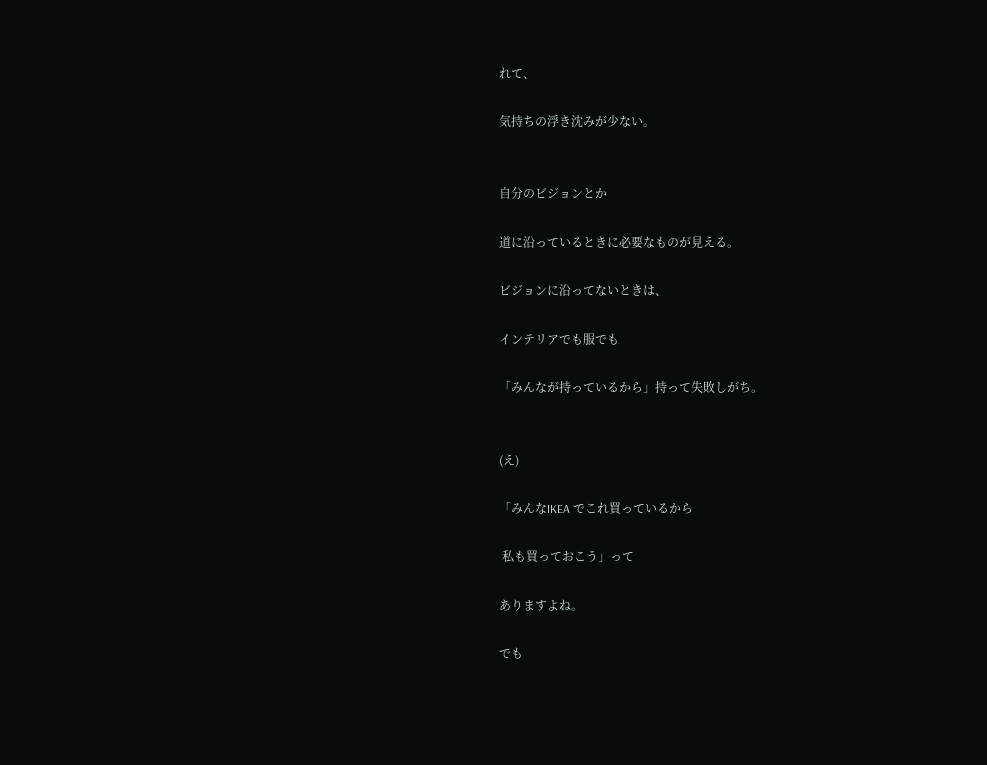れて、

気持ちの浮き沈みが少ない。


自分のビジョンとか

道に沿っているときに必要なものが見える。

ビジョンに沿ってないときは、

インテリアでも服でも

「みんなが持っているから」持って失敗しがち。


(え)

「みんなIKEA でこれ買っているから

 私も買っておこう」って

ありますよね。

でも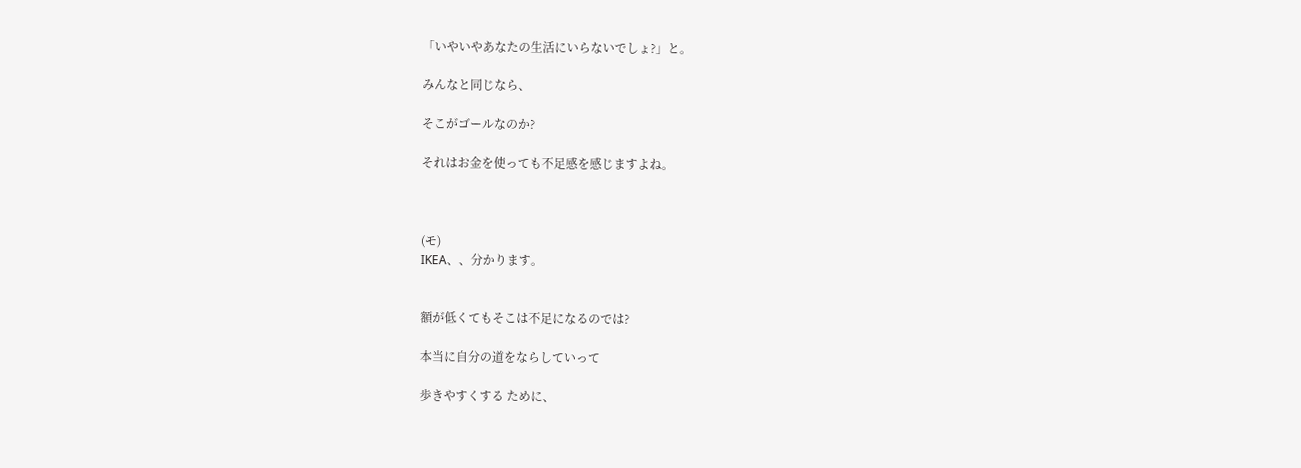「いやいやあなたの生活にいらないでしょ?」と。

みんなと同じなら、

そこがゴールなのか?

それはお金を使っても不足感を感じますよね。



(モ)
IKEA、、分かります。


額が低くてもそこは不足になるのでは?

本当に自分の道をならしていって

歩きやすくする ために、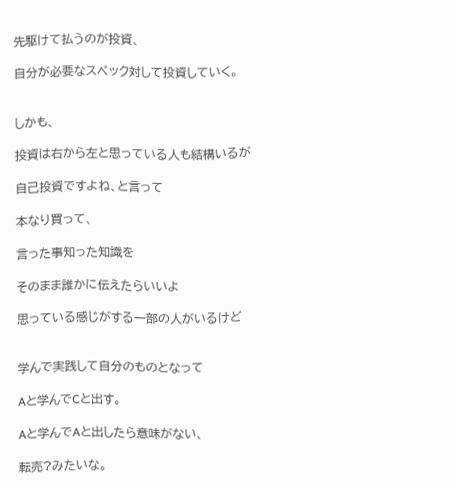先駆けて払うのが投資、

自分が必要なスペック対して投資していく。


しかも、

投資は右から左と思っている人も結構いるが

自己投資ですよね、と言って

本なり買って、

言った事知った知識を

そのまま誰かに伝えたらいいよ

思っている感じがする一部の人がいるけど


学んで実践して自分のものとなって

Aと学んでCと出す。

Aと学んでAと出したら意味がない、

転売?みたいな。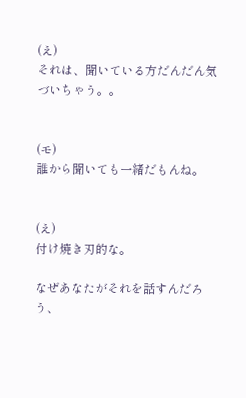(え)
それは、聞いている方だんだん気づいちゃう。。


(モ)
誰から聞いても一緒だもんね。


(え)
付け焼き刃的な。

なぜあなたがそれを話すんだろう、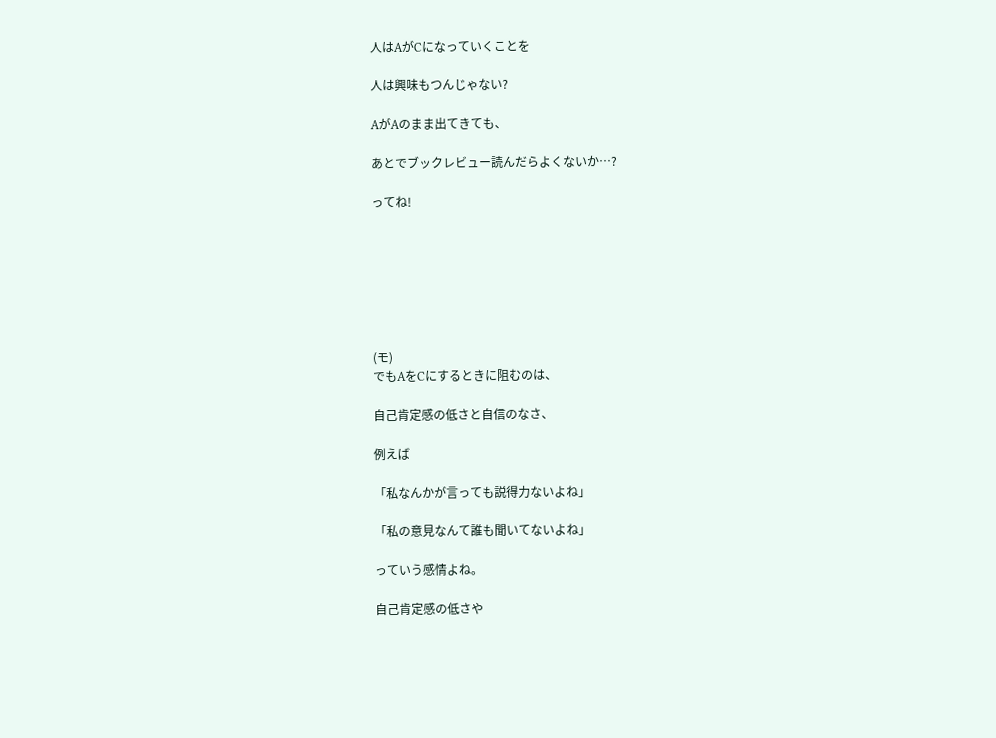人はAがCになっていくことを

人は興味もつんじゃない?

AがAのまま出てきても、

あとでブックレビュー読んだらよくないか…?

ってね!







(モ)
でもAをCにするときに阻むのは、

自己肯定感の低さと自信のなさ、

例えば

「私なんかが言っても説得力ないよね」

「私の意見なんて誰も聞いてないよね」

っていう感情よね。

自己肯定感の低さや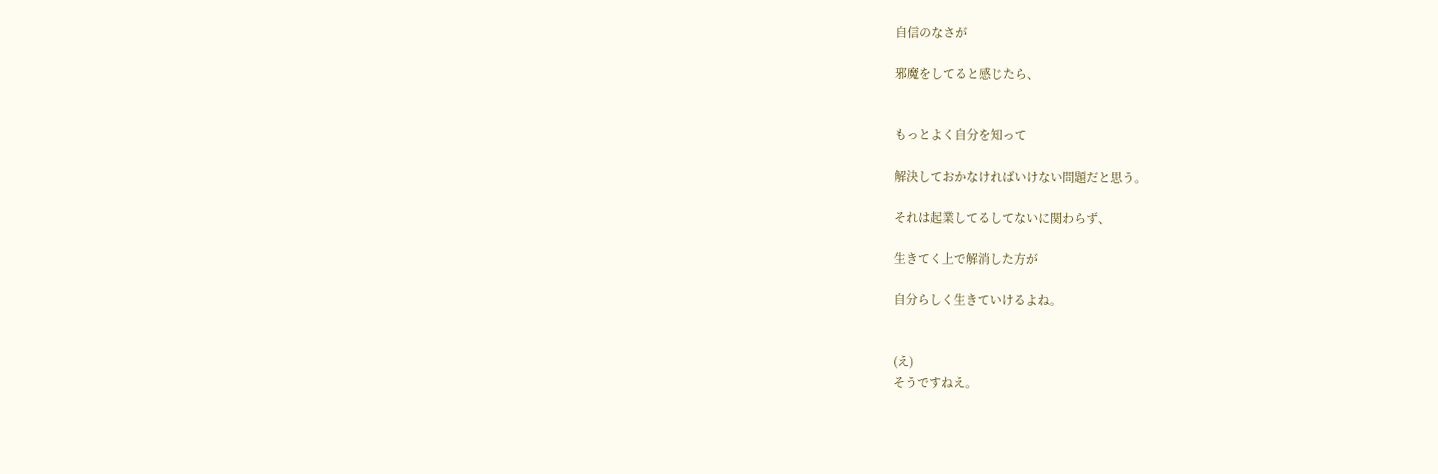自信のなさが

邪魔をしてると感じたら、


もっとよく自分を知って

解決しておかなければいけない問題だと思う。

それは起業してるしてないに関わらず、

生きてく上で解消した方が

自分らしく生きていけるよね。


(え)
そうですねえ。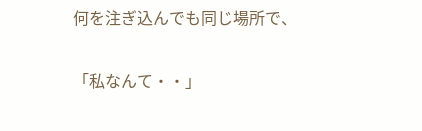何を注ぎ込んでも同じ場所で、

「私なんて・・」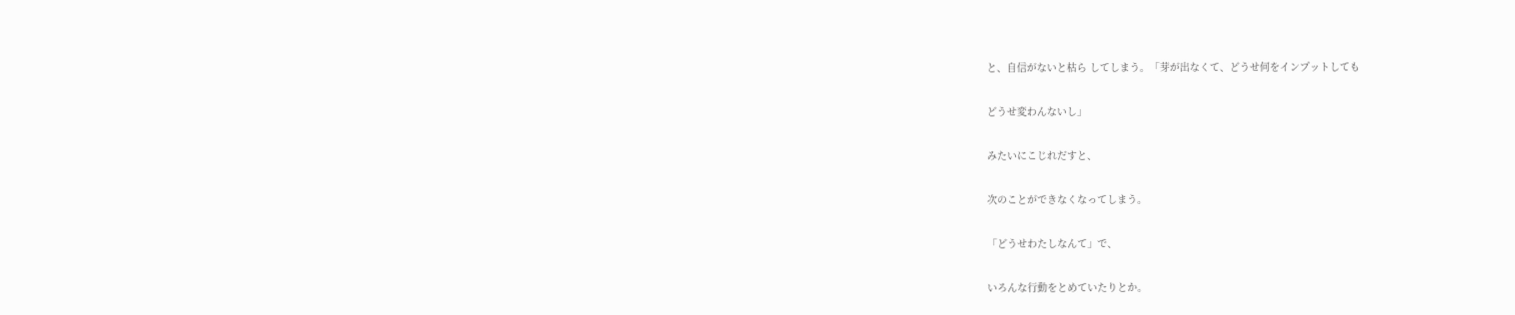と、自信がないと枯ら してしまう。「芽が出なくて、どうせ何をインプットしても

どうせ変わんないし」

みたいにこじれだすと、

次のことができなくなってしまう。

「どうせわたしなんて」で、

いろんな行動をとめていたりとか。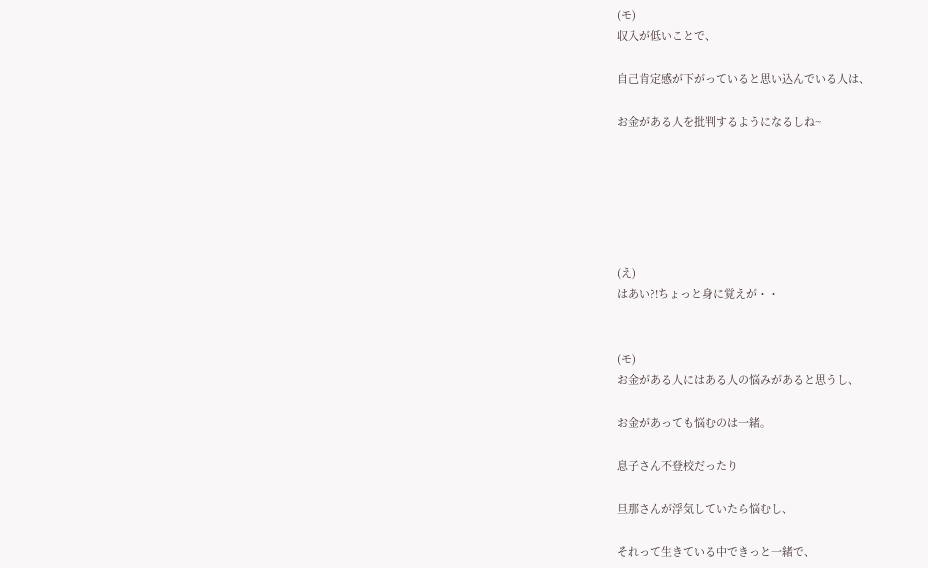(モ)
収入が低いことで、

自己肯定感が下がっていると思い込んでいる人は、

お金がある人を批判するようになるしね~






(え)
はあい?!ちょっと身に覚えが・・


(モ)
お金がある人にはある人の悩みがあると思うし、

お金があっても悩むのは一緒。

息子さん不登校だったり

旦那さんが浮気していたら悩むし、

それって生きている中できっと一緒で、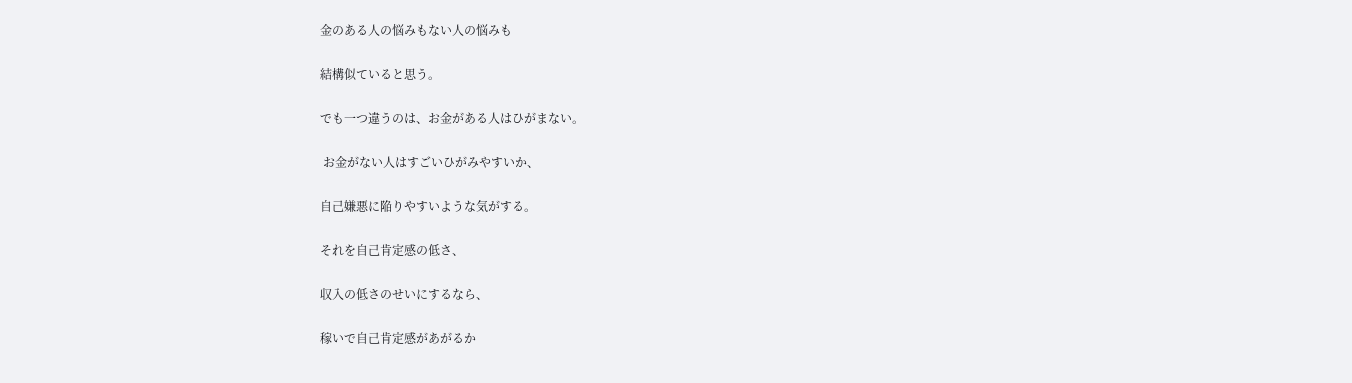金のある人の悩みもない人の悩みも

結構似ていると思う。

でも一つ違うのは、お金がある人はひがまない。

 お金がない人はすごいひがみやすいか、

自己嫌悪に陥りやすいような気がする。

それを自己肯定感の低さ、

収入の低さのせいにするなら、

稼いで自己肯定感があがるか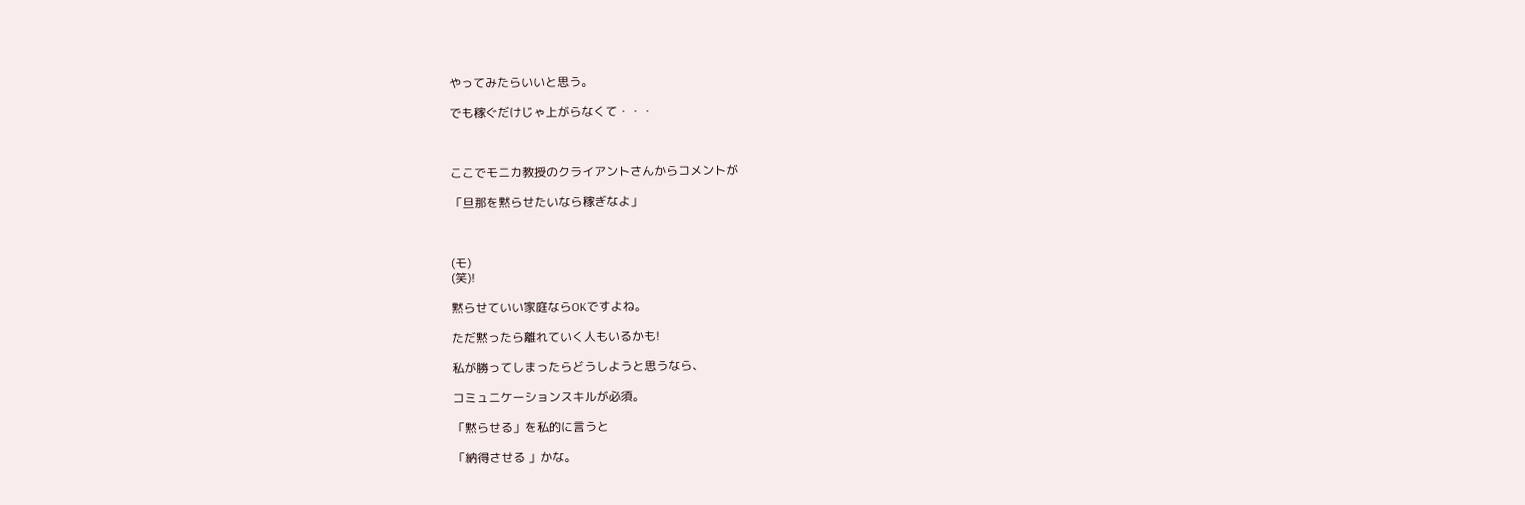やってみたらいいと思う。

でも稼ぐだけじゃ上がらなくて・・・



ここでモニカ教授のクライアントさんからコメントが

「旦那を黙らせたいなら稼ぎなよ」



(モ)
(笑)!

黙らせていい家庭ならOKですよね。

ただ黙ったら離れていく人もいるかも!

私が勝ってしまったらどうしようと思うなら、

コミュニケーションスキルが必須。

「黙らせる」を私的に言うと

「納得させる 」かな。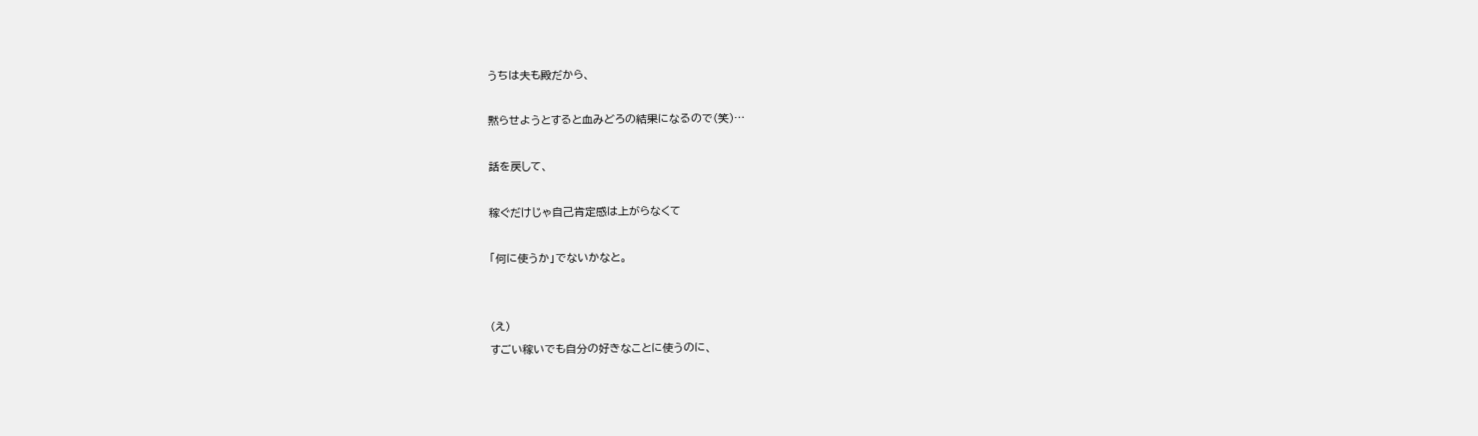うちは夫も殿だから、

黙らせようとすると血みどろの結果になるので(笑)…

話を戻して、

稼ぐだけじゃ自己肯定感は上がらなくて

「何に使うか」でないかなと。


(え)
すごい稼いでも自分の好きなことに使うのに、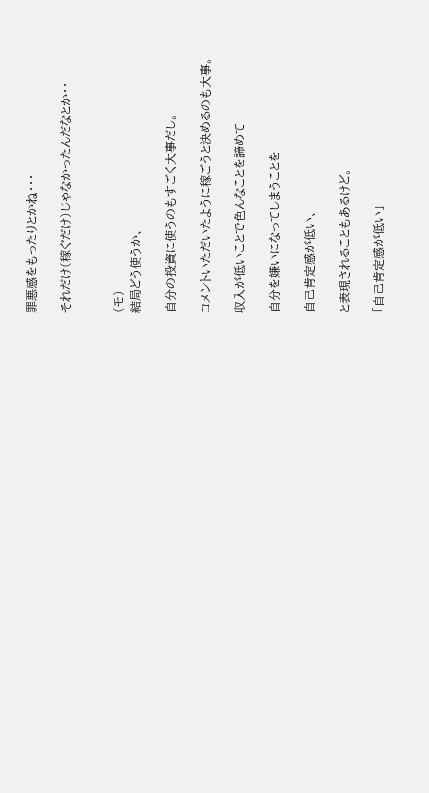罪悪感をもったりとかね・・・

それだけ(稼ぐだけ)じゃなかったんだなとか・・


(モ)
結局どう使うか、

自分の投資に使うのもすごく大事だし。

コメントいただいたように稼ごうと決めるのも大事。

収入が低いことで色んなことを諦めて

自分を嫌いになってしまうことを

自己肯定感が低い、

と表現されることもあるけど。

「自己肯定感が低い」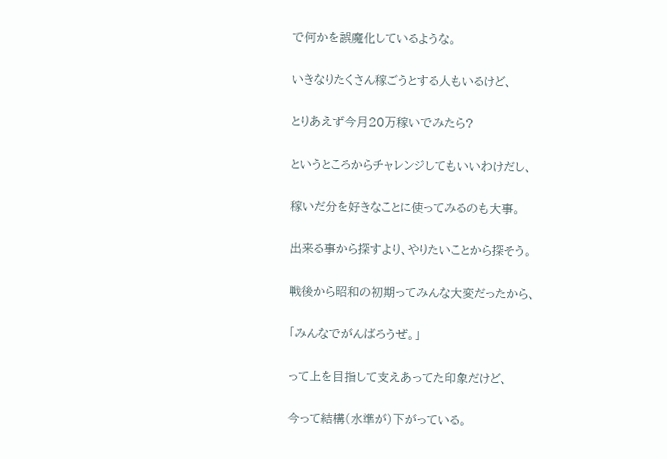で何かを誤魔化しているような。

いきなりたくさん稼ごうとする人もいるけど、

とりあえず今月20万稼いでみたら?

というところからチャレンジしてもいいわけだし、

稼いだ分を好きなことに使ってみるのも大事。

出来る事から探すより、やりたいことから探そう。

戦後から昭和の初期ってみんな大変だったから、

「みんなでがんばろうぜ。」

って上を目指して支えあってた印象だけど、

今って結構(水準が)下がっている。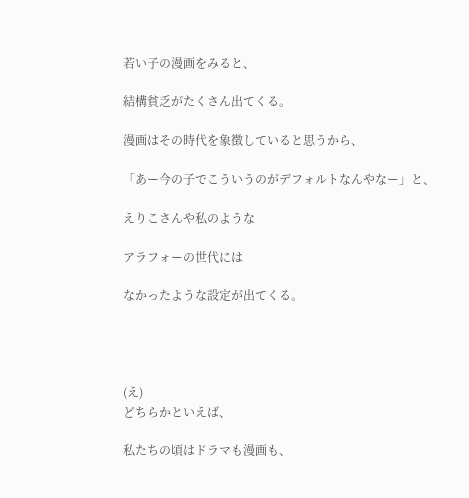若い子の漫画をみると、

結構貧乏がたくさん出てくる。

漫画はその時代を象徴していると思うから、

「あー今の子でこういうのがデフォルトなんやなー」と、

えりこさんや私のような

アラフォーの世代には

なかったような設定が出てくる。




(え)
どちらかといえば、

私たちの頃はドラマも漫画も、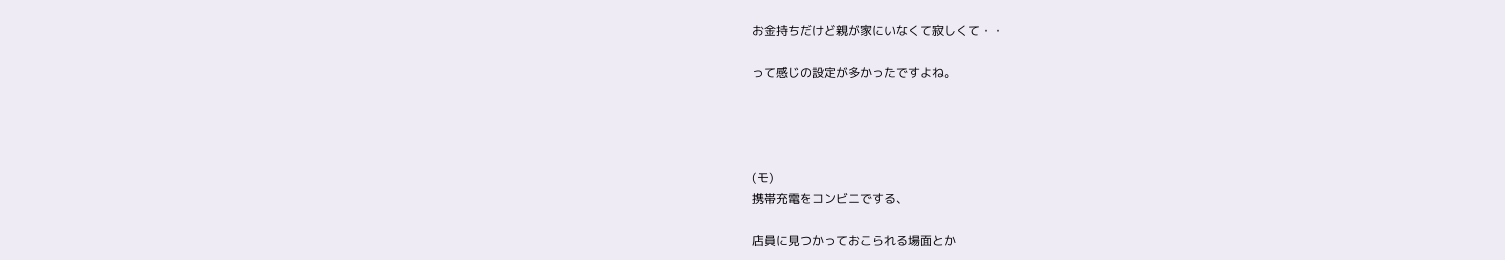お金持ちだけど親が家にいなくて寂しくて・・

って感じの設定が多かったですよね。




(モ)
携帯充電をコンビニでする、

店員に見つかっておこられる場面とか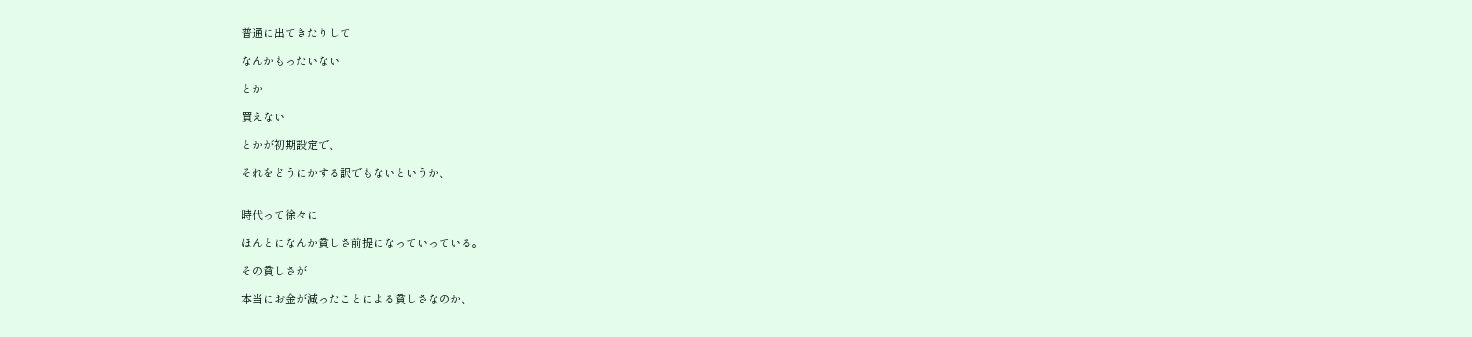普通に出てきたりして

なんかもったいない

とか

買えない

とかが初期設定で、

それをどうにかする訳でもないというか、


時代って徐々に

ほんとになんか貧しさ前提になっていっている。

その貧しさが

本当にお金が減ったことによる貧しさなのか、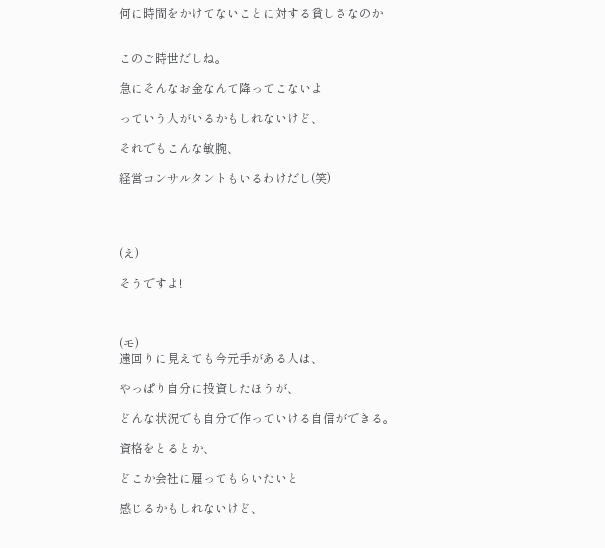何に時間をかけてないことに対する貧しさなのか


このご時世だしね。

急にそんなお金なんて降ってこないよ

っていう人がいるかもしれないけど、

それでもこんな敏腕、

経営コンサルタントもいるわけだし(笑)




(え)

そうですよ!



(モ)
遠回りに見えても今元手がある人は、

やっぱり自分に投資したほうが、

どんな状況でも自分で作っていける自信ができる。

資格をとるとか、

どこか会社に雇ってもらいたいと

感じるかもしれないけど、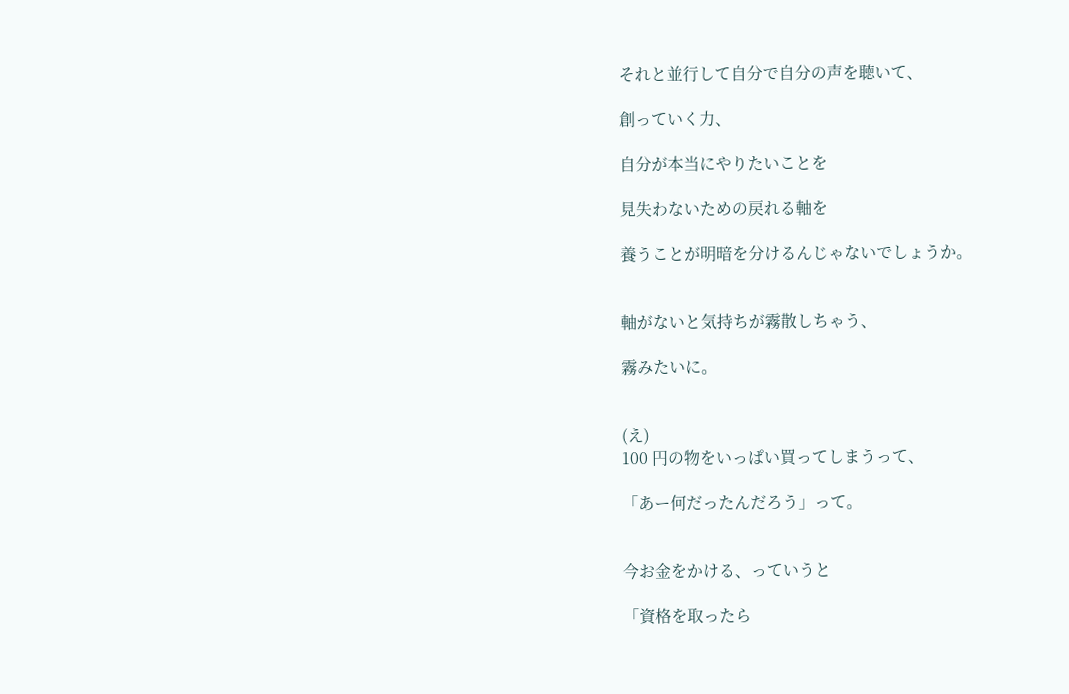それと並行して自分で自分の声を聴いて、

創っていく力、

自分が本当にやりたいことを

見失わないための戻れる軸を

養うことが明暗を分けるんじゃないでしょうか。


軸がないと気持ちが霧散しちゃう、

霧みたいに。


(え)
100 円の物をいっぱい買ってしまうって、

「あー何だったんだろう」って。


今お金をかける、っていうと

「資格を取ったら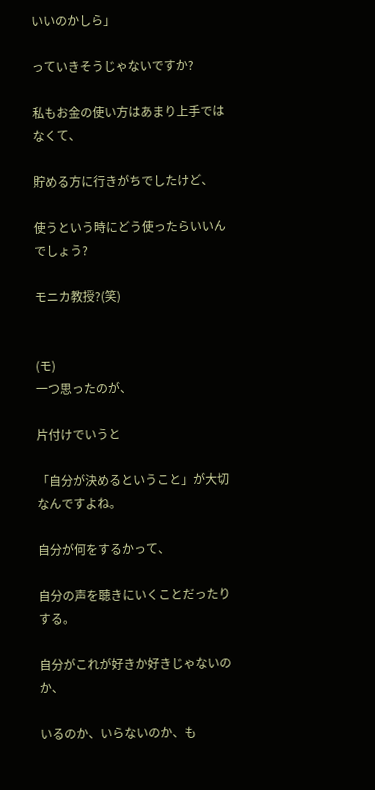いいのかしら」

っていきそうじゃないですか?

私もお金の使い方はあまり上手ではなくて、

貯める方に行きがちでしたけど、

使うという時にどう使ったらいいんでしょう?

モニカ教授?(笑)


(モ)
一つ思ったのが、

片付けでいうと

「自分が決めるということ」が大切なんですよね。

自分が何をするかって、

自分の声を聴きにいくことだったりする。

自分がこれが好きか好きじゃないのか、

いるのか、いらないのか、も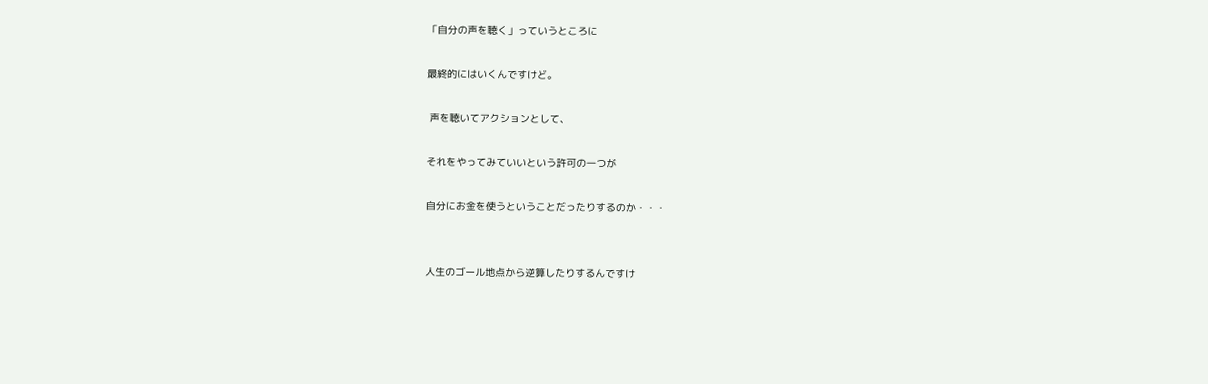「自分の声を聴く」っていうところに

最終的にはいくんですけど。

 声を聴いてアクションとして、

それをやってみていいという許可の一つが

自分にお金を使うということだったりするのか・・・


人生のゴール地点から逆算したりするんですけ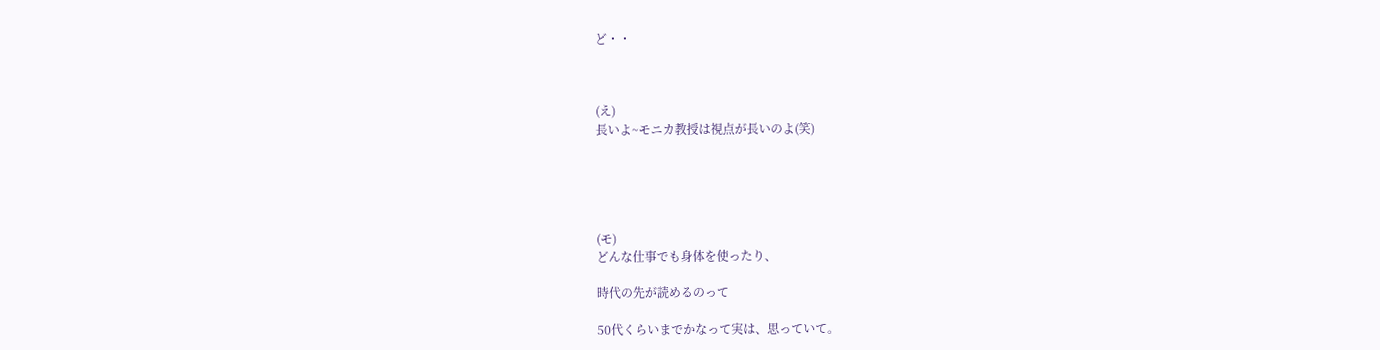ど・・



(え)
長いよ~モニカ教授は視点が長いのよ(笑)





(モ)
どんな仕事でも身体を使ったり、

時代の先が読めるのって

50代くらいまでかなって実は、思っていて。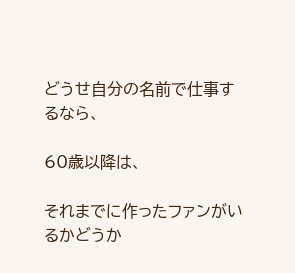どうせ自分の名前で仕事するなら、

60歳以降は、

それまでに作ったファンがいるかどうか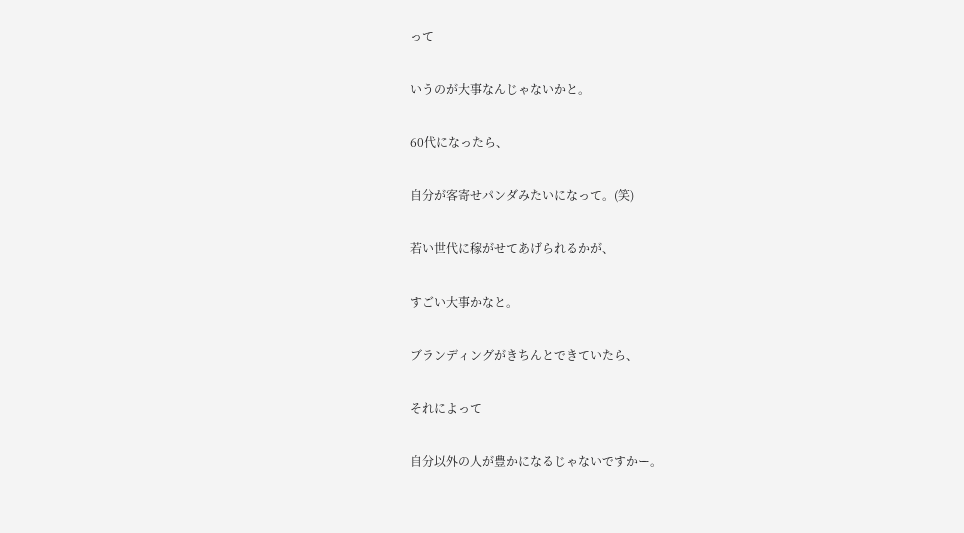って

いうのが大事なんじゃないかと。

60代になったら、

自分が客寄せパンダみたいになって。(笑)

若い世代に稼がせてあげられるかが、

すごい大事かなと。

ブランディングがきちんとできていたら、

それによって

自分以外の人が豊かになるじゃないですかー。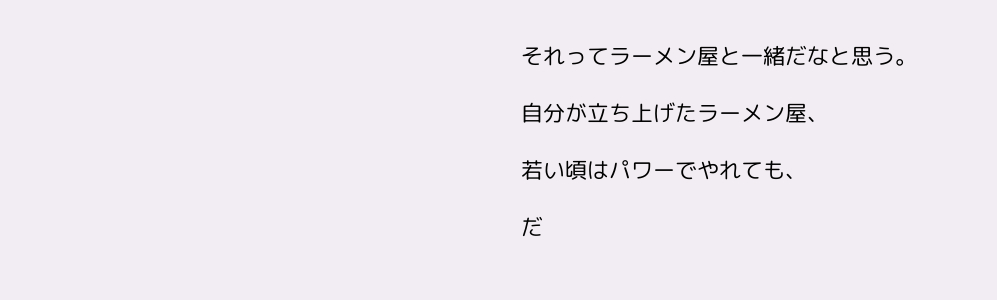それってラーメン屋と一緒だなと思う。

自分が立ち上げたラーメン屋、

若い頃はパワーでやれても、

だ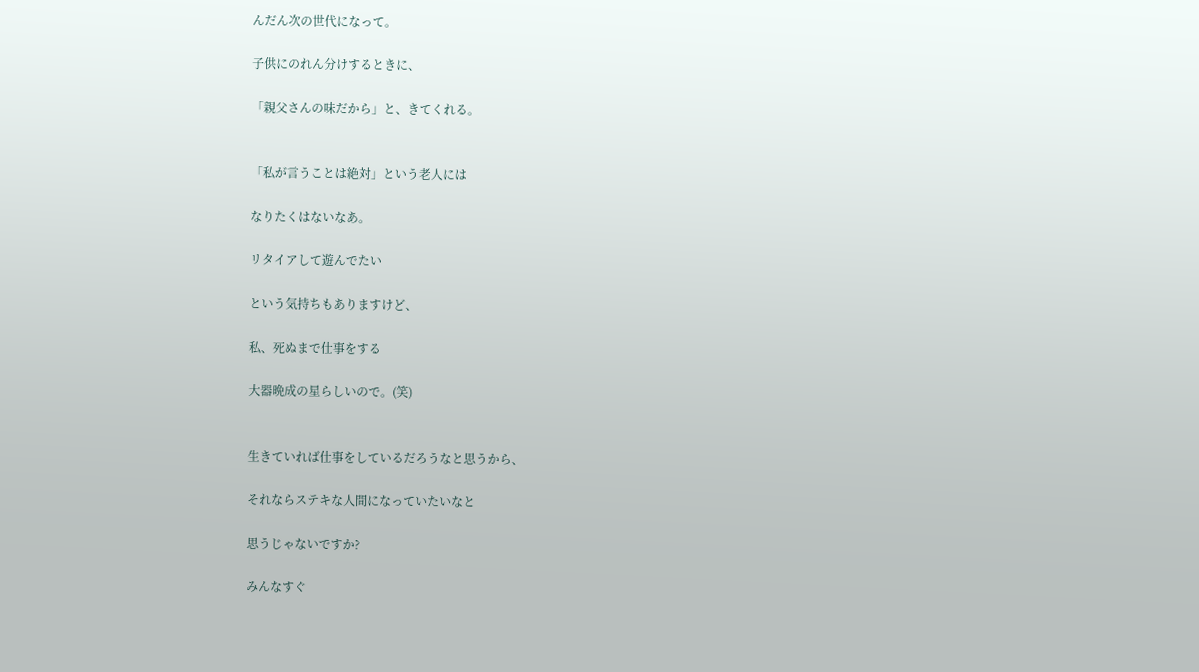んだん次の世代になって。

子供にのれん分けするときに、

「親父さんの味だから」と、きてくれる。


「私が言うことは絶対」という老人には

なりたくはないなあ。

リタイアして遊んでたい

という気持ちもありますけど、

私、死ぬまで仕事をする

大器晩成の星らしいので。(笑)


生きていれば仕事をしているだろうなと思うから、

それならステキな人間になっていたいなと

思うじゃないですか?

みんなすぐ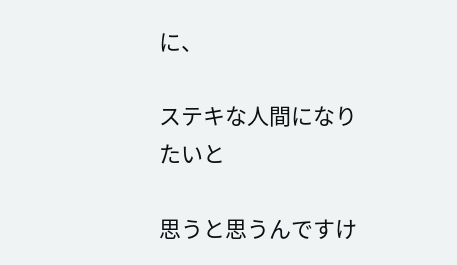に、

ステキな人間になりたいと

思うと思うんですけ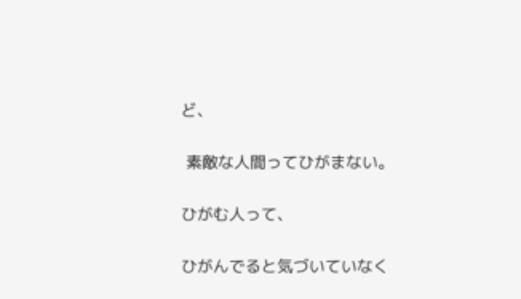ど、

 素敵な人間ってひがまない。

ひがむ人って、

ひがんでると気づいていなく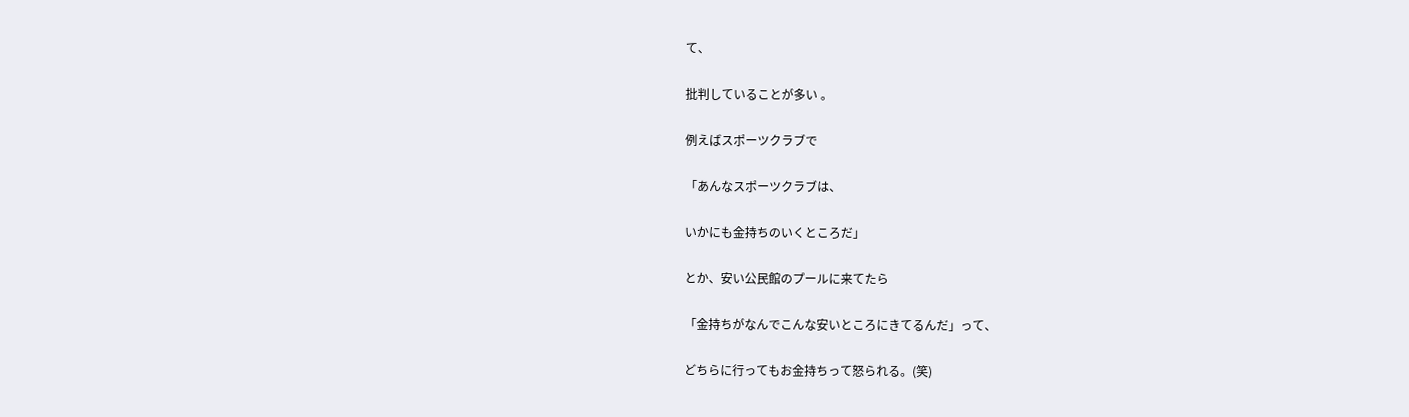て、

批判していることが多い 。

例えばスポーツクラブで

「あんなスポーツクラブは、

いかにも金持ちのいくところだ」

とか、安い公民館のプールに来てたら

「金持ちがなんでこんな安いところにきてるんだ」って、

どちらに行ってもお金持ちって怒られる。(笑)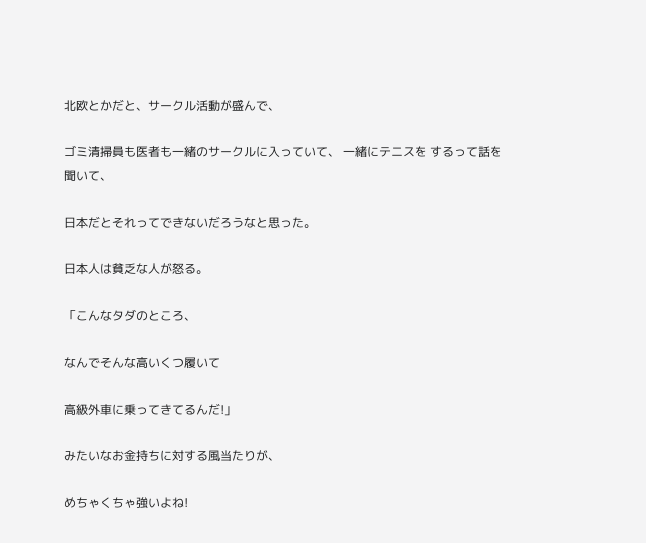北欧とかだと、サークル活動が盛んで、

ゴミ清掃員も医者も一緒のサークルに入っていて、 一緒にテニスを するって話を聞いて、

日本だとそれってできないだろうなと思った。

日本人は貧乏な人が怒る。

「こんなタダのところ、

なんでそんな高いくつ履いて

高級外車に乗ってきてるんだ!」

みたいなお金持ちに対する風当たりが、

めちゃくちゃ強いよね!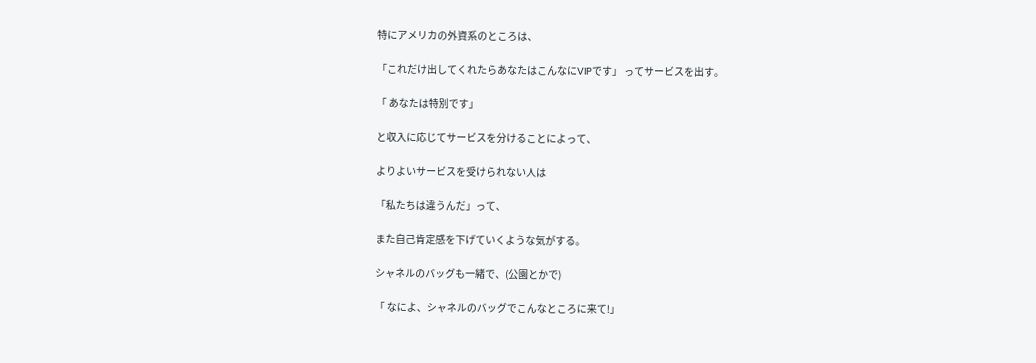特にアメリカの外資系のところは、

「これだけ出してくれたらあなたはこんなにVIPです」 ってサービスを出す。

「 あなたは特別です」

と収入に応じてサービスを分けることによって、

よりよいサービスを受けられない人は

「私たちは違うんだ」って、

また自己肯定感を下げていくような気がする。

シャネルのバッグも一緒で、(公園とかで)

「 なによ、シャネルのバッグでこんなところに来て!」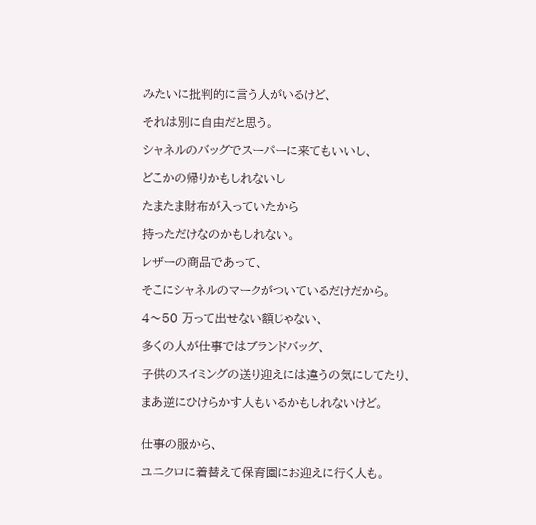みたいに批判的に言う人がいるけど、

それは別に自由だと思う。

シャネルのバッグでスーパーに来てもいいし、

どこかの帰りかもしれないし

たまたま財布が入っていたから

持っただけなのかもしれない。

レザーの商品であって、

そこにシャネルのマークがついているだけだから。

4〜50 万って出せない額じゃない、

多くの人が仕事ではブランドバッグ、

子供のスイミングの送り迎えには違うの気にしてたり、

まあ逆にひけらかす人もいるかもしれないけど。


仕事の服から、

ユニクロに着替えて保育園にお迎えに行く人も。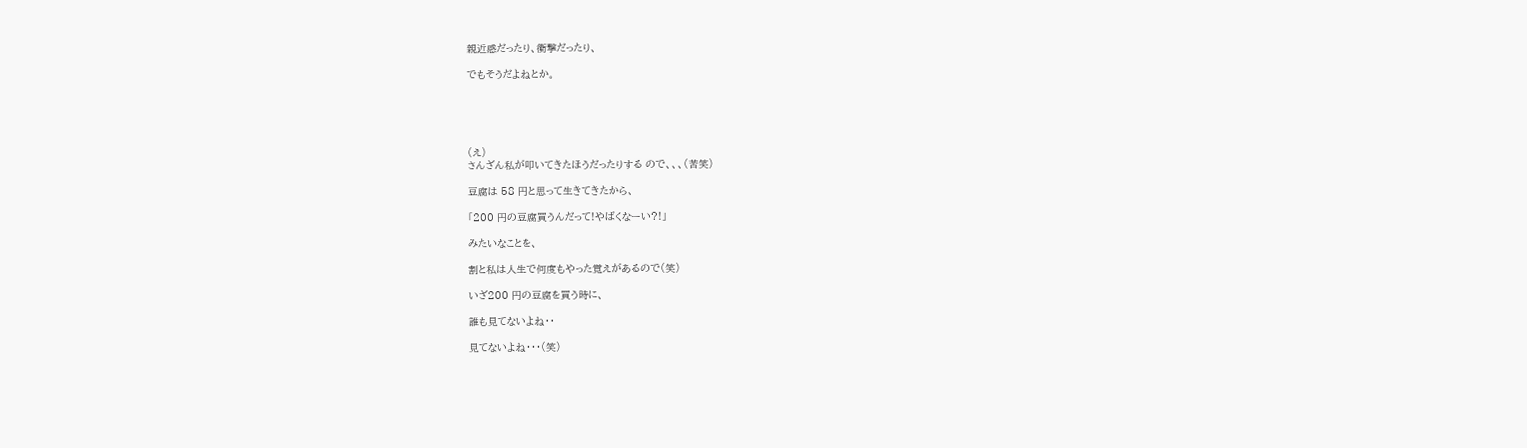親近感だったり、衝撃だったり、

でもそうだよねとか。





(え)
さんざん私が叩いてきたほうだったりする ので、、、(苦笑)

豆腐は 58 円と思って生きてきたから、

「200 円の豆腐買うんだって!やばくなーい?!」

みたいなことを、

割と私は人生で何度もやった覚えがあるので(笑)

いざ200 円の豆腐を買う時に、

誰も見てないよね・・

見てないよね・・・(笑)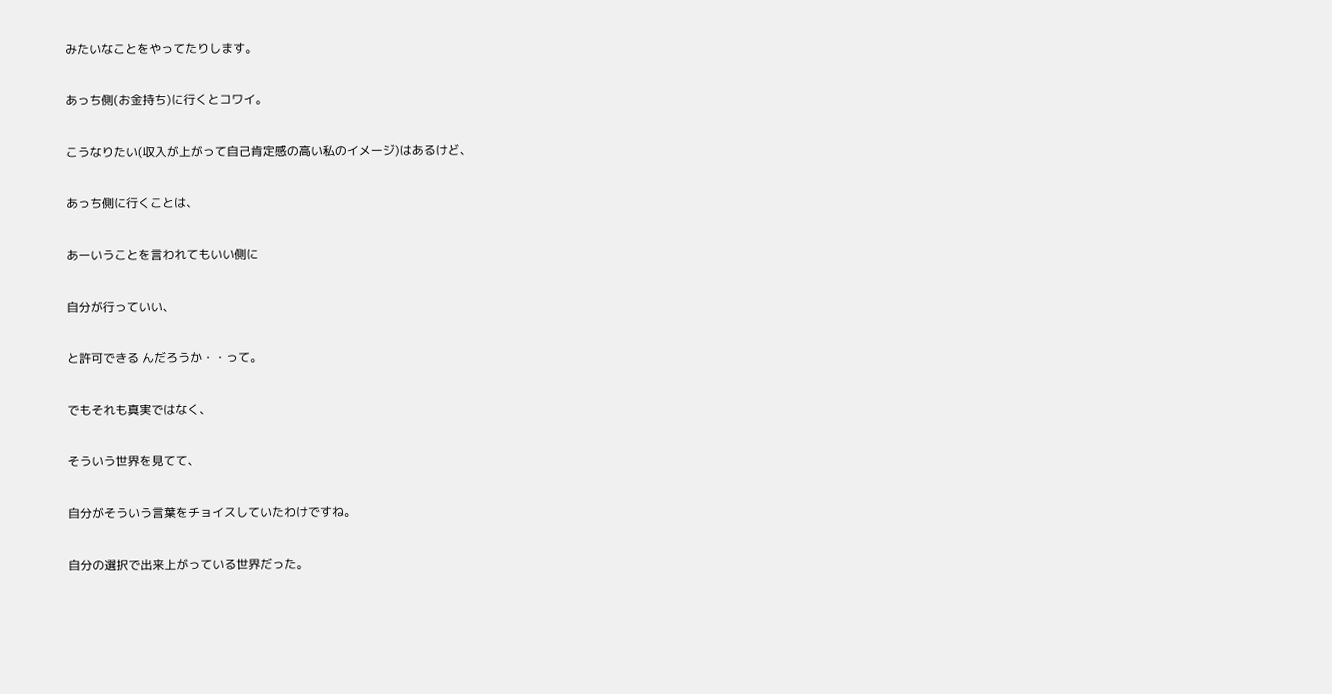みたいなことをやってたりします。

あっち側(お金持ち)に行くとコワイ。

こうなりたい(収入が上がって自己肯定感の高い私のイメージ)はあるけど、

あっち側に行くことは、

あーいうことを言われてもいい側に

自分が行っていい、

と許可できる んだろうか・・って。

でもそれも真実ではなく、

そういう世界を見てて、

自分がそういう言葉をチョイスしていたわけですね。

自分の選択で出来上がっている世界だった。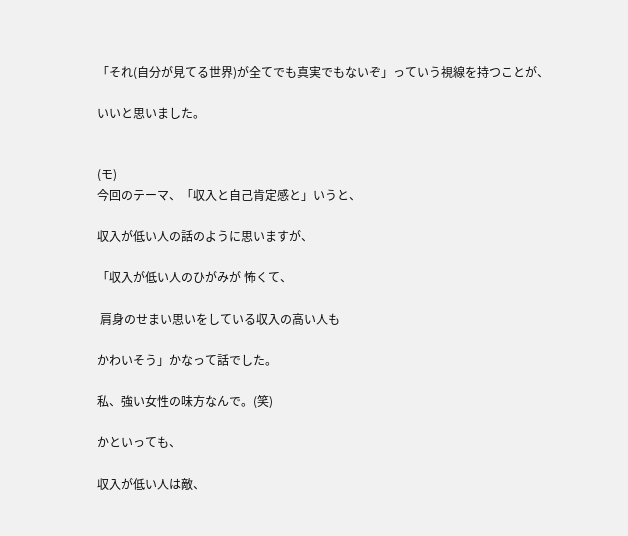「それ(自分が見てる世界)が全てでも真実でもないぞ」っていう視線を持つことが、

いいと思いました。


(モ)
今回のテーマ、「収入と自己肯定感と」いうと、

収入が低い人の話のように思いますが、

「収入が低い人のひがみが 怖くて、

 肩身のせまい思いをしている収入の高い人も

かわいそう」かなって話でした。

私、強い女性の味方なんで。(笑)

かといっても、

収入が低い人は敵、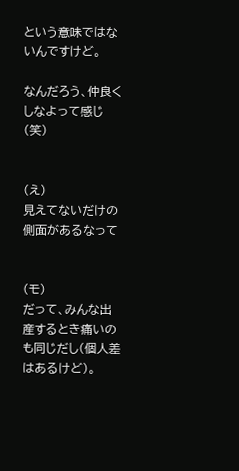という意味ではないんですけど。

なんだろう、仲良くしなよって感じ(笑)


(え)
見えてないだけの側面があるなって


(モ)
だって、みんな出産するとき痛いのも同じだし(個人差はあるけど)。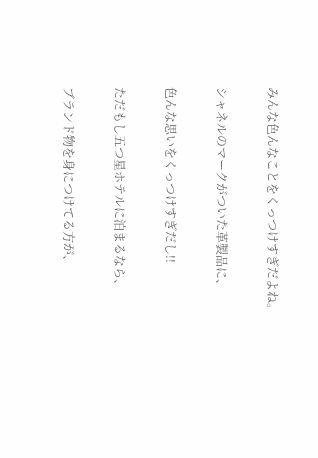みんな色んなことをくっつけすぎだよね。

シャネルのマークがついた革製品に、

色んな思いをくっつけすぎだし!!

ただもし五つ星ホテルに泊まるなら、

ブランド物を身につけてる方が、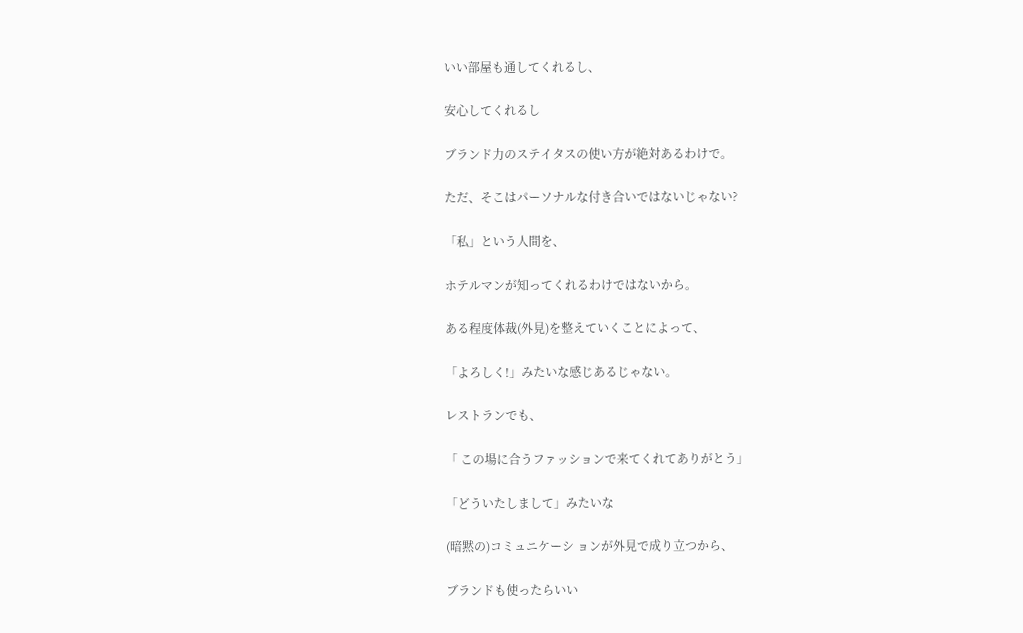いい部屋も通してくれるし、

安心してくれるし

ブランド力のステイタスの使い方が絶対あるわけで。

ただ、そこはパーソナルな付き合いではないじゃない?

「私」という人間を、

ホテルマンが知ってくれるわけではないから。

ある程度体裁(外見)を整えていくことによって、

「よろしく!」みたいな感じあるじゃない。

レストランでも、

「 この場に合うファッションで来てくれてありがとう」

「どういたしまして」みたいな

(暗黙の)コミュニケーシ ョンが外見で成り立つから、

ブランドも使ったらいい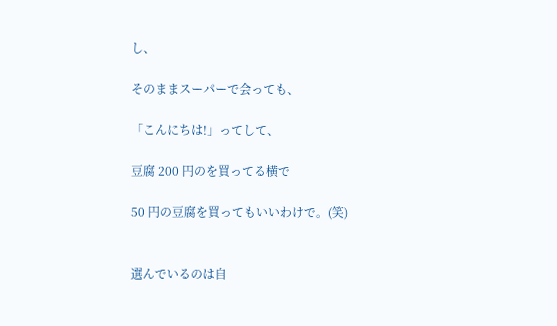し、

そのままスーパーで会っても、

「こんにちは!」ってして、

豆腐 200 円のを買ってる横で

50 円の豆腐を買ってもいいわけで。(笑)


選んでいるのは自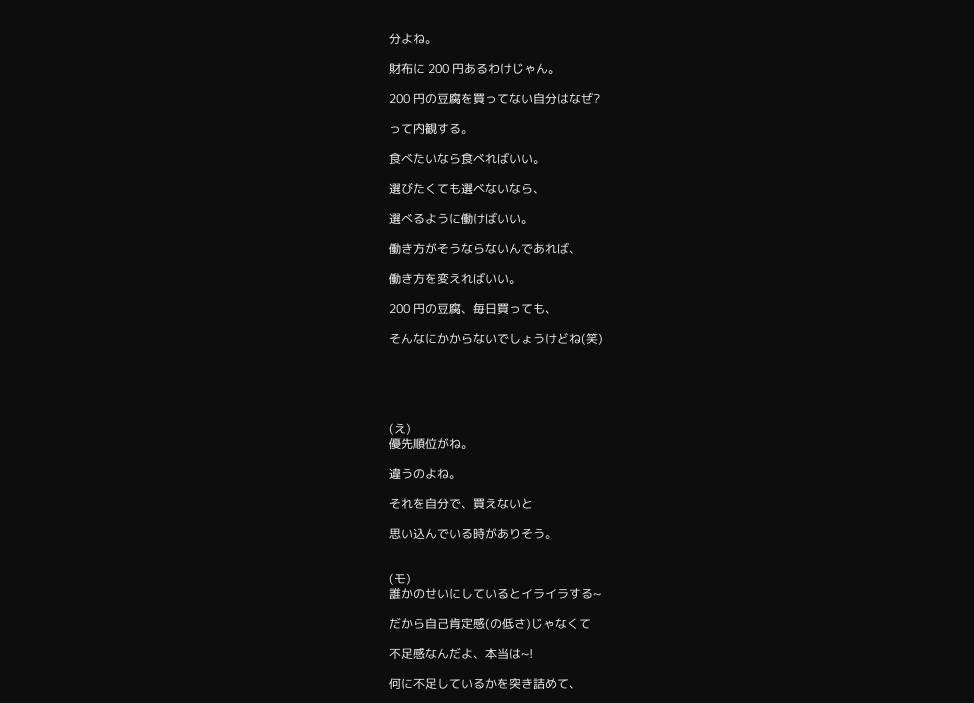分よね。

財布に 200 円あるわけじゃん。

200 円の豆腐を買ってない自分はなぜ?

って内観する。

食べたいなら食べればいい。

選びたくても選べないなら、

選べるように働けばいい。

働き方がそうならないんであれば、

働き方を変えればいい。

200 円の豆腐、毎日買っても、

そんなにかからないでしょうけどね(笑)





(え)
優先順位がね。

違うのよね。

それを自分で、買えないと

思い込んでいる時がありそう。


(モ)
誰かのせいにしているとイライラする~

だから自己肯定感(の低さ)じゃなくて

不足感なんだよ、本当は~!

何に不足しているかを突き詰めて、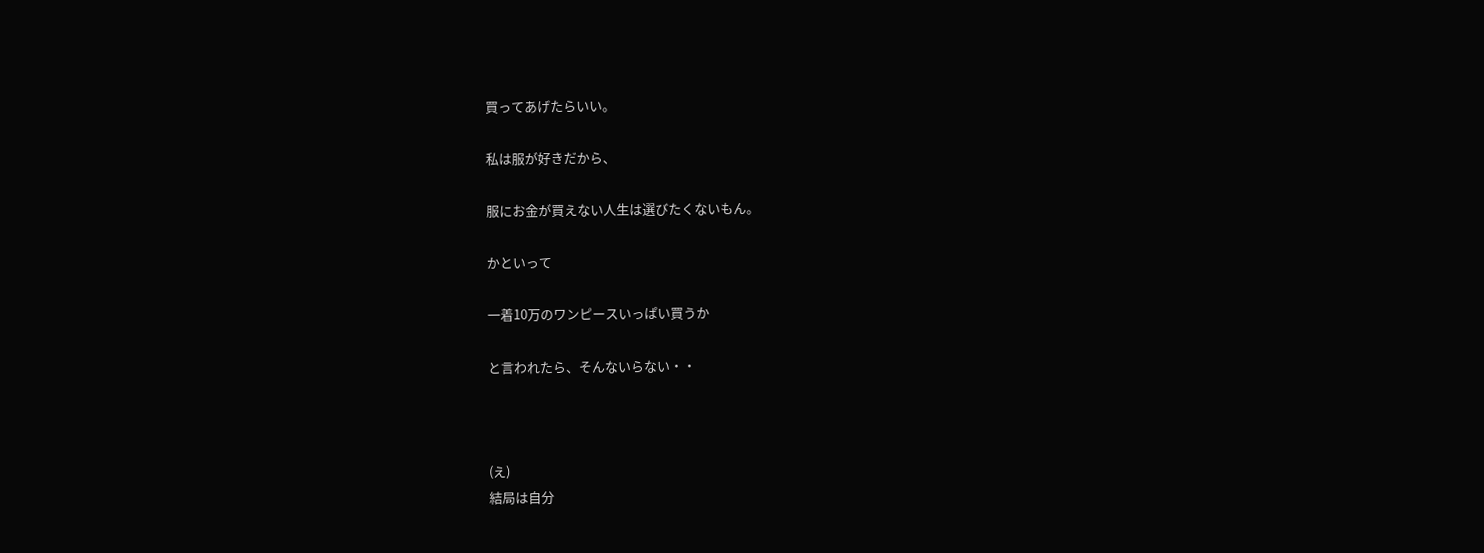買ってあげたらいい。

私は服が好きだから、

服にお金が買えない人生は選びたくないもん。

かといって

一着10万のワンピースいっぱい買うか

と言われたら、そんないらない・・



(え)
結局は自分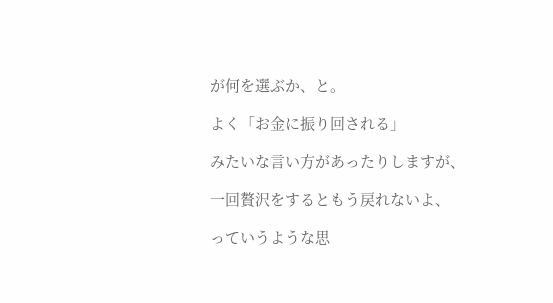が何を選ぶか、と。

よく「お金に振り回される」

みたいな言い方があったりしますが、

一回贅沢をするともう戻れないよ、

っていうような思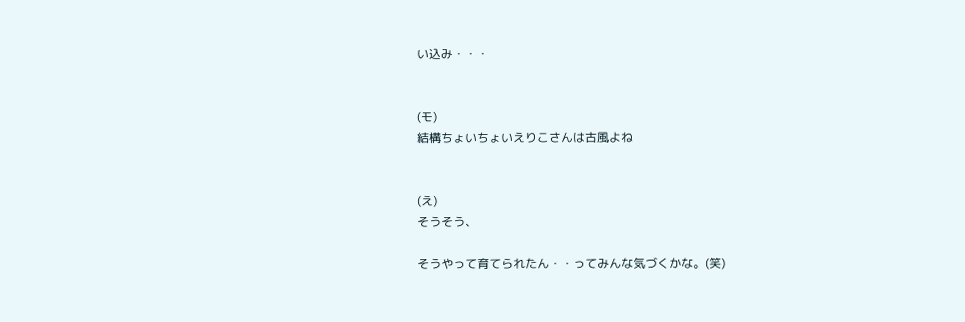い込み・・・


(モ)
結構ちょいちょいえりこさんは古風よね


(え)
そうそう、

そうやって育てられたん・・ってみんな気づくかな。(笑)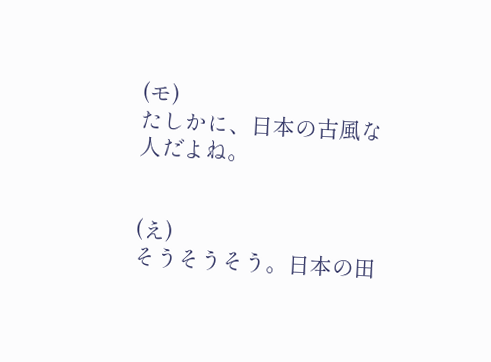(モ)
たしかに、日本の古風な人だよね。


(え)
そうそうそう。日本の田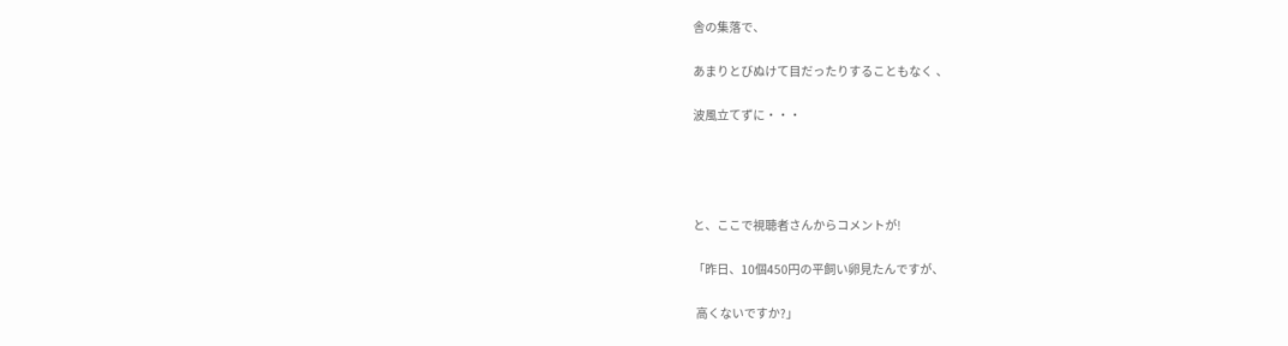舎の集落で、

あまりとびぬけて目だったりすることもなく 、

波風立てずに・・・




と、ここで視聴者さんからコメントが!

「昨日、10個450円の平飼い卵見たんですが、

 高くないですか?」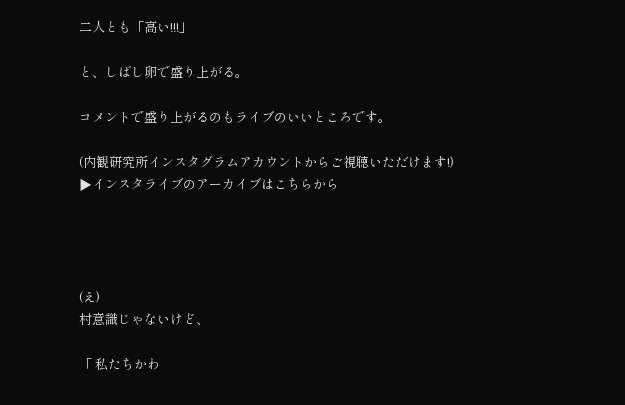二人とも「高い!!!」

と、しばし卵で盛り上がる。

コメントで盛り上がるのもライブのいいところです。

(内観研究所インスタグラムアカウントからご視聴いただけます!)
▶インスタライブのアーカイブはこちらから




(え)
村意識じゃないけど、

「 私たちかわ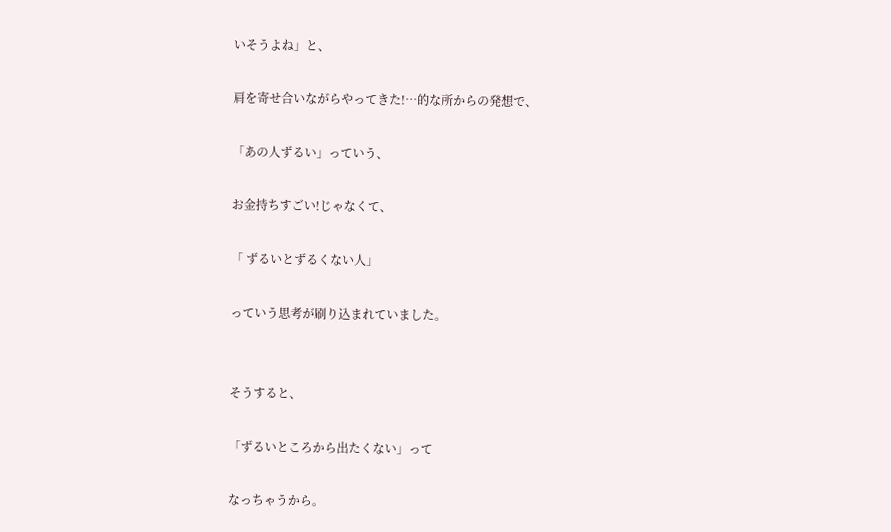いそうよね」と、

肩を寄せ合いながらやってきた!…的な所からの発想で、

「あの人ずるい」っていう、

お金持ちすごい!じゃなくて、

「 ずるいとずるくない人」

っていう思考が刷り込まれていました。


そうすると、

「ずるいところから出たくない」って

なっちゃうから。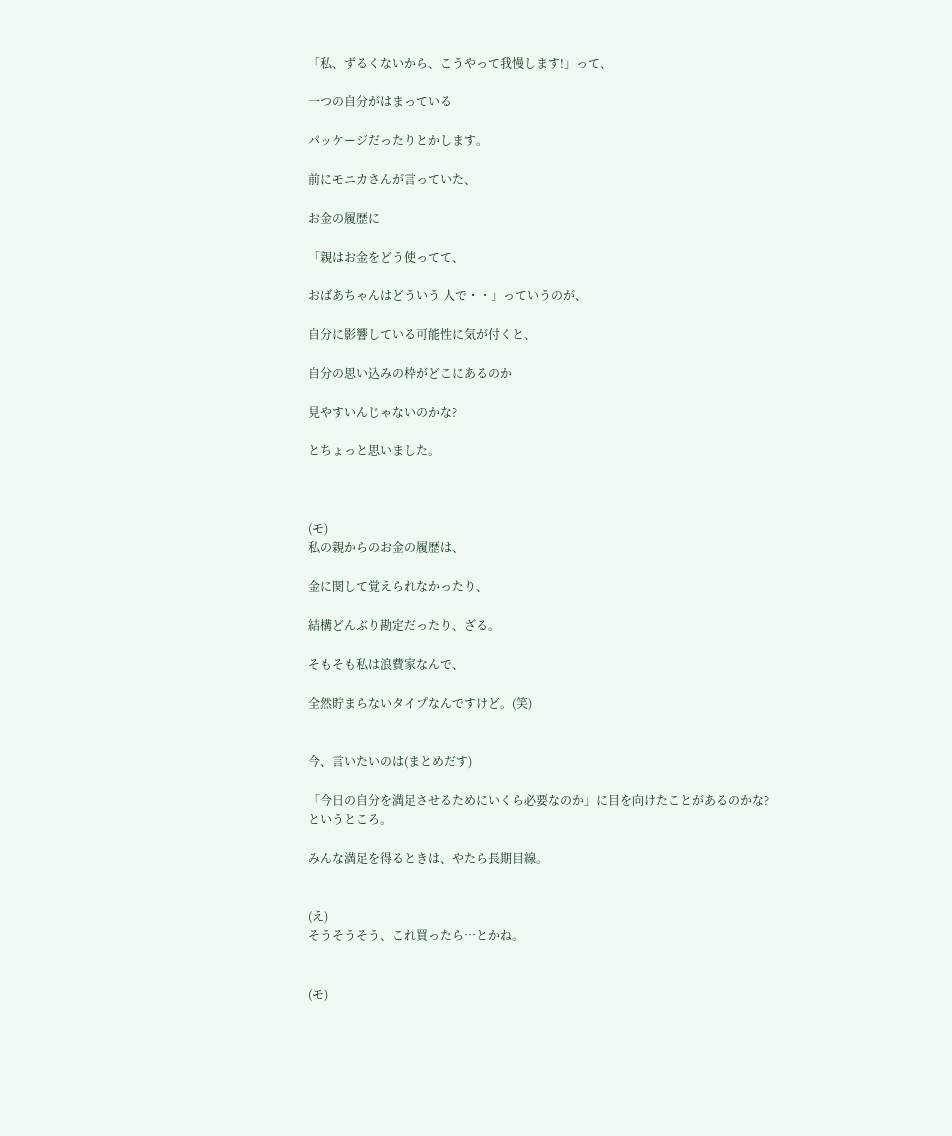「私、ずるくないから、こうやって我慢します!」って、

一つの自分がはまっている

パッケージだったりとかします。

前にモニカさんが言っていた、

お金の履歴に

「親はお金をどう使ってて、

おばあちゃんはどういう 人で・・」っていうのが、

自分に影響している可能性に気が付くと、

自分の思い込みの枠がどこにあるのか

見やすいんじゃないのかな?

とちょっと思いました。



(モ)
私の親からのお金の履歴は、

金に関して覚えられなかったり、

結構どんぶり勘定だったり、ざる。

そもそも私は浪費家なんで、

全然貯まらないタイプなんですけど。(笑)


今、言いたいのは(まとめだす)

「今日の自分を満足させるためにいくら必要なのか」に目を向けたことがあるのかな?というところ。

みんな満足を得るときは、やたら長期目線。


(え)
そうそうそう、これ買ったら…とかね。


(モ)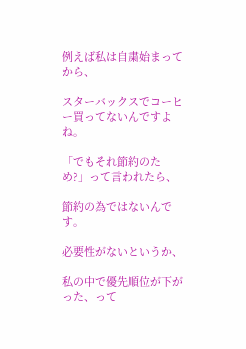例えば私は自粛始まってから、

スターバックスでコーヒー買ってないんですよね。

「でもそれ節約のため?」って言われたら、

節約の為ではないんです。

必要性がないというか、

私の中で優先順位が下がった、って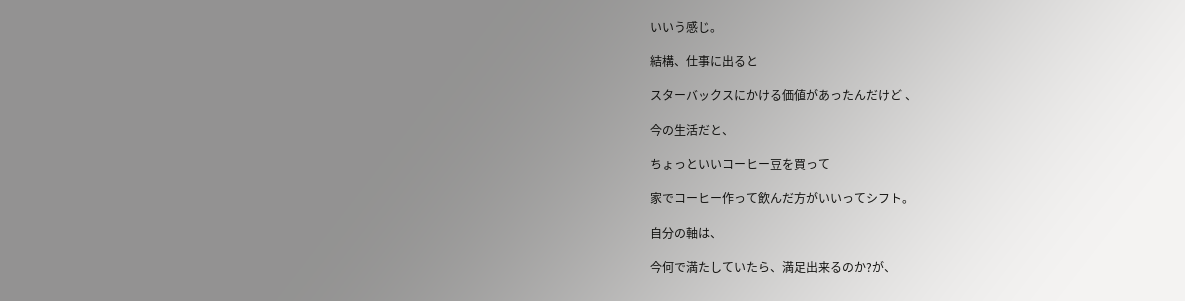いいう感じ。

結構、仕事に出ると

スターバックスにかける価値があったんだけど 、

今の生活だと、

ちょっといいコーヒー豆を買って

家でコーヒー作って飲んだ方がいいってシフト。

自分の軸は、

今何で満たしていたら、満足出来るのか?が、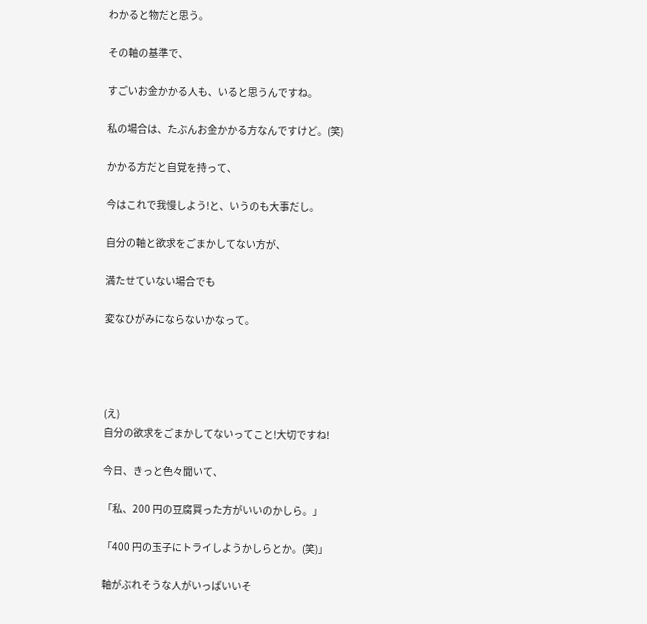わかると物だと思う。

その軸の基準で、

すごいお金かかる人も、いると思うんですね。

私の場合は、たぶんお金かかる方なんですけど。(笑)

かかる方だと自覚を持って、

今はこれで我慢しよう!と、いうのも大事だし。

自分の軸と欲求をごまかしてない方が、

満たせていない場合でも

変なひがみにならないかなって。




(え)
自分の欲求をごまかしてないってこと!大切ですね!

今日、きっと色々聞いて、

「私、200 円の豆腐買った方がいいのかしら。」

「400 円の玉子にトライしようかしらとか。(笑)」

軸がぶれそうな人がいっぱいいそ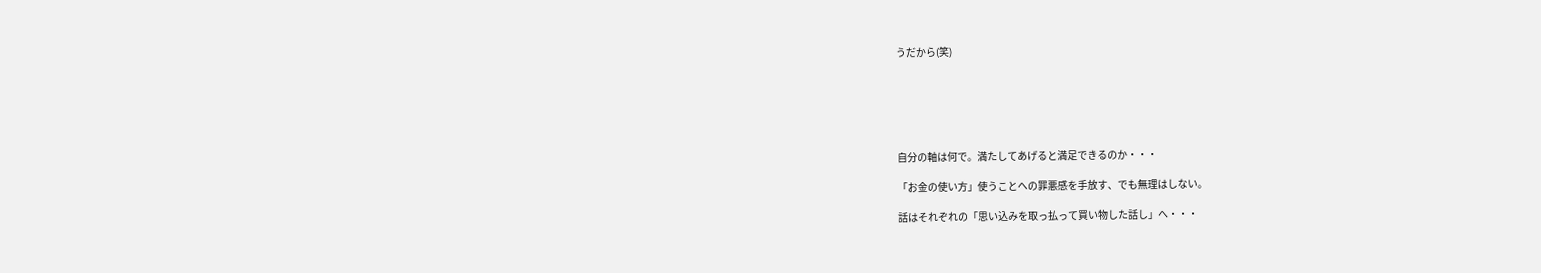うだから(笑)






自分の軸は何で。満たしてあげると満足できるのか・・・

「お金の使い方」使うことへの罪悪感を手放す、でも無理はしない。

話はそれぞれの「思い込みを取っ払って買い物した話し」へ・・・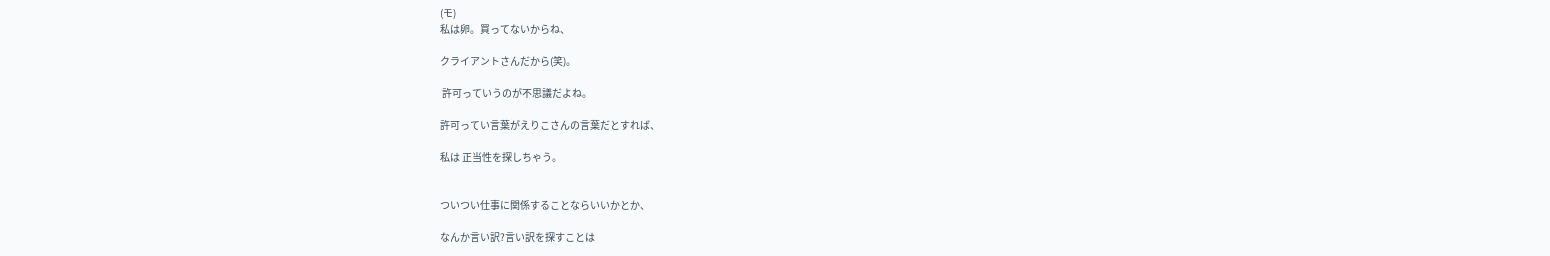(モ)
私は卵。買ってないからね、

クライアントさんだから(笑)。

 許可っていうのが不思議だよね。

許可ってい言葉がえりこさんの言葉だとすれば、

私は 正当性を探しちゃう。


ついつい仕事に関係することならいいかとか、

なんか言い訳?言い訳を探すことは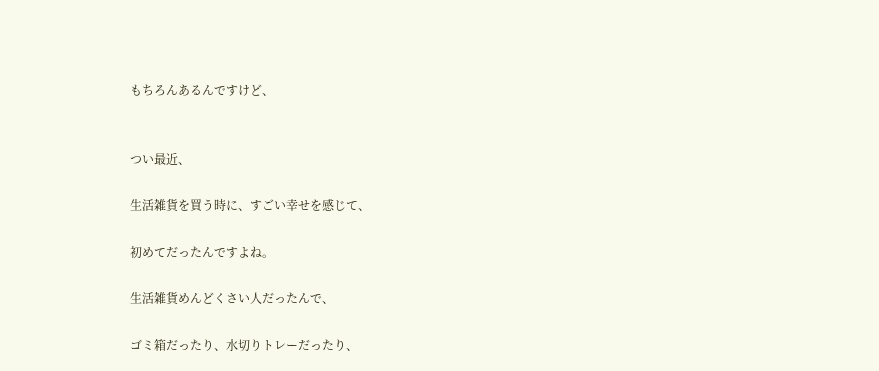もちろんあるんですけど、


つい最近、

生活雑貨を買う時に、すごい幸せを感じて、

初めてだったんですよね。

生活雑貨めんどくさい人だったんで、

ゴミ箱だったり、水切りトレーだったり、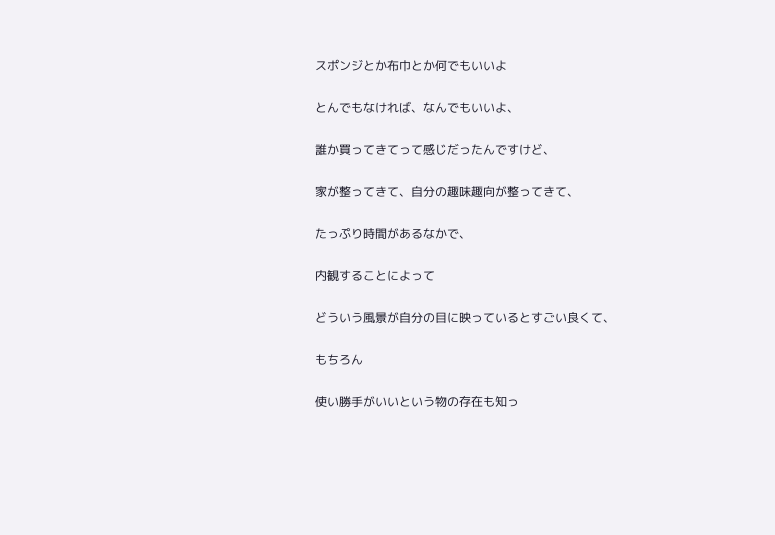スポンジとか布巾とか何でもいいよ

とんでもなければ、なんでもいいよ、

誰か買ってきてって感じだったんですけど、

家が整ってきて、自分の趣味趣向が整ってきて、

たっぷり時間があるなかで、

内観することによって

どういう風景が自分の目に映っているとすごい良くて、

もちろん

使い勝手がいいという物の存在も知っ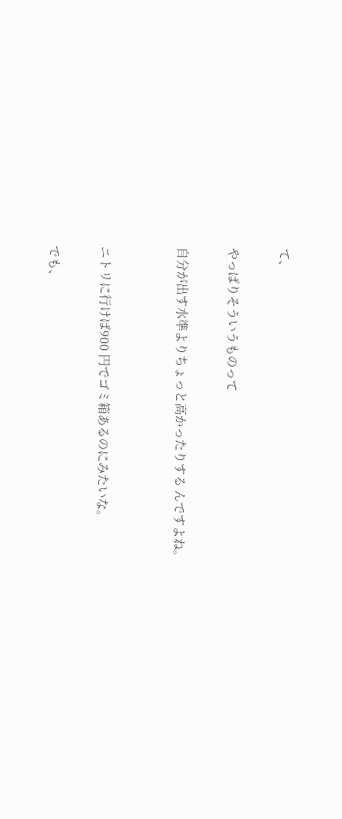て、

やっぱりそういうものって

自分が出す水準よりちょっと高かったりする んですよね。


ニトリに行けば900 円でゴミ箱あるのにみたいな。

でも、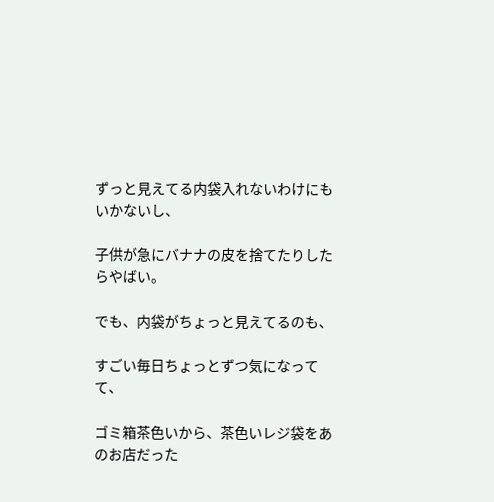ずっと見えてる内袋入れないわけにもいかないし、

子供が急にバナナの皮を捨てたりしたらやばい。

でも、内袋がちょっと見えてるのも、

すごい毎日ちょっとずつ気になってて、

ゴミ箱茶色いから、茶色いレジ袋をあのお店だった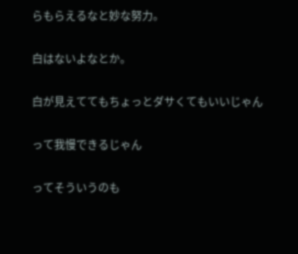らもらえるなと妙な努力。

白はないよなとか。

白が見えててもちょっとダサくてもいいじゃん

って我慢できるじゃん

ってそういうのも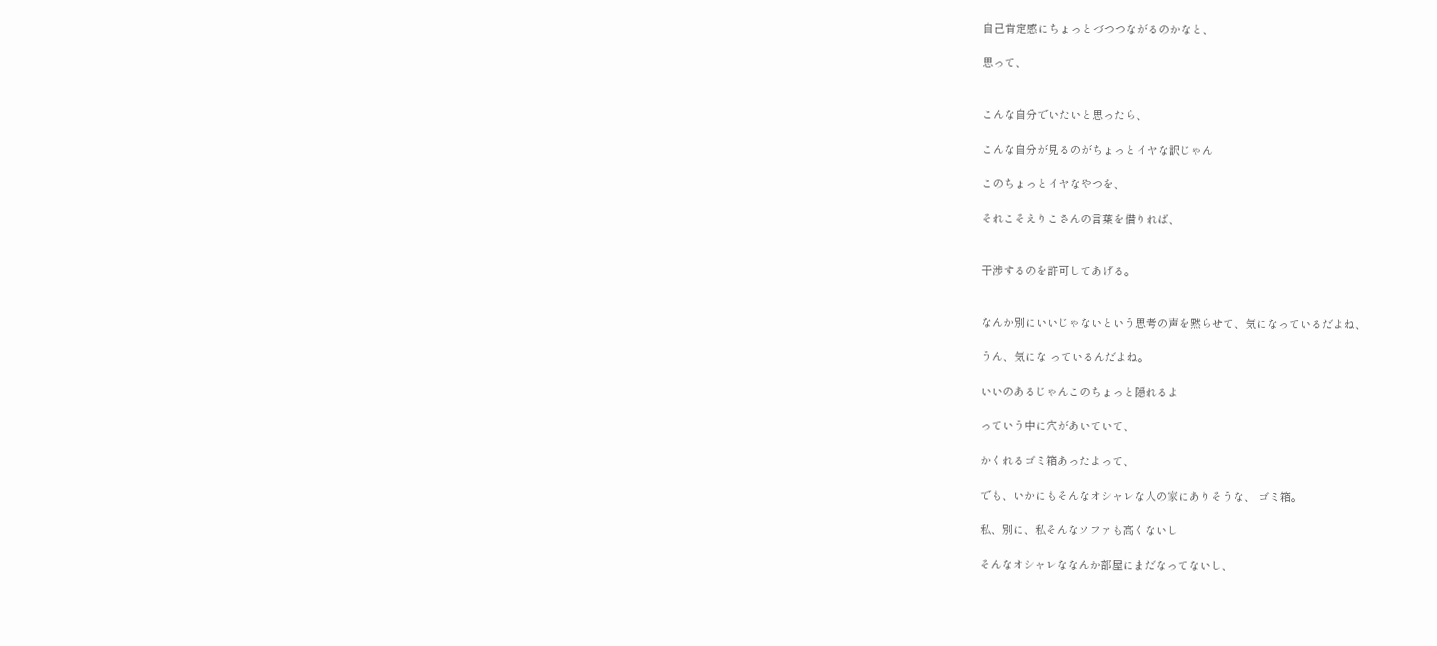自己肯定感にちょっとづつつながるのかなと、

思って、


こんな自分でいたいと思ったら、

こんな自分が見るのがちょっとイヤな訳じゃん

このちょっとイヤなやつを、

それこそえりこさんの言葉を借りれば、


干渉するのを許可してあげる。


なんか別にいいじゃないという思考の声を黙らせて、気になっているだよね、

うん、気にな っているんだよね。

いいのあるじゃんこのちょっと隠れるよ

っていう中に穴があいていて、

かくれるゴミ箱あったよって、

でも、いかにもそんなオシャレな人の家にありそうな、 ゴミ箱。

私、別に、私そんなソファも高くないし

そんなオシャレななんか部屋にまだなってないし、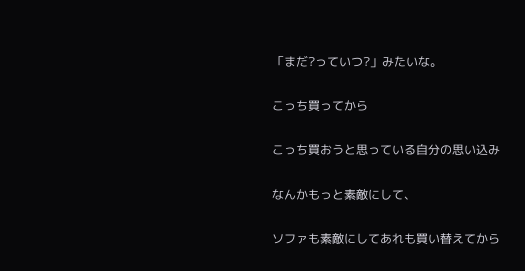「まだ?っていつ?」みたいな。

こっち買ってから

こっち買おうと思っている自分の思い込み

なんかもっと素敵にして、

ソファも素敵にしてあれも買い替えてから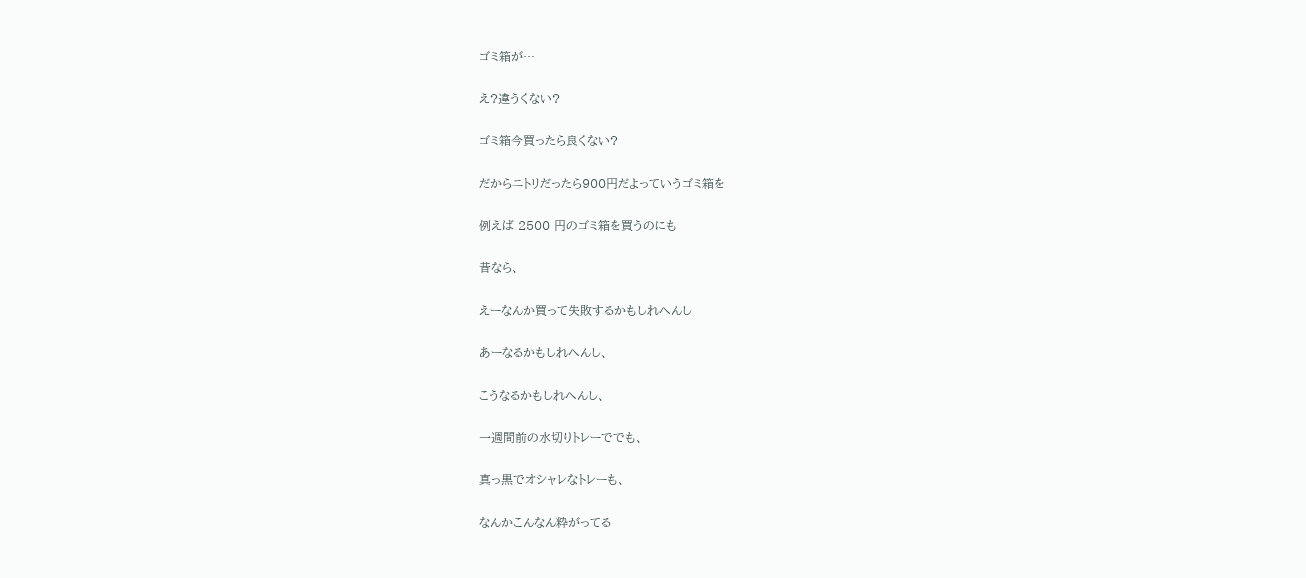ゴミ箱が…

え?違うくない?

ゴミ箱今買ったら良くない?

だからニトリだったら900円だよっていうゴミ箱を

例えば 2500 円のゴミ箱を買うのにも

昔なら、

えーなんか買って失敗するかもしれへんし

あーなるかもしれへんし、

こうなるかもしれへんし、

一週間前の水切りトレーででも、

真っ黒でオシャレなトレーも、

なんかこんなん粋がってる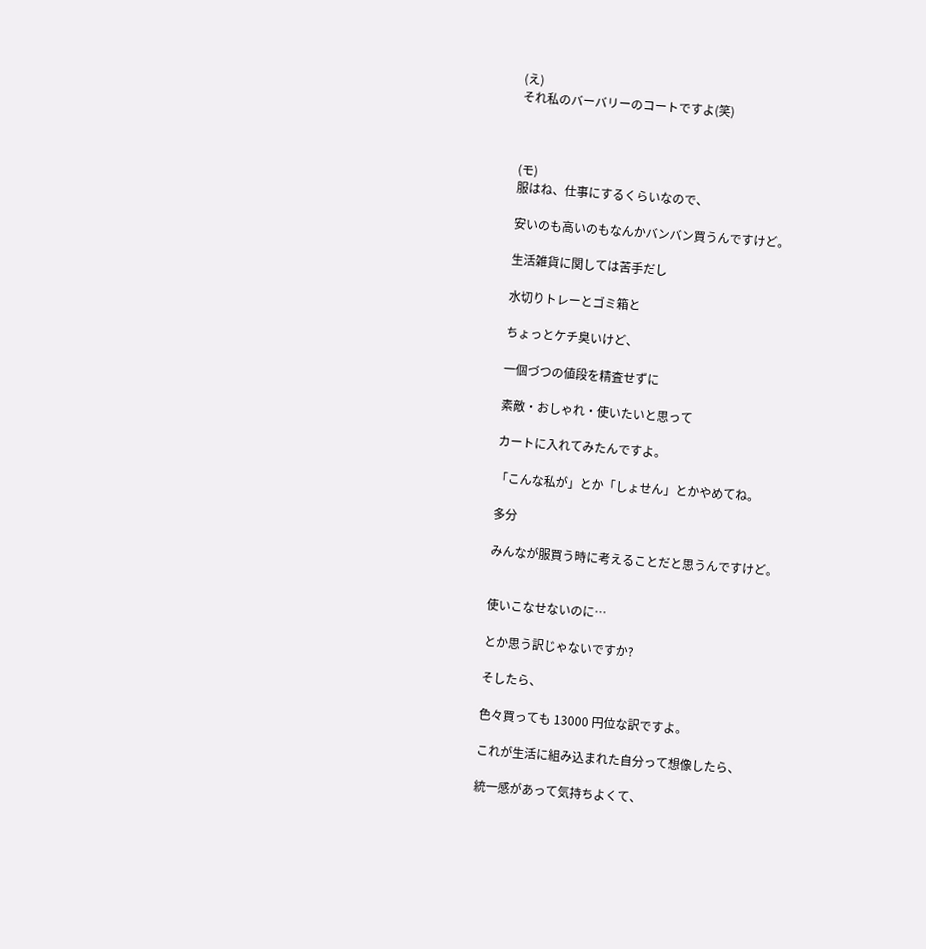(え)
それ私のバーバリーのコートですよ(笑)



(モ)
服はね、仕事にするくらいなので、

安いのも高いのもなんかバンバン買うんですけど。

生活雑貨に関しては苦手だし

水切りトレーとゴミ箱と

ちょっとケチ臭いけど、

一個づつの値段を精査せずに

素敵・おしゃれ・使いたいと思って

カートに入れてみたんですよ。

「こんな私が」とか「しょせん」とかやめてね。

多分

みんなが服買う時に考えることだと思うんですけど。


使いこなせないのに…

とか思う訳じゃないですか?

そしたら、

色々買っても 13000 円位な訳ですよ。

これが生活に組み込まれた自分って想像したら、

統一感があって気持ちよくて、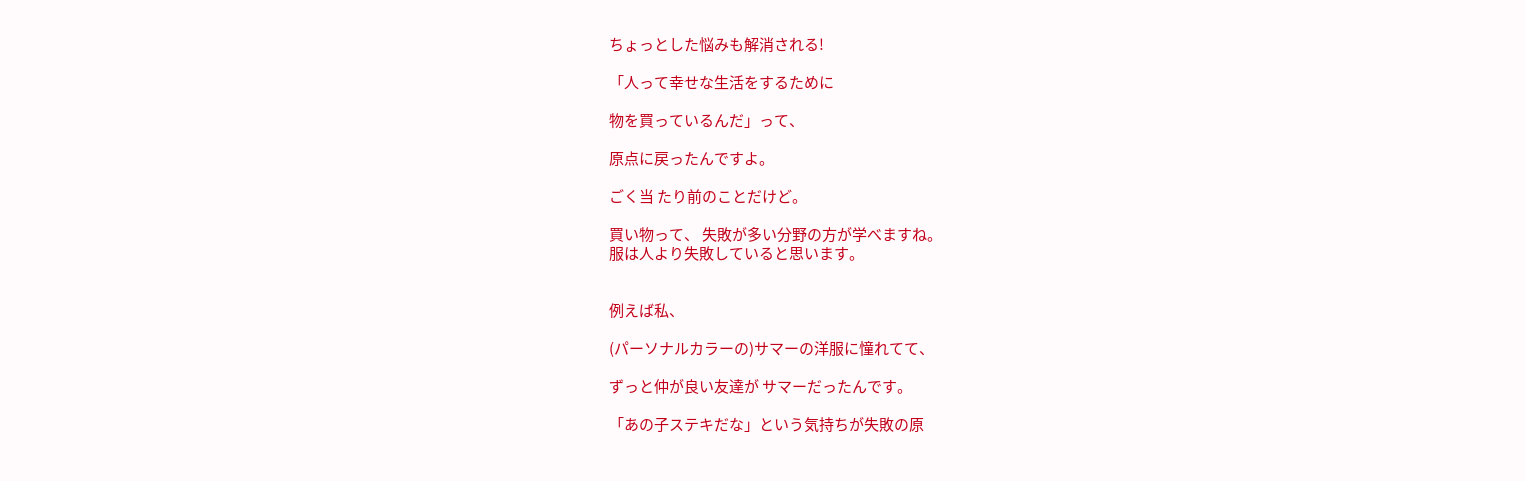ちょっとした悩みも解消される!

「人って幸せな生活をするために

物を買っているんだ」って、

原点に戻ったんですよ。

ごく当 たり前のことだけど。

買い物って、 失敗が多い分野の方が学べますね。
服は人より失敗していると思います。


例えば私、

(パーソナルカラーの)サマーの洋服に憧れてて、

ずっと仲が良い友達が サマーだったんです。

「あの子ステキだな」という気持ちが失敗の原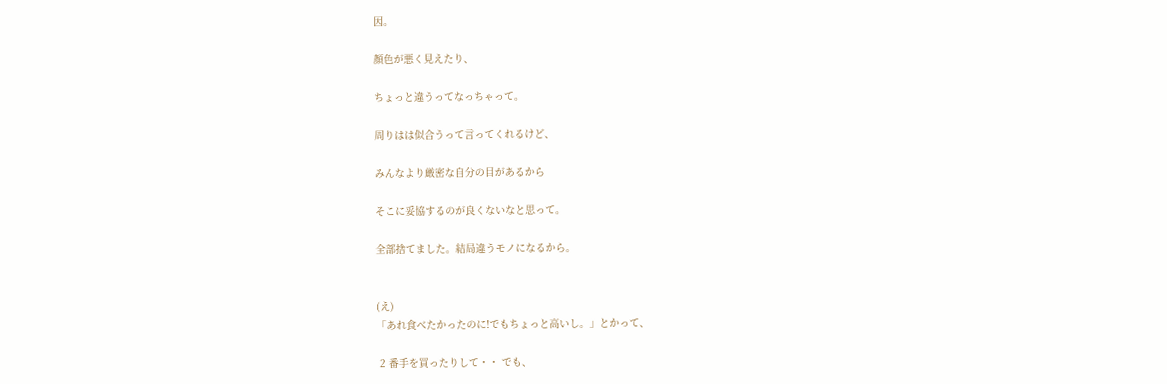因。

顔色が悪く見えたり、

ちょっと違うってなっちゃって。

周りはは似合うって言ってくれるけど、

みんなより厳密な自分の目があるから

そこに妥協するのが良くないなと思って。

全部捨てました。結局違うモノになるから。


(え)
「あれ食べたかったのに!でもちょっと高いし。」とかって、

 2 番手を買ったりして・・ でも、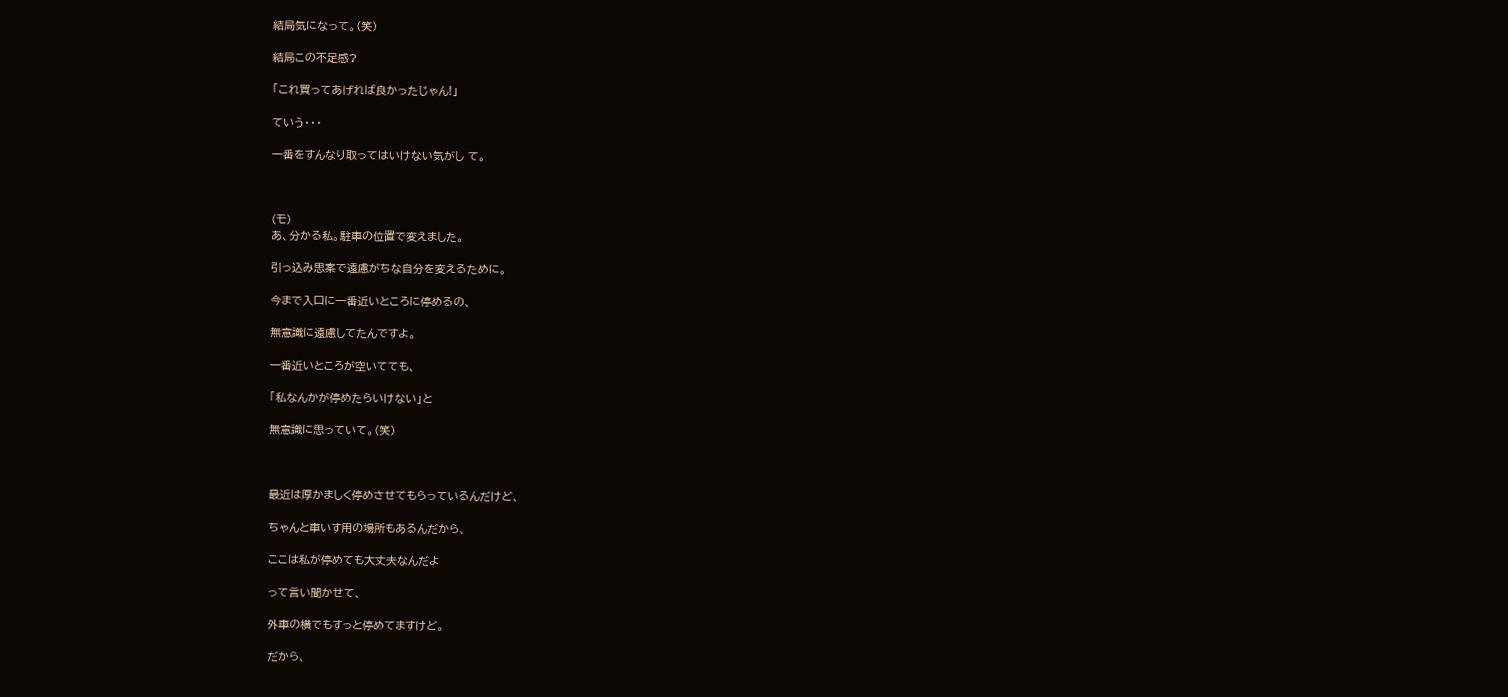結局気になって。(笑)

結局この不足感?

「これ買ってあげれば良かったじゃん!」

ていう・・・

一番をすんなり取ってはいけない気がし て。



(モ)
あ、分かる私。駐車の位置で変えました。

引っ込み思案で遠慮がちな自分を変えるために。

今まで入口に一番近いところに停めるの、

無意識に遠慮してたんですよ。

一番近いところが空いてても、

「私なんかが停めたらいけない」と

無意識に思っていて。(笑)



最近は厚かましく停めさせてもらっているんだけど、

ちゃんと車いす用の場所もあるんだから、

ここは私が停めても大丈夫なんだよ

って言い聞かせて、

外車の横でもすっと停めてますけど。

だから、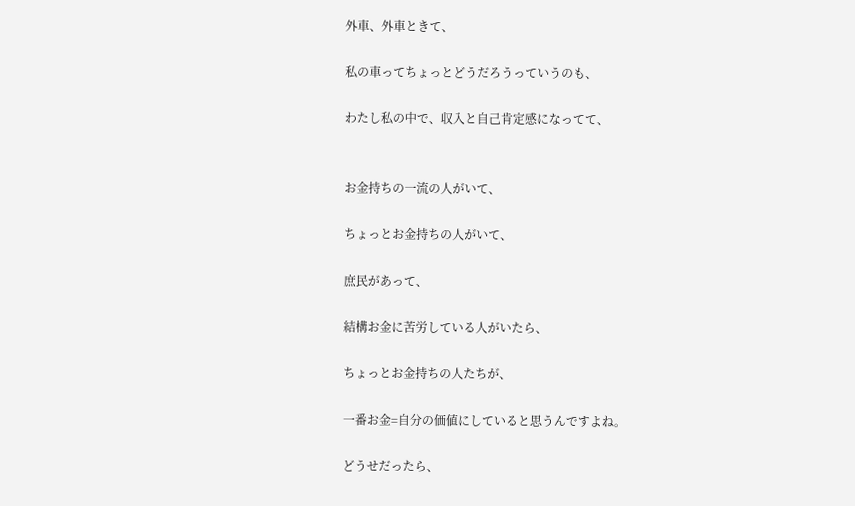外車、外車ときて、

私の車ってちょっとどうだろうっていうのも、

わたし私の中で、収入と自己肯定感になってて、


お金持ちの一流の人がいて、

ちょっとお金持ちの人がいて、

庶民があって、

結構お金に苦労している人がいたら、

ちょっとお金持ちの人たちが、

一番お金=自分の価値にしていると思うんですよね。

どうせだったら、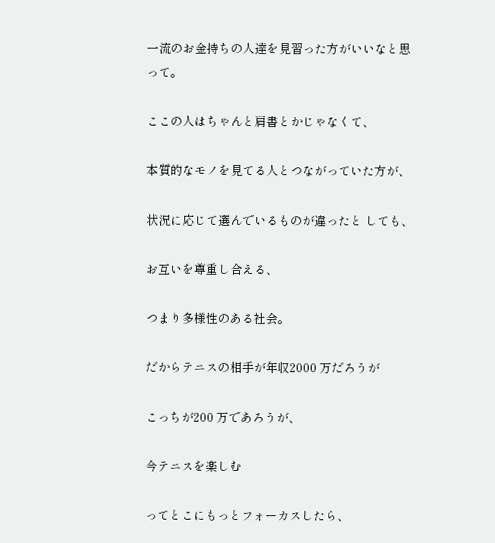一流のお金持ちの人達を見習った方がいいなと思って。

ここの人はちゃんと肩書とかじゃなくて、

本質的なモノを見てる人とつながっていた方が、

状況に応じて選んでいるものが違ったと しても、

お互いを尊重し合える、

つまり多様性のある社会。

だからテニスの相手が年収2000 万だろうが

こっちが200 万であろうが、

今テニスを楽しむ

ってとこにもっとフォーカスしたら、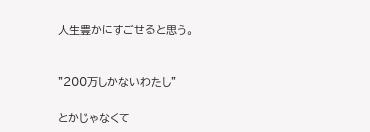人生豊かにすごせると思う。


"200万しかないわたし"

とかじゃなくて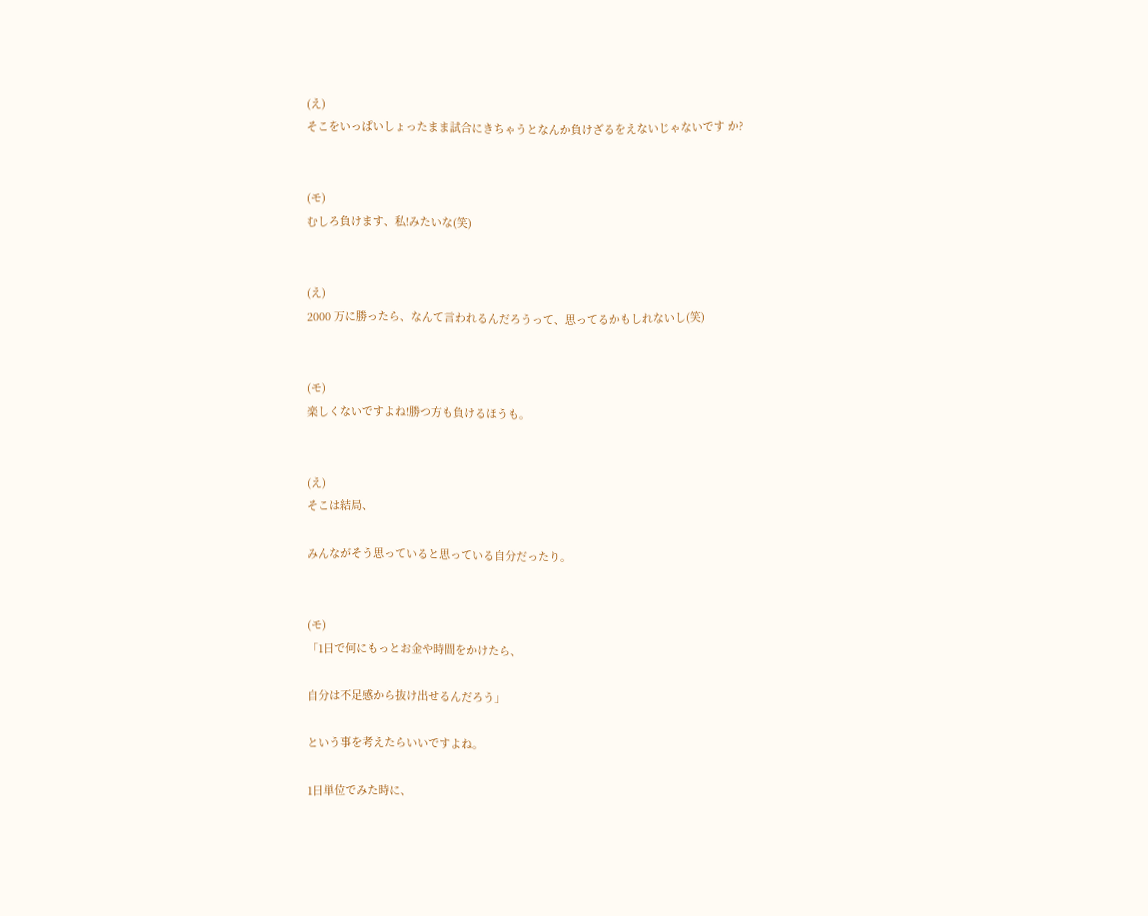(え)
そこをいっぱいしょったまま試合にきちゃうとなんか負けざるをえないじゃないです か?


(モ)
むしろ負けます、私!みたいな(笑)


(え)
2000 万に勝ったら、なんて言われるんだろうって、思ってるかもしれないし(笑)


(モ)
楽しくないですよね!勝つ方も負けるほうも。


(え)
そこは結局、

みんながそう思っていると思っている自分だったり。


(モ)
「1日で何にもっとお金や時間をかけたら、

自分は不足感から抜け出せるんだろう」

という事を考えたらいいですよね。

1日単位でみた時に、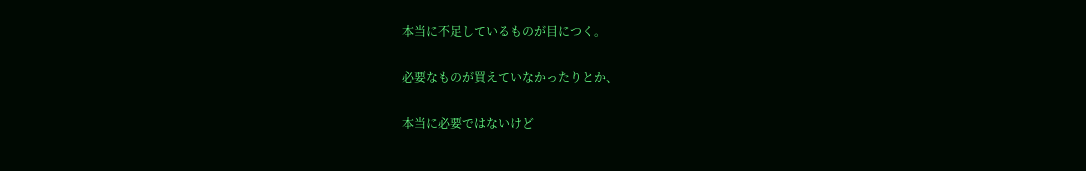本当に不足しているものが目につく。

必要なものが買えていなかったりとか、

本当に必要ではないけど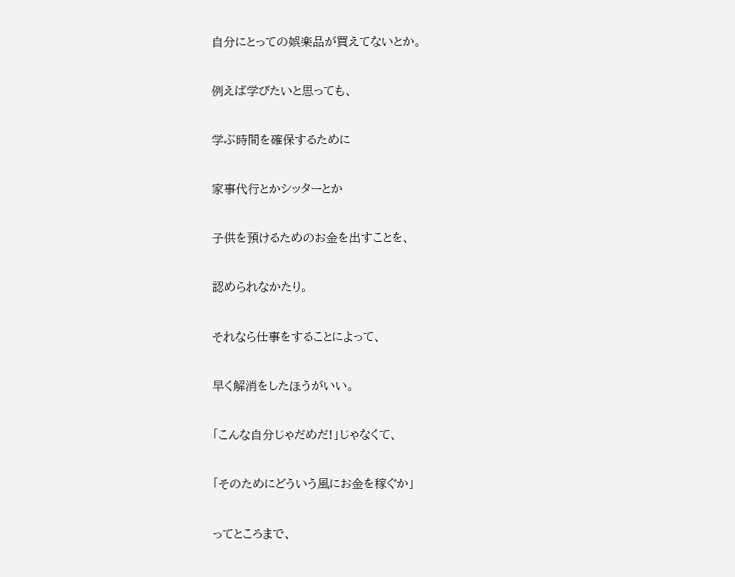自分にとっての娯楽品が買えてないとか。

例えば学びたいと思っても、

学ぶ時間を確保するために

家事代行とかシッターとか

子供を預けるためのお金を出すことを、

認められなかたり。

それなら仕事をすることによって、

早く解消をしたほうがいい。

「こんな自分じゃだめだ!」じゃなくて、

「そのためにどういう風にお金を稼ぐか」

ってところまで、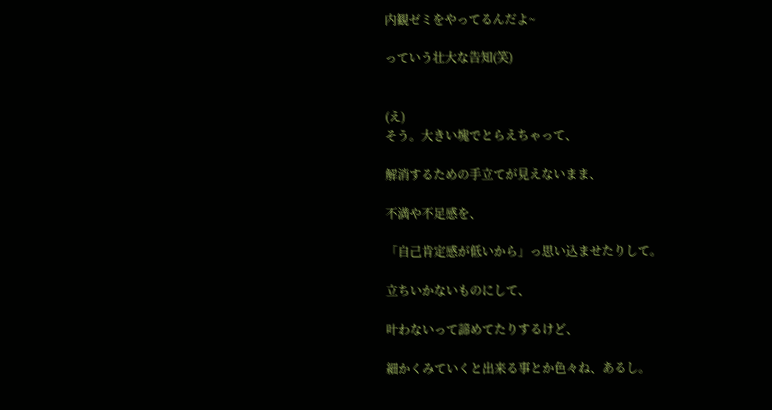内観ゼミをやってるんだよ~

っていう壮大な告知(笑)


(え)
そう。大きい塊でとらえちゃって、

解消するための手立てが見えないまま、

不満や不足感を、

「自己肯定感が低いから」っ思い込ませたりして。

立ちいかないものにして、

叶わないって諦めてたりするけど、

細かくみていくと出来る事とか色々ね、あるし。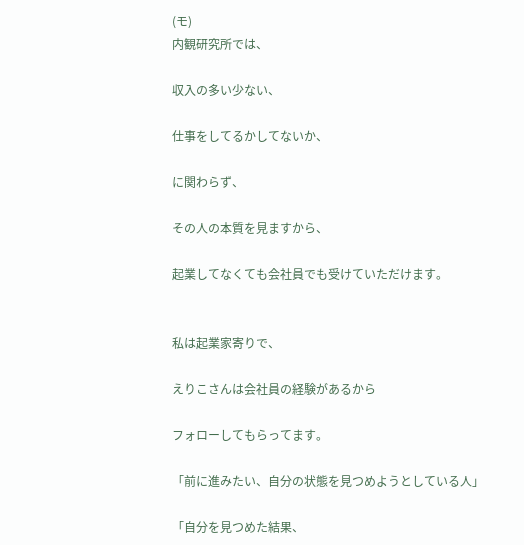(モ)
内観研究所では、

収入の多い少ない、

仕事をしてるかしてないか、

に関わらず、

その人の本質を見ますから、

起業してなくても会社員でも受けていただけます。


私は起業家寄りで、

えりこさんは会社員の経験があるから

フォローしてもらってます。

「前に進みたい、自分の状態を見つめようとしている人」

「自分を見つめた結果、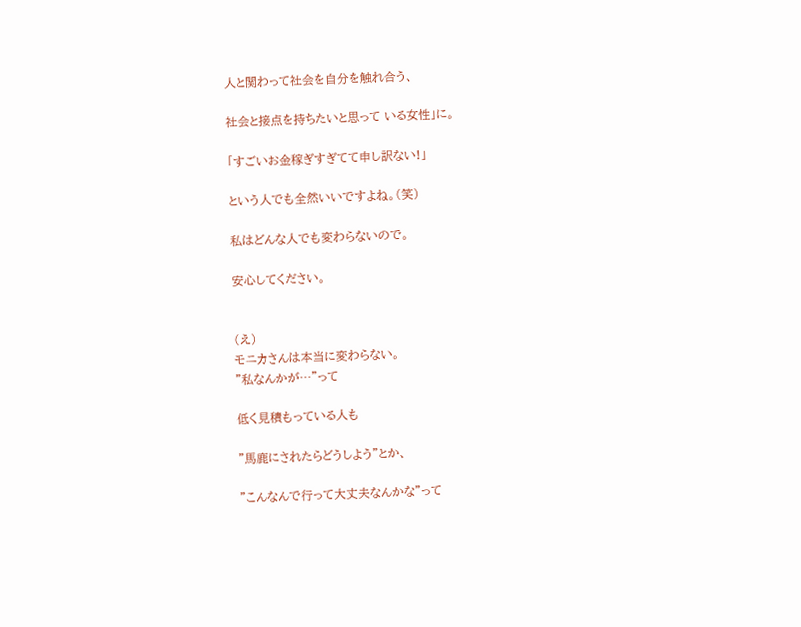人と関わって社会を自分を触れ合う、

社会と接点を持ちたいと思って いる女性」に。

「すごいお金稼ぎすぎてて申し訳ない!」

という人でも全然いいですよね。(笑)

私はどんな人でも変わらないので。

安心してください。


(え)
モニカさんは本当に変わらない。
"私なんかが…"って

低く見積もっている人も

"馬鹿にされたらどうしよう"とか、

"こんなんで行って大丈夫なんかな"って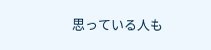思っている人も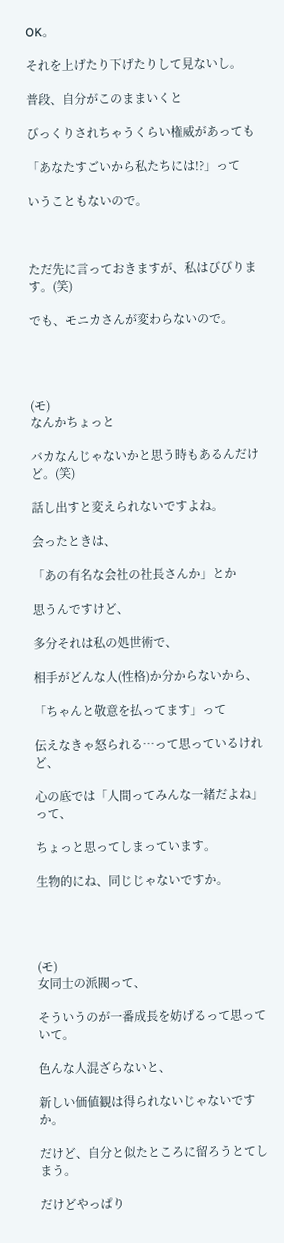OK。

それを上げたり下げたりして見ないし。

普段、自分がこのままいくと

びっくりされちゃうくらい権威があっても

「あなたすごいから私たちには!?」って

いうこともないので。



ただ先に言っておきますが、私はびびります。(笑)

でも、モニカさんが変わらないので。




(モ)
なんかちょっと

バカなんじゃないかと思う時もあるんだけど。(笑)

話し出すと変えられないですよね。

会ったときは、

「あの有名な会社の社長さんか」とか

思うんですけど、

多分それは私の処世術で、

相手がどんな人(性格)か分からないから、

「ちゃんと敬意を払ってます」って

伝えなきゃ怒られる…って思っているけれど、

心の底では「人間ってみんな一緒だよね」って、

ちょっと思ってしまっています。

生物的にね、同じじゃないですか。




(モ)
女同士の派閥って、

そういうのが一番成長を妨げるって思っていて。

色んな人混ざらないと、

新しい価値観は得られないじゃないですか。

だけど、自分と似たところに留ろうとてしまう。

だけどやっぱり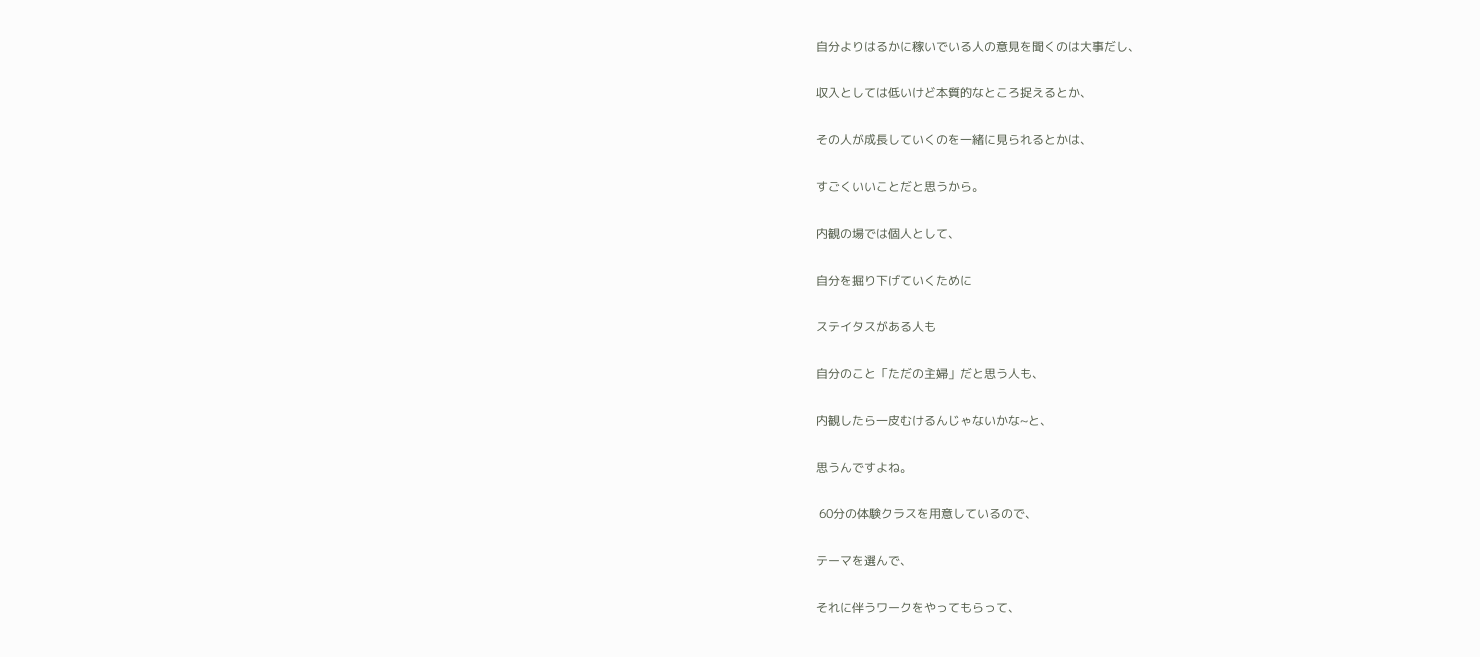自分よりはるかに稼いでいる人の意見を聞くのは大事だし、

収入としては低いけど本質的なところ捉えるとか、

その人が成長していくのを一緒に見られるとかは、

すごくいいことだと思うから。

内観の場では個人として、

自分を掘り下げていくために

ステイタスがある人も

自分のこと「ただの主婦」だと思う人も、

内観したら一皮むけるんじゃないかな~と、

思うんですよね。

 60分の体験クラスを用意しているので、

テーマを選んで、

それに伴うワークをやってもらって、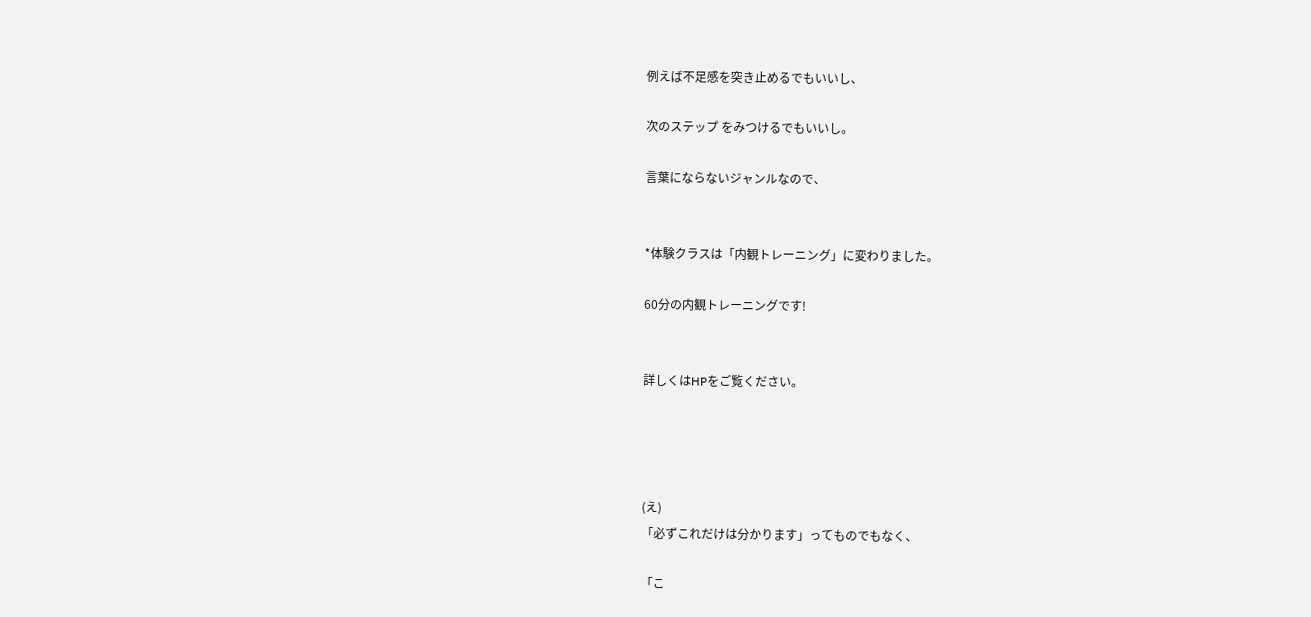例えば不足感を突き止めるでもいいし、

次のステップ をみつけるでもいいし。

言葉にならないジャンルなので、


*体験クラスは「内観トレーニング」に変わりました。

60分の内観トレーニングです!


詳しくはHPをご覧ください。




(え)
「必ずこれだけは分かります」ってものでもなく、

「こ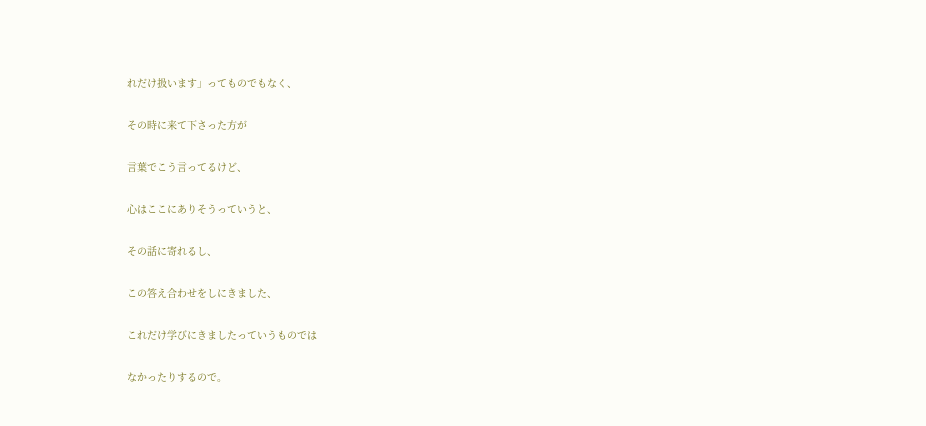れだけ扱います」ってものでもなく、

その時に来て下さった方が

言葉でこう言ってるけど、

心はここにありそうっていうと、

その話に寄れるし、

この答え合わせをしにきました、

これだけ学びにきましたっていうものでは

なかったりするので。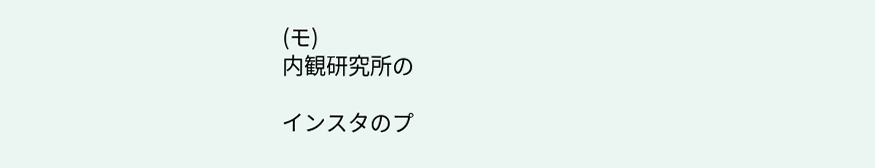(モ)
内観研究所の

インスタのプ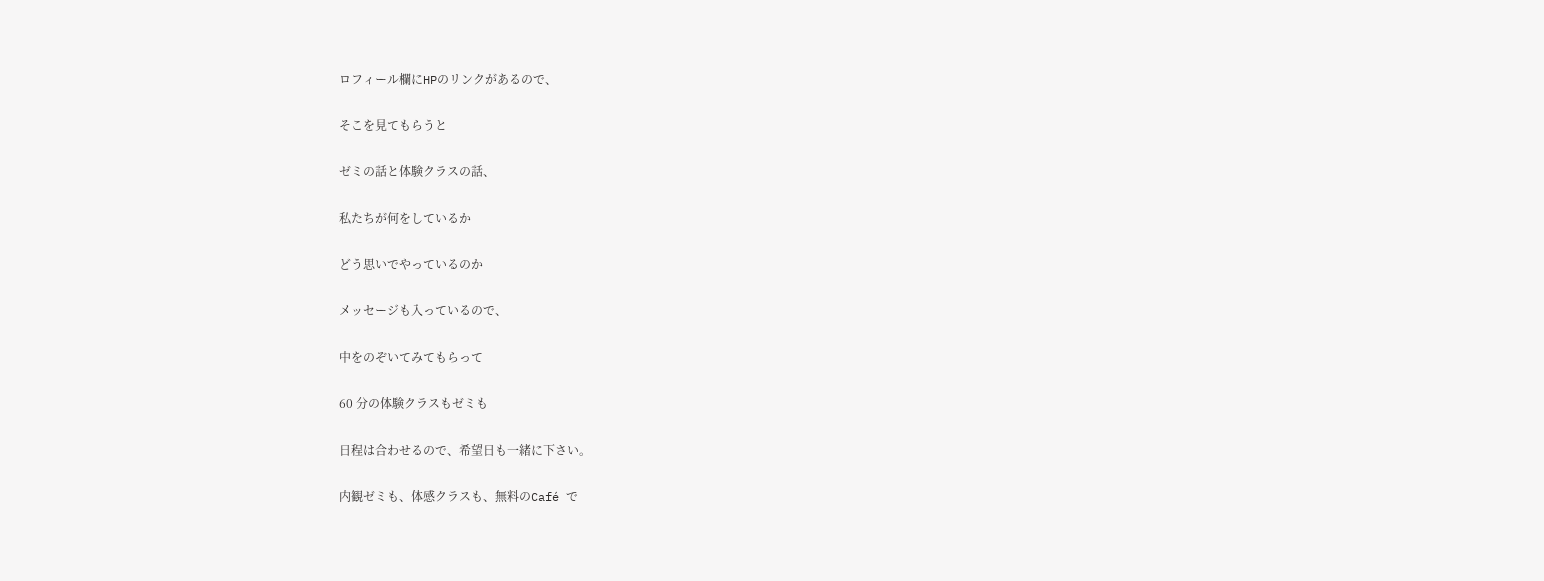ロフィール欄にHPのリンクがあるので、

そこを見てもらうと

ゼミの話と体験クラスの話、

私たちが何をしているか

どう思いでやっているのか

メッセージも入っているので、

中をのぞいてみてもらって

60 分の体験クラスもゼミも

日程は合わせるので、希望日も一緒に下さい。

内観ゼミも、体感クラスも、無料のCafé で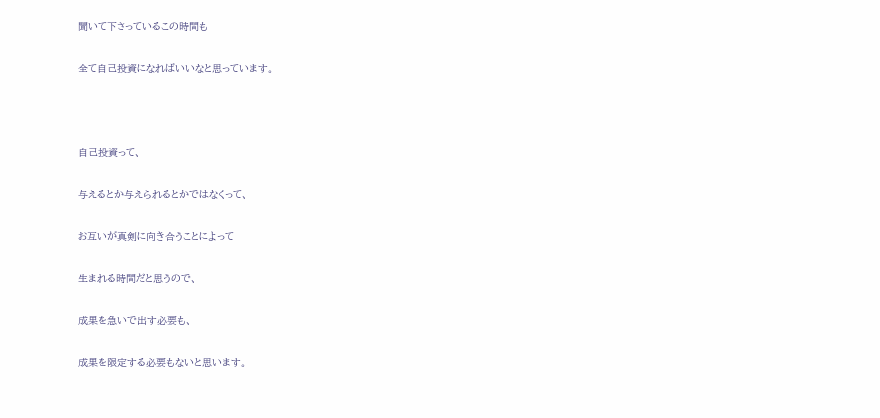聞いて下さっているこの時間も

全て自己投資になればいいなと思っています。



自己投資って、

与えるとか与えられるとかではなくって、

お互いが真剣に向き合うことによって

生まれる時間だと思うので、

成果を急いで出す必要も、

成果を限定する必要もないと思います。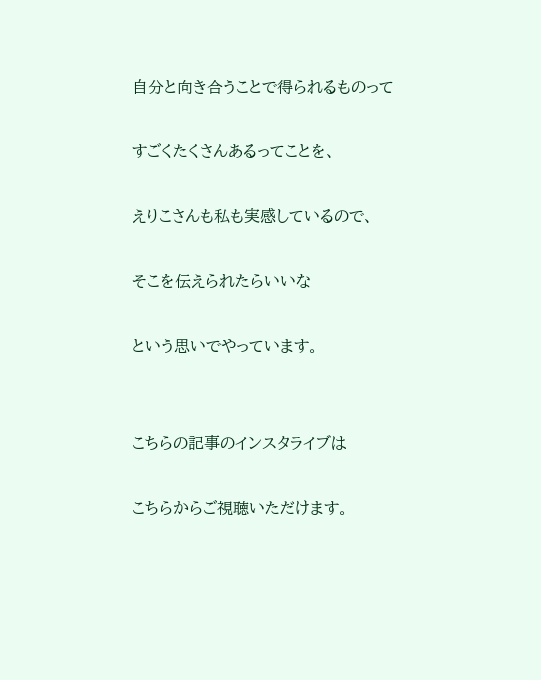自分と向き合うことで得られるものって

すごくたくさんあるってことを、

えりこさんも私も実感しているので、

そこを伝えられたらいいな

という思いでやっています。


こちらの記事のインスタライブは

こちらからご視聴いただけます。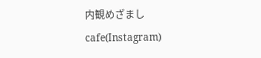内観めざましcafe(Instagram)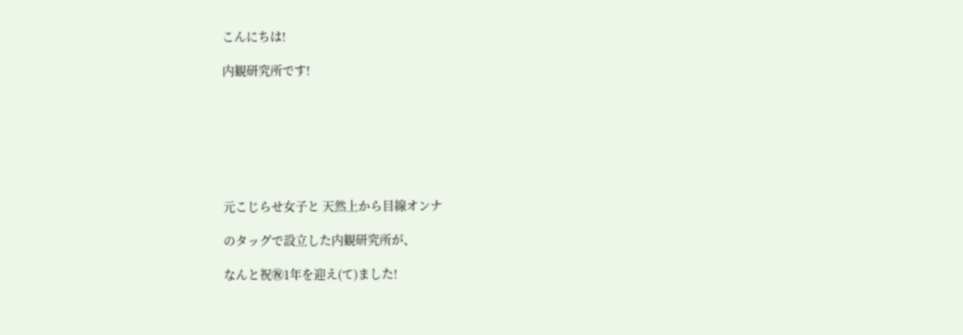こんにちは!

内観研究所です!







元こじらせ女子と 天然上から目線オンナ

のタッグで設立した内観研究所が、

なんと祝㊗1年を迎え(て)ました!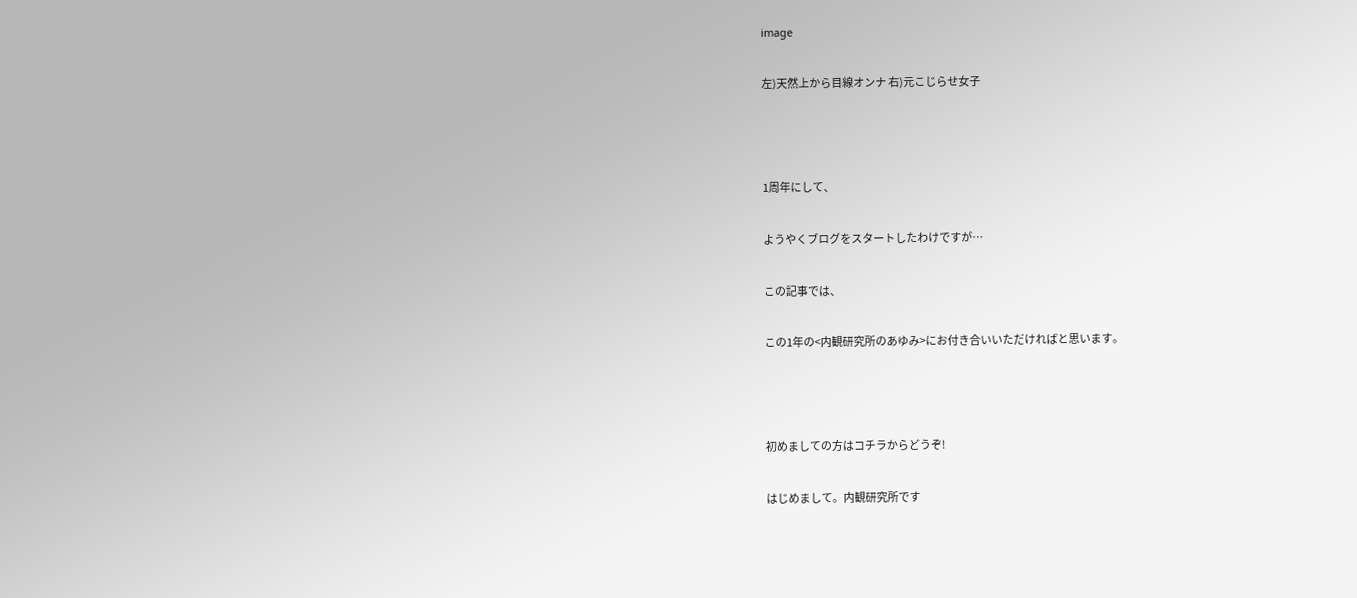image

左)天然上から目線オンナ 右)元こじらせ女子



1周年にして、

ようやくブログをスタートしたわけですが…

この記事では、

この1年の<内観研究所のあゆみ>にお付き合いいただければと思います。



初めましての方はコチラからどうぞ!

はじめまして。内観研究所です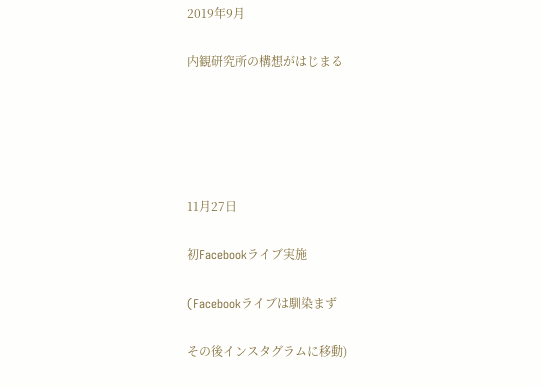2019年9月

内観研究所の構想がはじまる





11月27日

初Facebookライブ実施

(Facebookライブは馴染まず

その後インスタグラムに移動)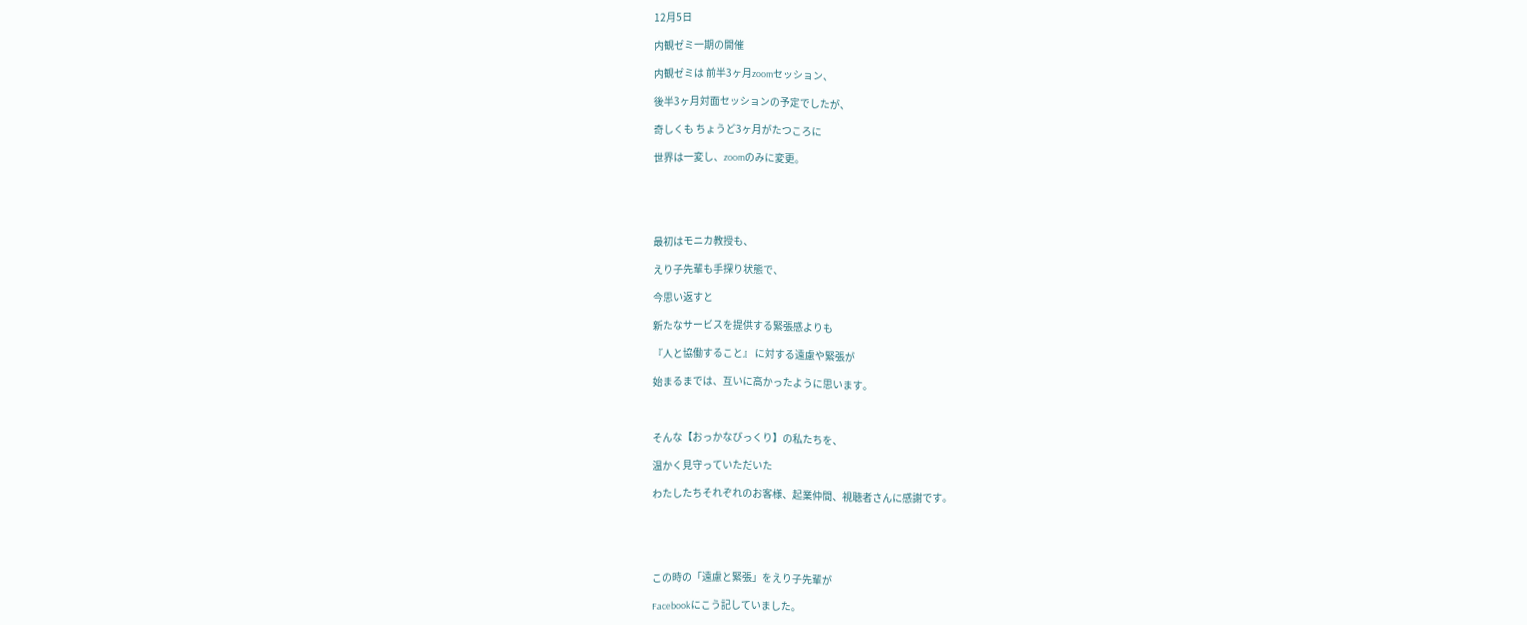12月5日

内観ゼミ一期の開催

内観ゼミは 前半3ヶ月zoomセッション、

後半3ヶ月対面セッションの予定でしたが、

奇しくも ちょうど3ヶ月がたつころに

世界は一変し、zoomのみに変更。





最初はモニカ教授も、

えり子先輩も手探り状態で、

今思い返すと

新たなサービスを提供する緊張感よりも

『人と協働すること』 に対する遠慮や緊張が

始まるまでは、互いに高かったように思います。



そんな【おっかなびっくり】の私たちを、

温かく見守っていただいた

わたしたちそれぞれのお客様、起業仲間、視聴者さんに感謝です。





この時の「遠慮と緊張」をえり子先輩が

Facebookにこう記していました。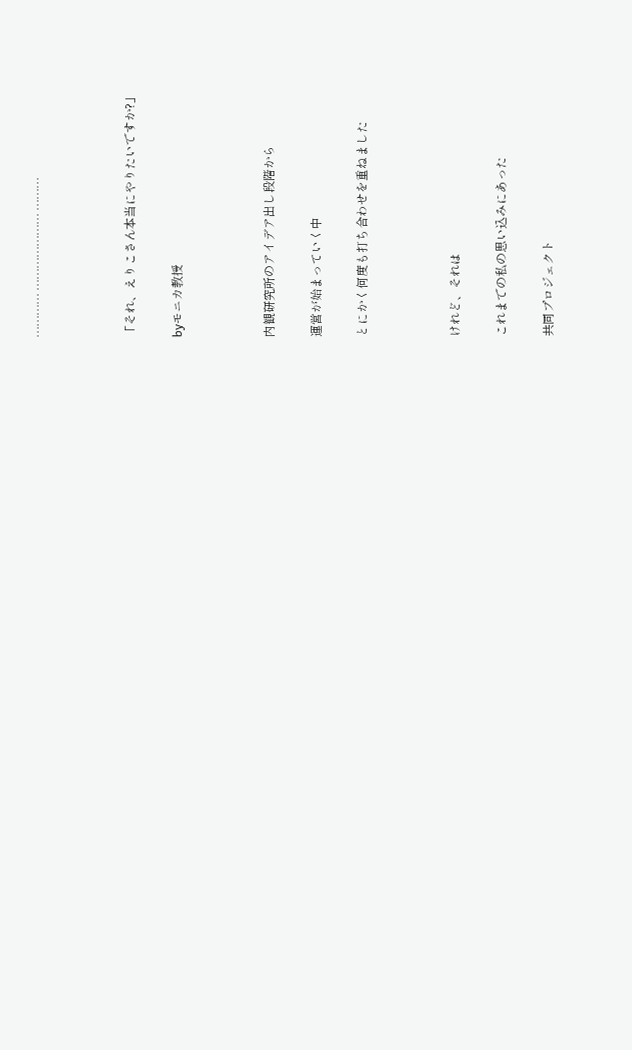………… ………………… ………



「それ、えりこさん本当にやりたいですか?」

byモニカ教授



内観研究所のアイデア出し段階から

運営が始まっていく中

とにかく何度も打ち合わせを重ねました



けれど、それは

これまでの私の思い込みにあった

共同プロジェクト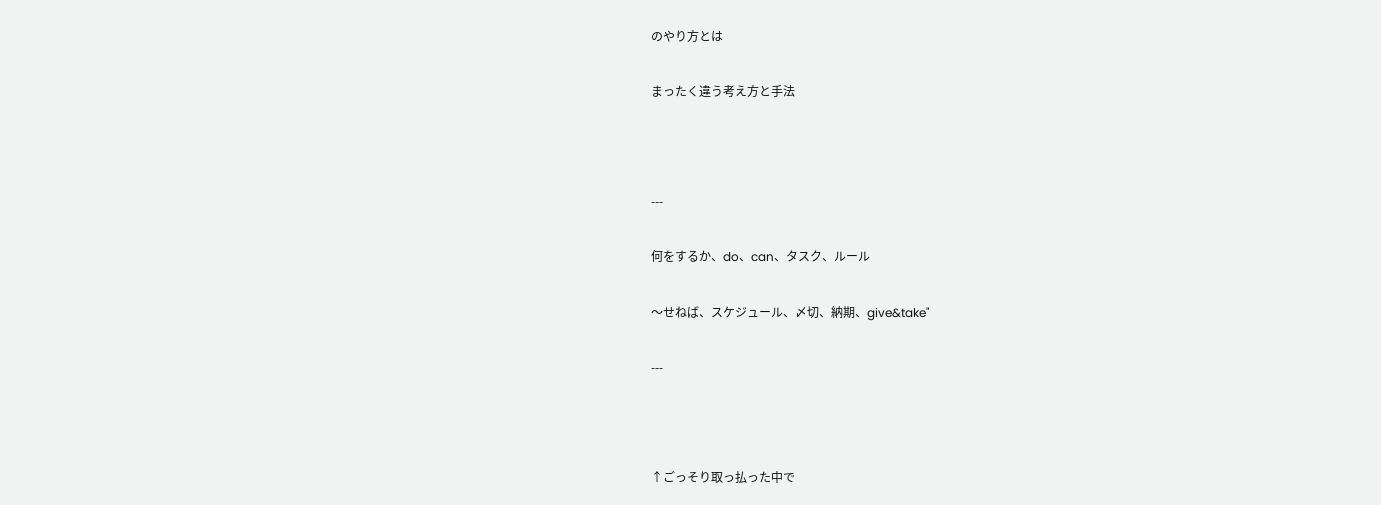のやり方とは

まったく違う考え方と手法



---

何をするか、do、can、タスク、ルール

〜せねば、スケジュール、〆切、納期、give&take"

---



↑ごっそり取っ払った中で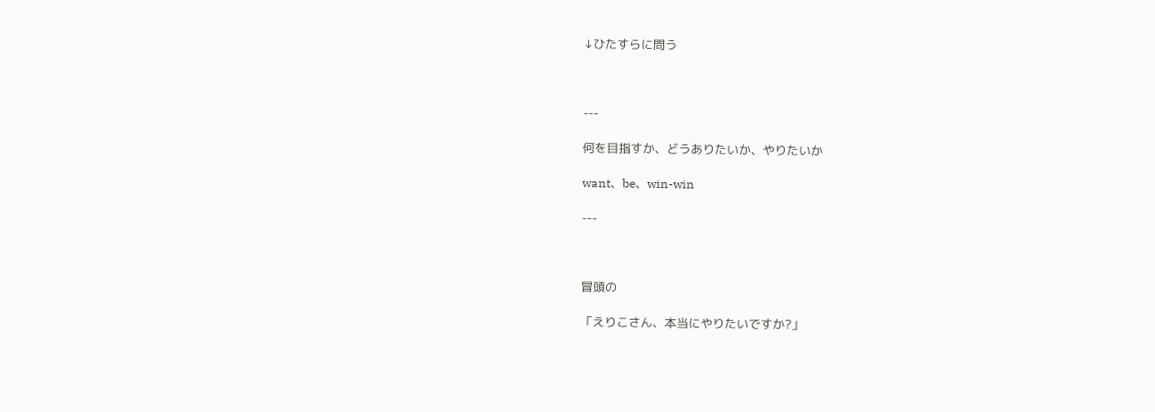↓ひたすらに問う



---

何を目指すか、どうありたいか、やりたいか

want、be、win-win

---



冒頭の

「えりこさん、本当にやりたいですか?」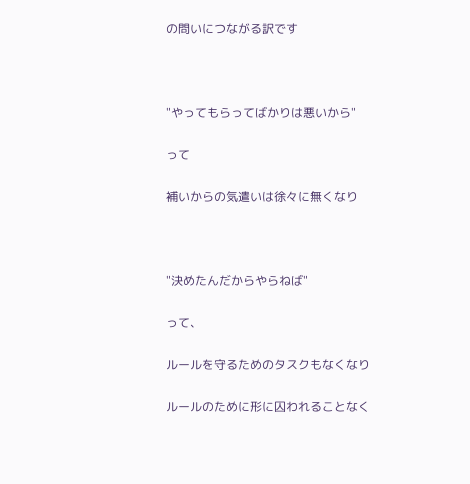の問いにつながる訳です



"やってもらってばかりは悪いから"

って

補いからの気遣いは徐々に無くなり



"決めたんだからやらねば"

って、

ルールを守るためのタスクもなくなり

ルールのために形に囚われることなく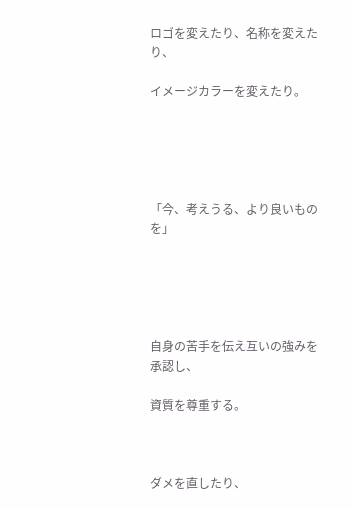ロゴを変えたり、名称を変えたり、

イメージカラーを変えたり。





「今、考えうる、より良いものを」





自身の苦手を伝え互いの強みを承認し、

資質を尊重する。



ダメを直したり、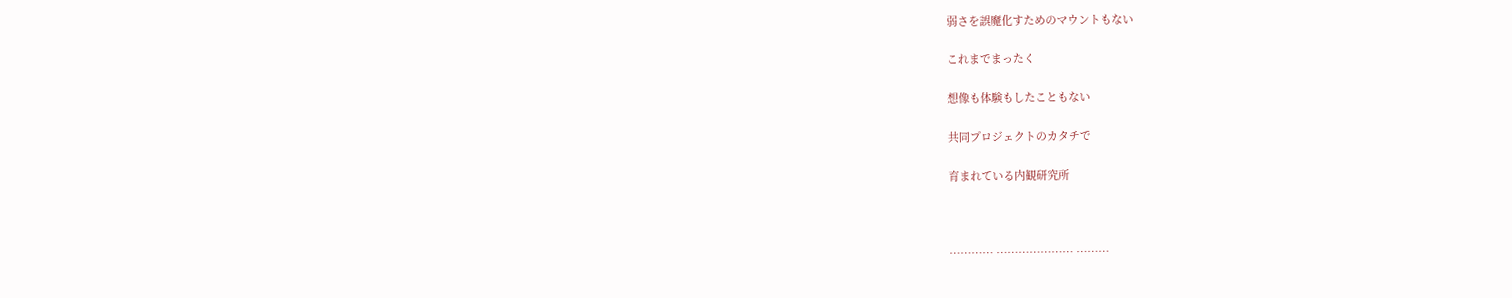弱さを誤魔化すためのマウントもない

これまでまったく

想像も体験もしたこともない

共同プロジェクトのカタチで

育まれている内観研究所



………… ………………… ………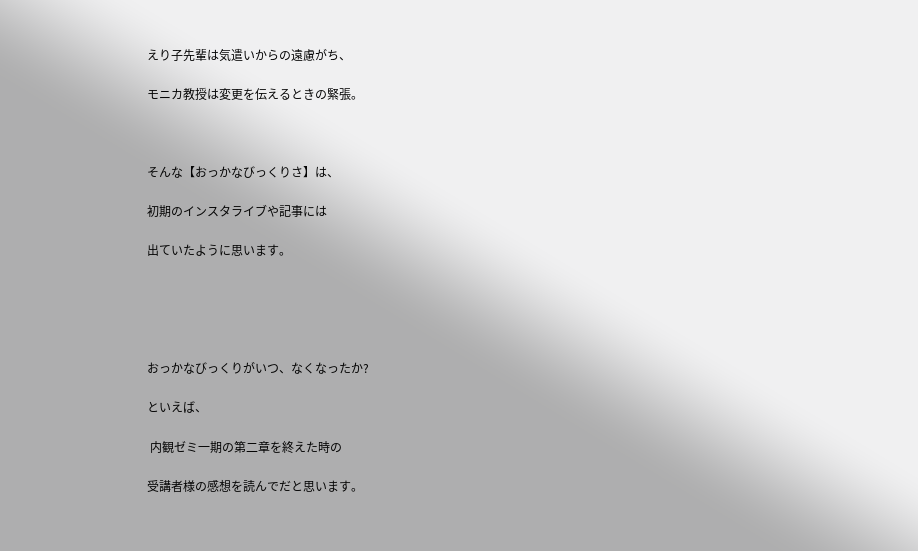えり子先輩は気遣いからの遠慮がち、

モニカ教授は変更を伝えるときの緊張。



そんな【おっかなびっくりさ】は、

初期のインスタライブや記事には

出ていたように思います。





おっかなびっくりがいつ、なくなったか?

といえば、

 内観ゼミ一期の第二章を終えた時の

受講者様の感想を読んでだと思います。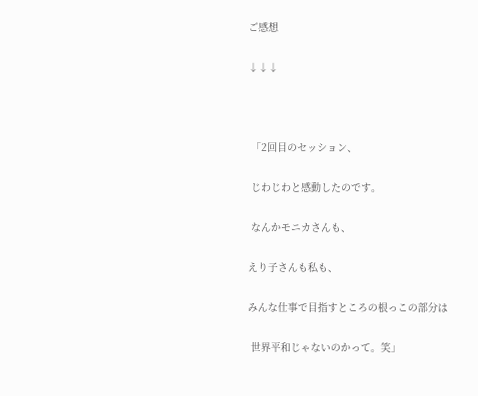ご感想

↓↓↓



 「2回目のセッション、

 じわじわと感動したのです。

 なんかモニカさんも、

えり子さんも私も、

みんな仕事で目指すところの根っこの部分は

 世界平和じゃないのかって。笑」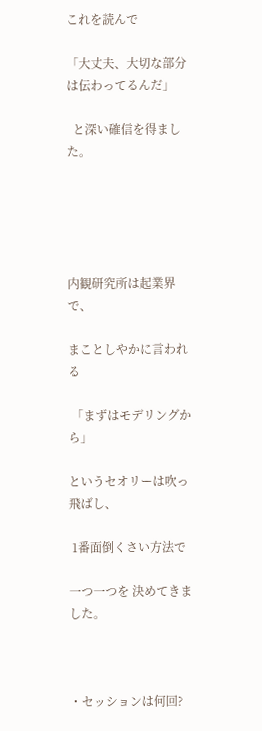これを読んで

「大丈夫、大切な部分は伝わってるんだ」

  と深い確信を得ました。





内観研究所は起業界で、

まことしやかに言われる

 「まずはモデリングから」

というセオリーは吹っ飛ばし、

 1番面倒くさい方法で

一つ一つを 決めてきました。



・セッションは何回?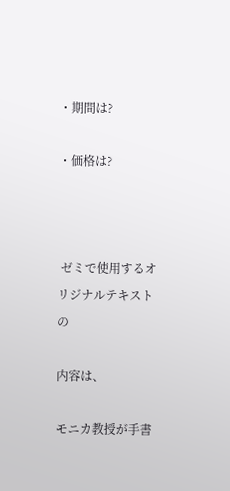・期間は?

・価格は?



 ゼミで使用するオリジナルテキストの

内容は、

モニカ教授が手書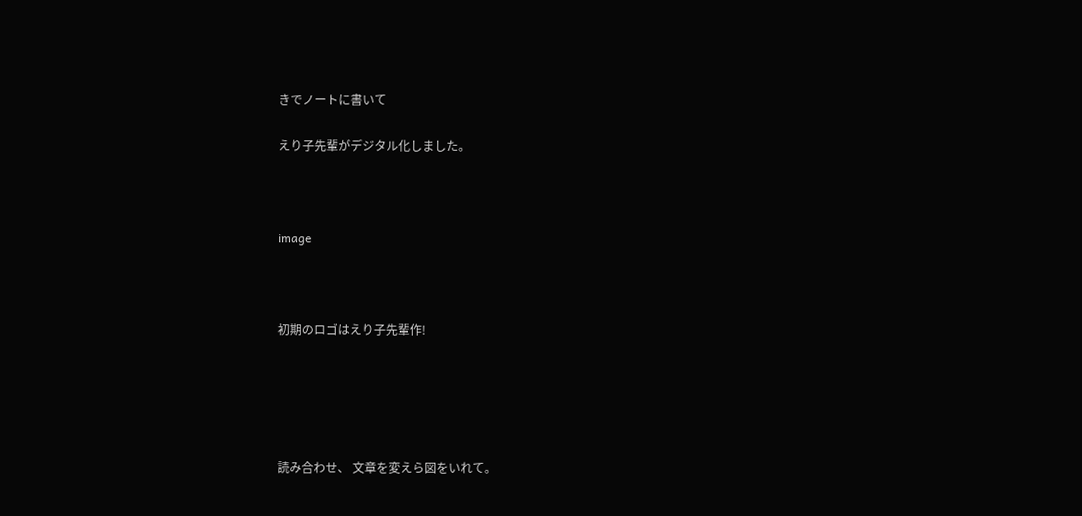きでノートに書いて

えり子先輩がデジタル化しました。



image



初期のロゴはえり子先輩作!





読み合わせ、 文章を変えら図をいれて。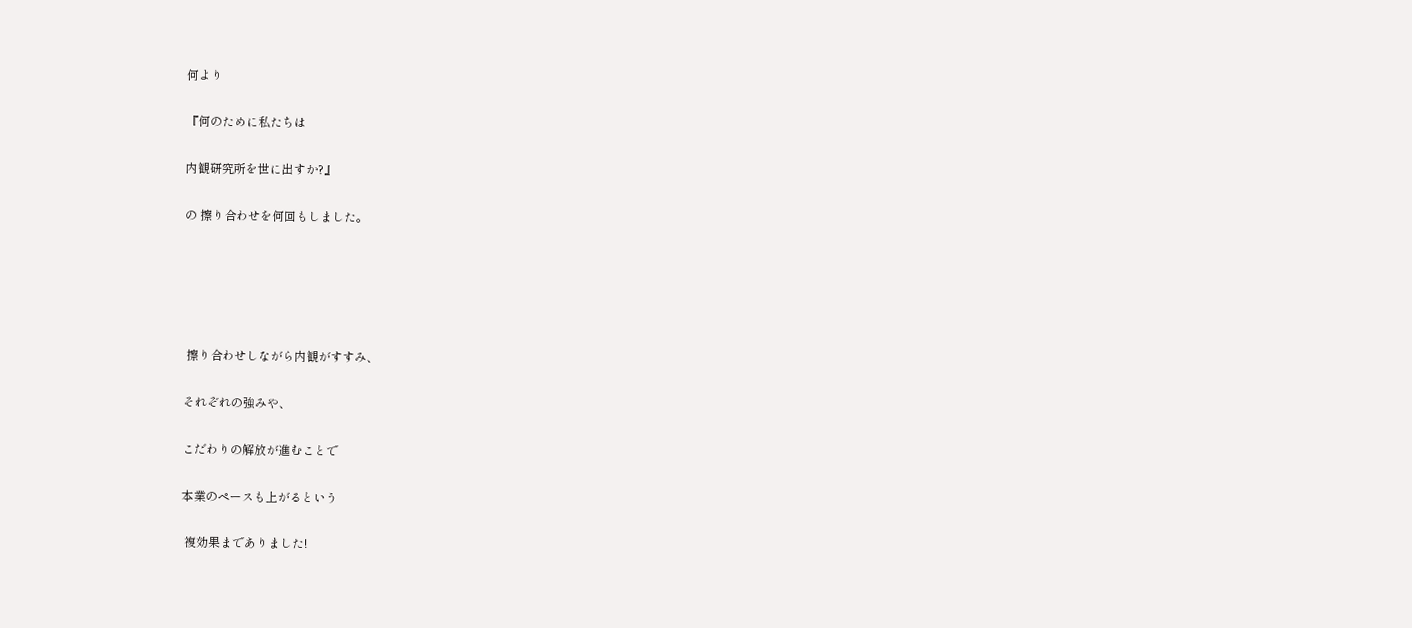何より

『何のために私たちは

内観研究所を世に出すか?』

の 擦り合わせを何回もしました。





 擦り合わせしながら内観がすすみ、

それぞれの強みや、

こだわりの解放が進むことで

本業のペースも上がるという

 複効果までありました!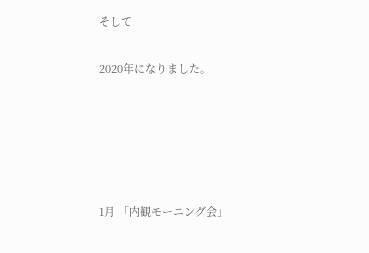そして

2020年になりました。





1月 「内観モーニング会」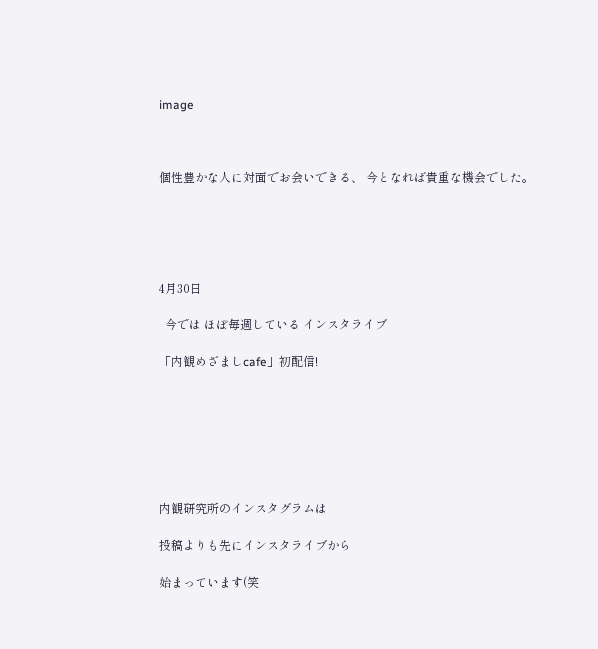image



個性豊かな人に対面でお会いできる、 今となれば貴重な機会でした。





4月30日

  今では ほぼ毎週している インスタライブ

「内観めざましcafe」初配信!







内観研究所のインスタグラムは

投稿よりも先にインスタライブから

始まっています(笑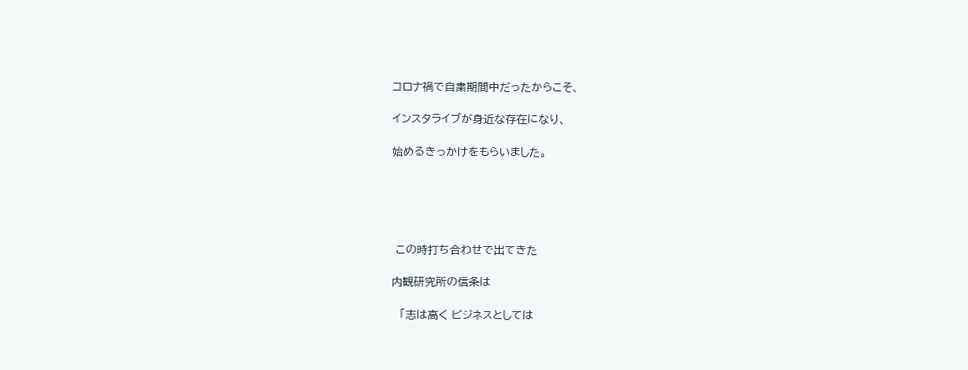コロナ禍で自粛期間中だったからこそ、

インスタライブが身近な存在になり、

始めるきっかけをもらいました。





 この時打ち合わせで出てきた

内観研究所の信条は

  「志は高く ビジネスとしては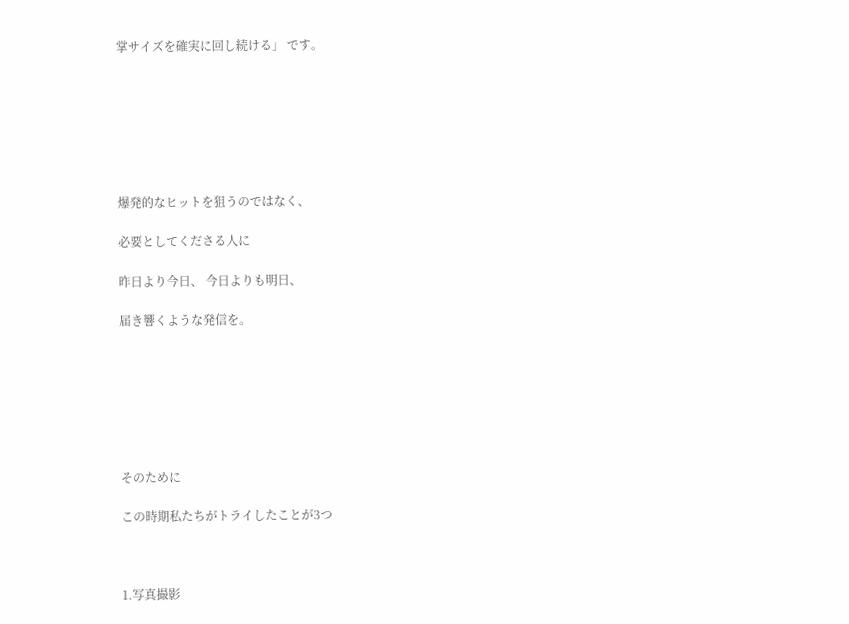掌サイズを確実に回し続ける」 です。







爆発的なヒットを狙うのではなく、

必要としてくださる人に

昨日より今日、 今日よりも明日、

届き響くような発信を。







そのために

この時期私たちがトライしたことが3つ



1.写真撮影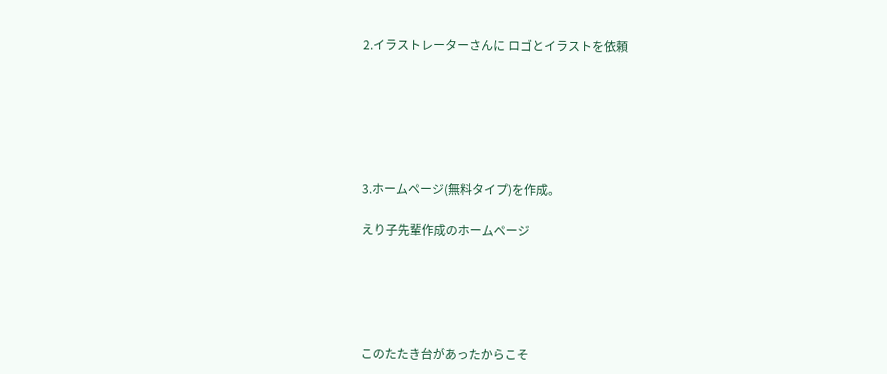2.イラストレーターさんに ロゴとイラストを依頼






3.ホームページ(無料タイプ)を作成。

えり子先輩作成のホームページ





このたたき台があったからこそ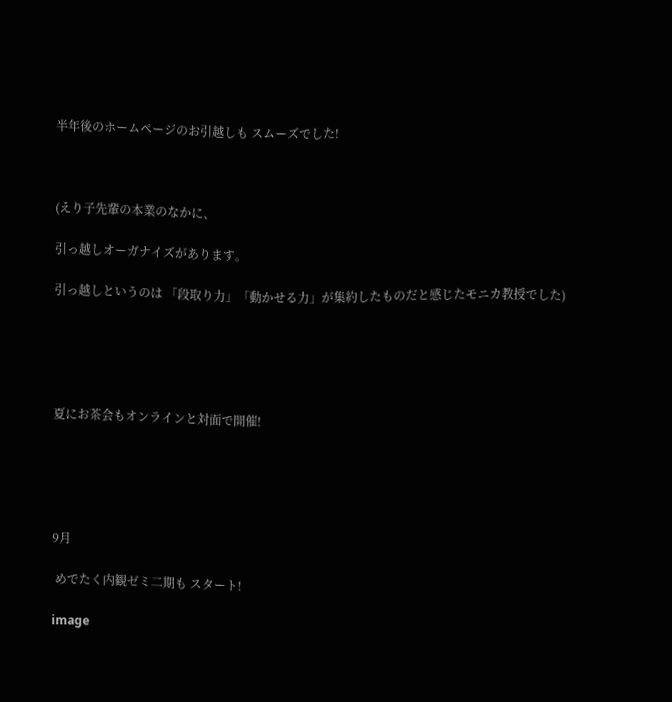半年後のホームページのお引越しも スムーズでした!



(えり子先輩の本業のなかに、

引っ越しオーガナイズがあります。

引っ越しというのは 「段取り力」「動かせる力」が集約したものだと感じたモニカ教授でした)





夏にお茶会もオンラインと対面で開催!





9月

 めでたく内観ゼミ二期も スタート!

image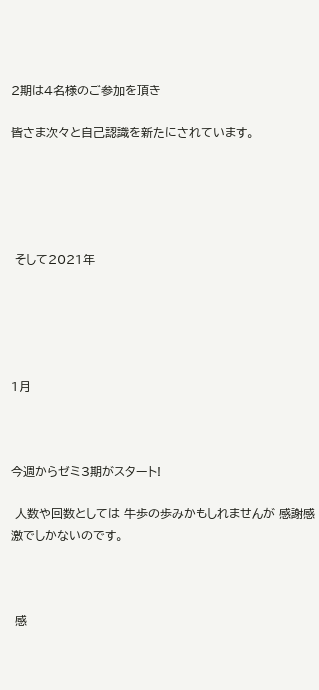2期は4名様のご参加を頂き

皆さま次々と自己認識を新たにされています。





 そして2021年





1月



今週からゼミ3期がスタート!

 人数や回数としては 牛歩の歩みかもしれませんが 感謝感激でしかないのです。



 感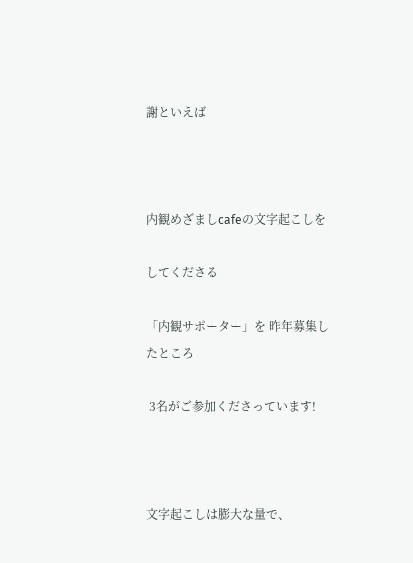謝といえば



内観めざましcafeの文字起こしを

してくださる

「内観サポーター」を 昨年募集したところ

 3名がご参加くださっています!



文字起こしは膨大な量で、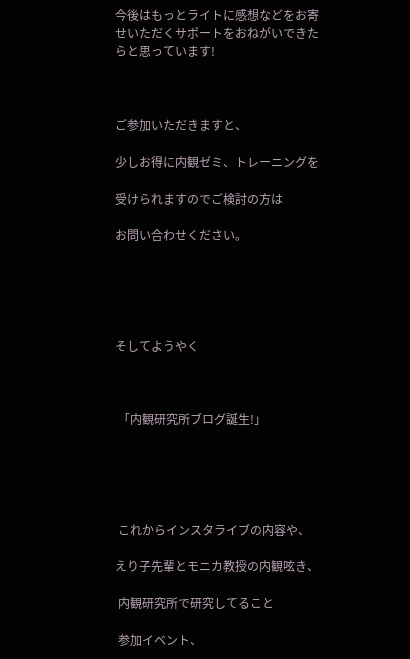今後はもっとライトに感想などをお寄せいただくサポートをおねがいできたらと思っています!



ご参加いただきますと、

少しお得に内観ゼミ、トレーニングを

受けられますのでご検討の方は

お問い合わせください。





そしてようやく



 「内観研究所ブログ誕生!」





 これからインスタライブの内容や、

えり子先輩とモニカ教授の内観呟き、

 内観研究所で研究してること

 参加イベント、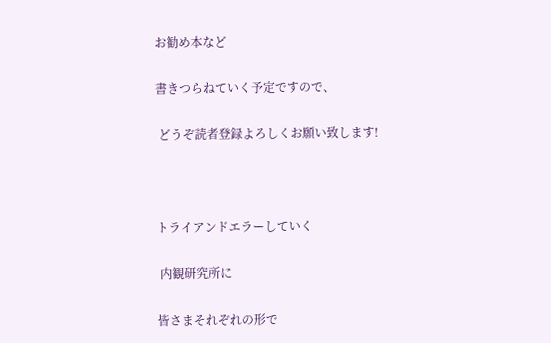お勧め本など

書きつらねていく予定ですので、

 どうぞ読者登録よろしくお願い致します!



トライアンドエラーしていく

 内観研究所に

皆さまそれぞれの形で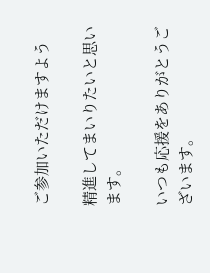ご参加いただけますよう

精進してまいりたいと思います。

いつも応援をありがとうございます。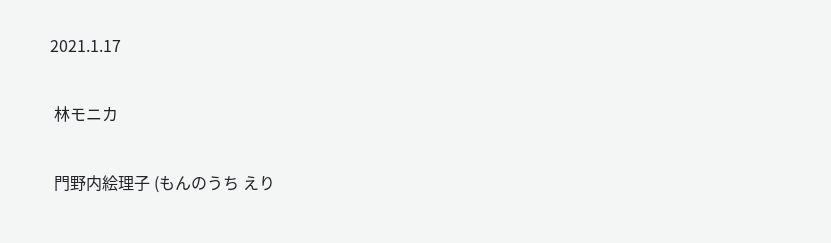2021.1.17

 林モニカ

 門野内絵理子 (もんのうち えり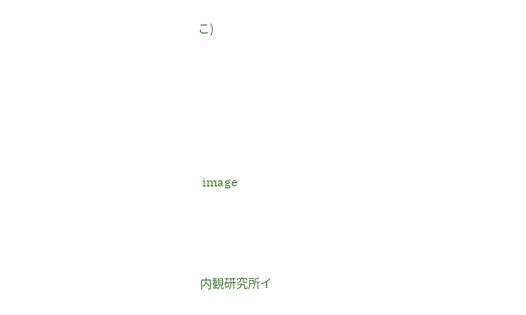こ)





 image



内観研究所イ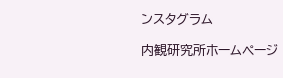ンスタグラム

内観研究所ホームページ